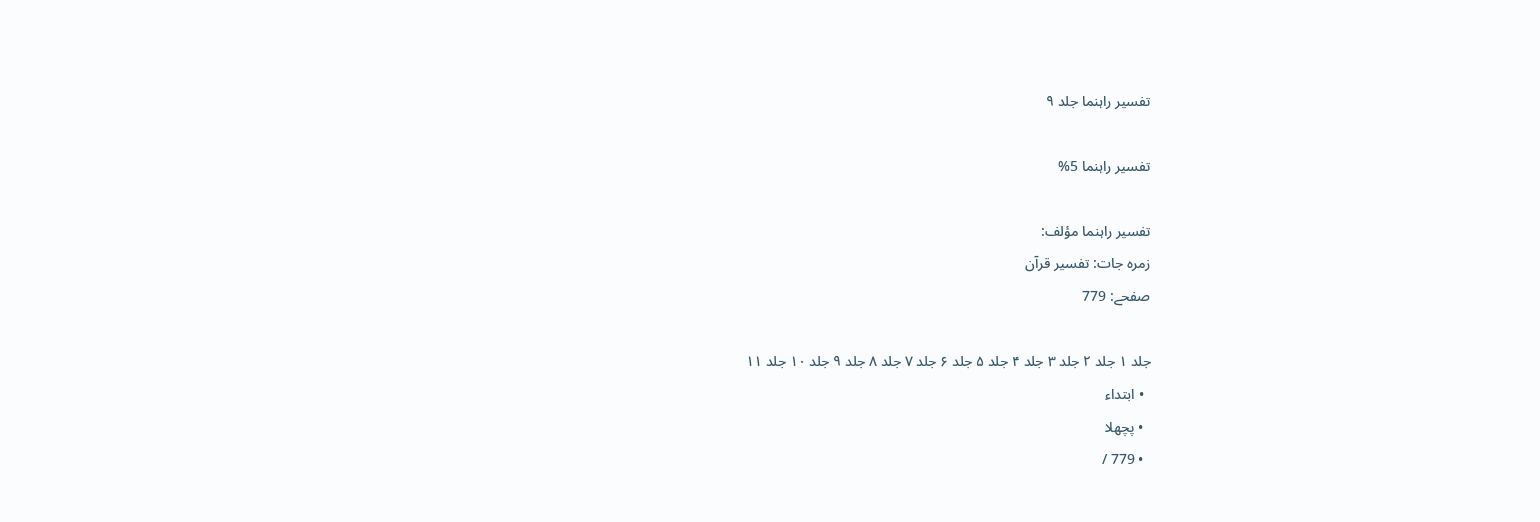تفسير راہنما جلد ۹

تفسير راہنما 5%

تفسير راہنما مؤلف:
زمرہ جات: تفسیر قرآن
صفحے: 779

جلد ۱ جلد ۲ جلد ۳ جلد ۴ جلد ۵ جلد ۶ جلد ۷ جلد ۸ جلد ۹ جلد ۱۰ جلد ۱۱
  • ابتداء
  • پچھلا
  • 779 /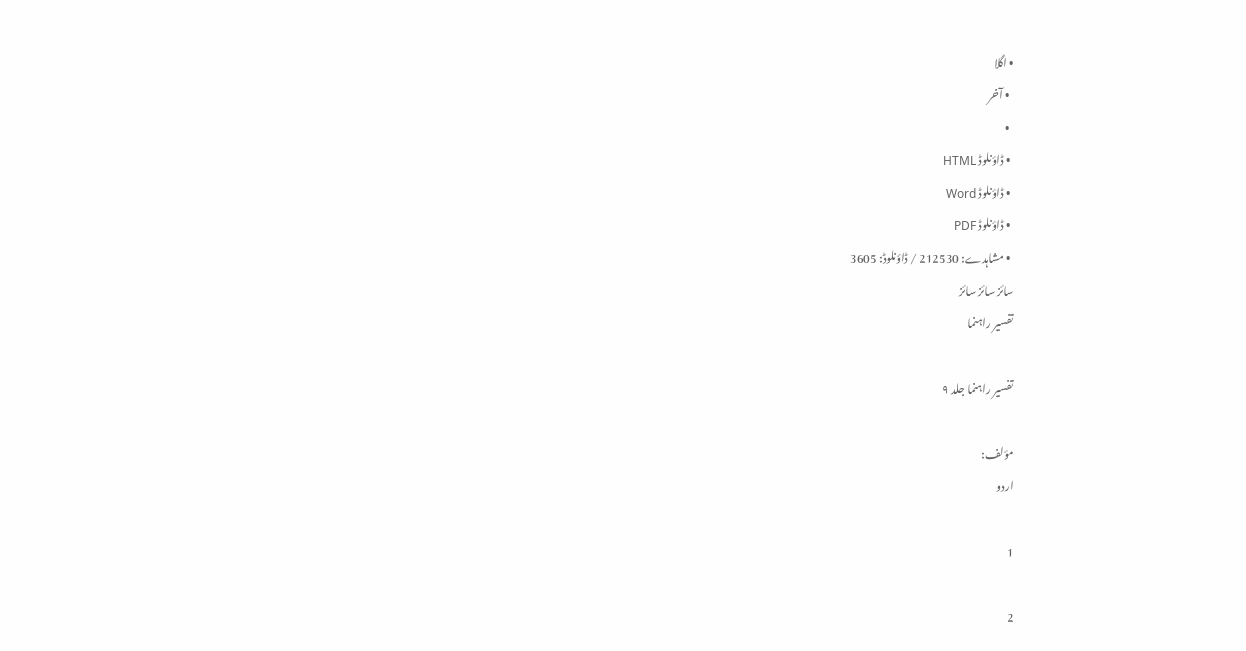• اگلا
  • آخر
  •
  • ڈاؤنلوڈ HTML
  • ڈاؤنلوڈ Word
  • ڈاؤنلوڈ PDF
  • مشاہدے: 212530 / ڈاؤنلوڈ: 3605
سائز سائز سائز
تفسير راہنما

تفسير راہنما جلد ۹

مؤلف:
اردو

1

2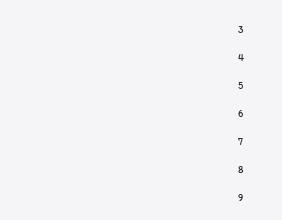3

4

5

6

7

8

9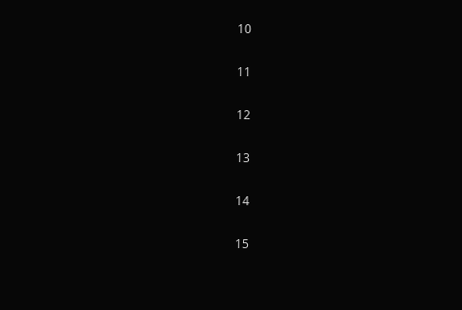10

11

12

13

14

15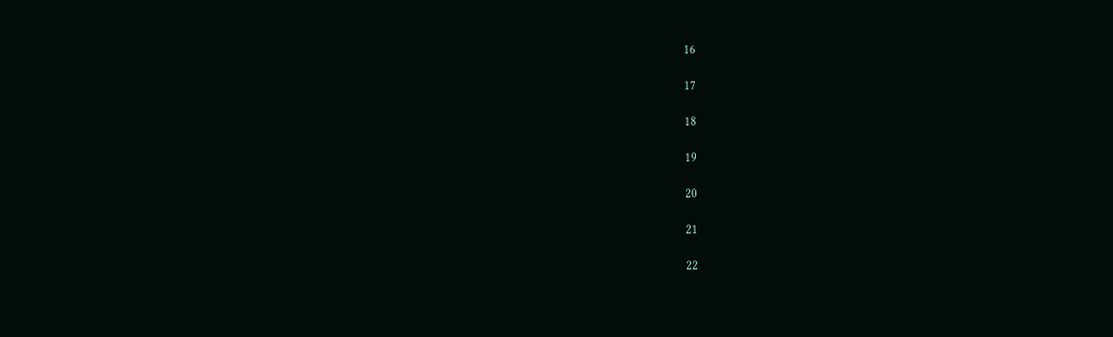16

17

18

19

20

21

22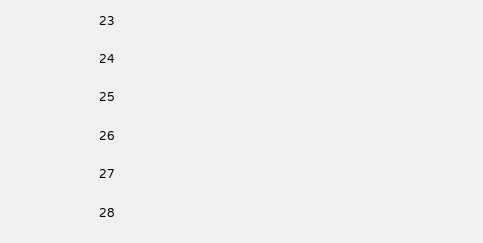23

24

25

26

27

28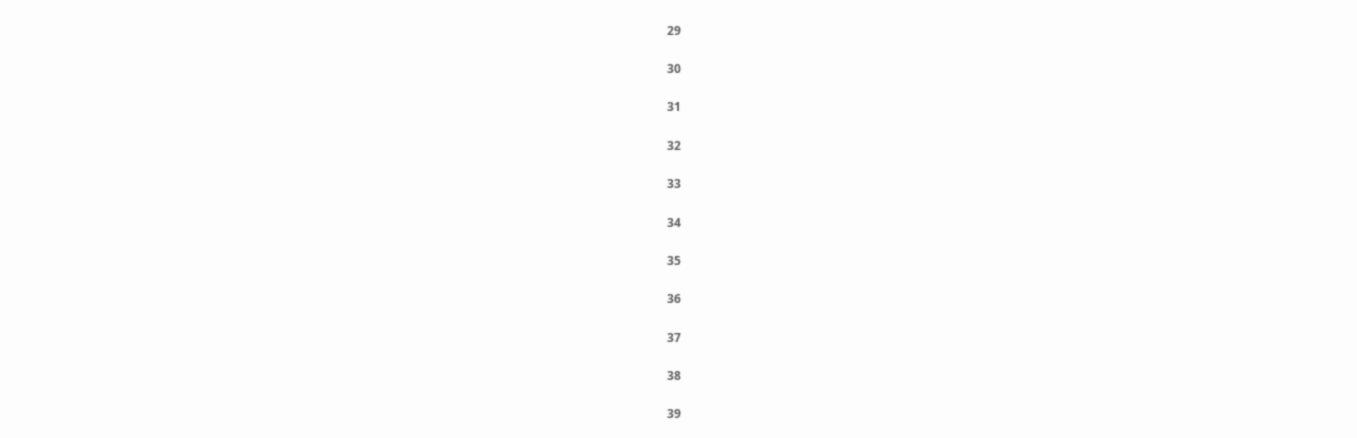29

30

31

32

33

34

35

36

37

38

39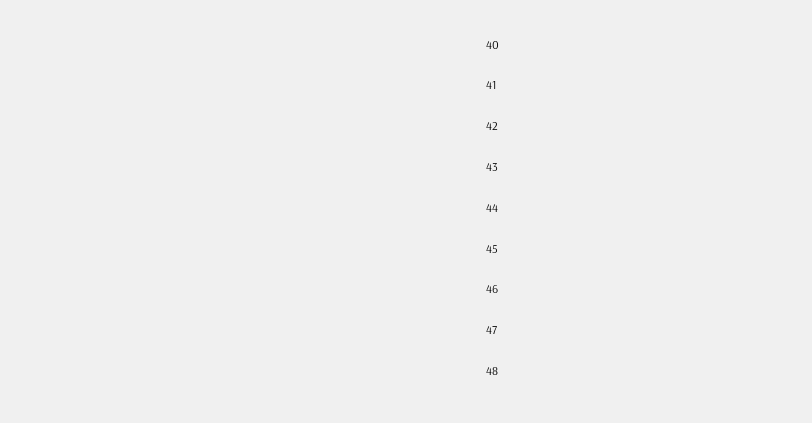40

41

42

43

44

45

46

47

48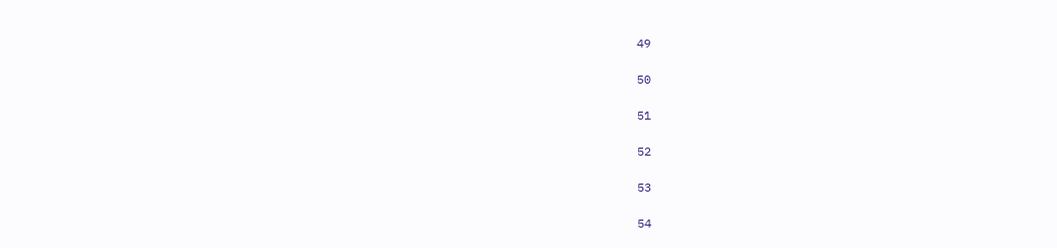49

50

51

52

53

54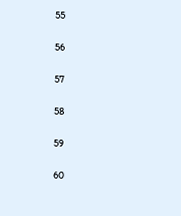55

56

57

58

59

60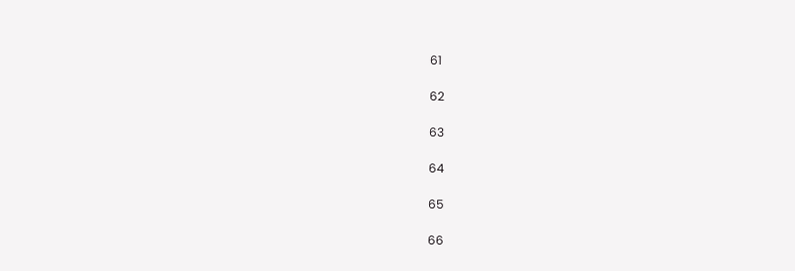61

62

63

64

65

66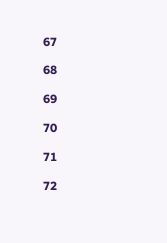67

68

69

70

71

72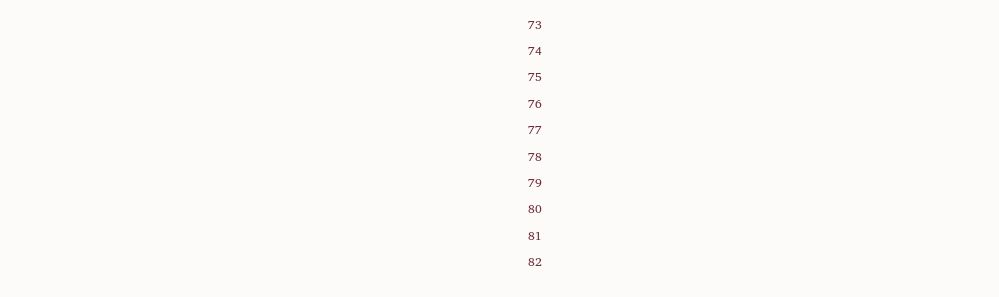73

74

75

76

77

78

79

80

81

82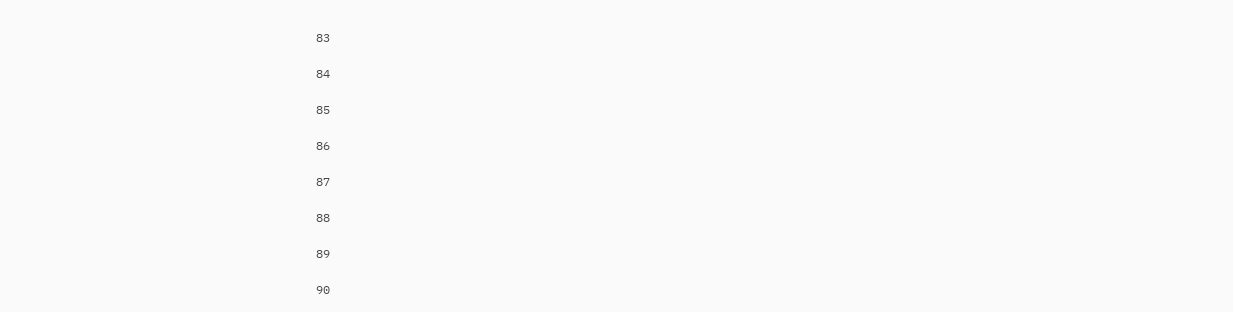83

84

85

86

87

88

89

90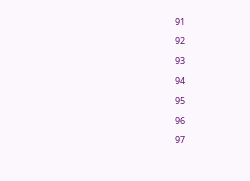91

92

93

94

95

96

97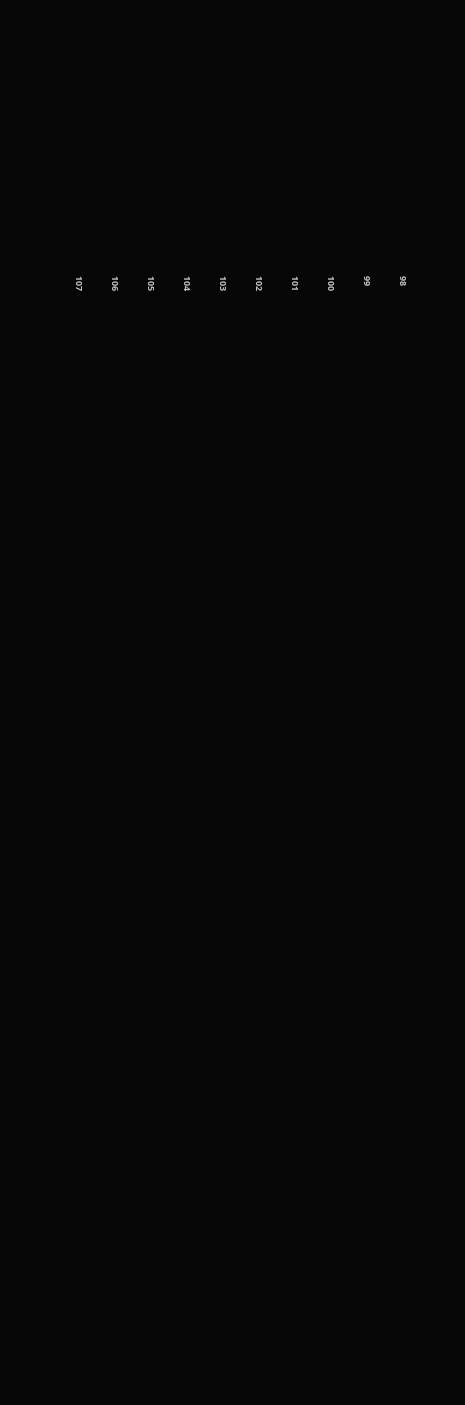98

99

100

101

102

103

104

105

106

107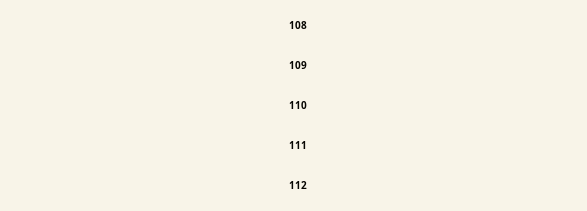108

109

110

111

112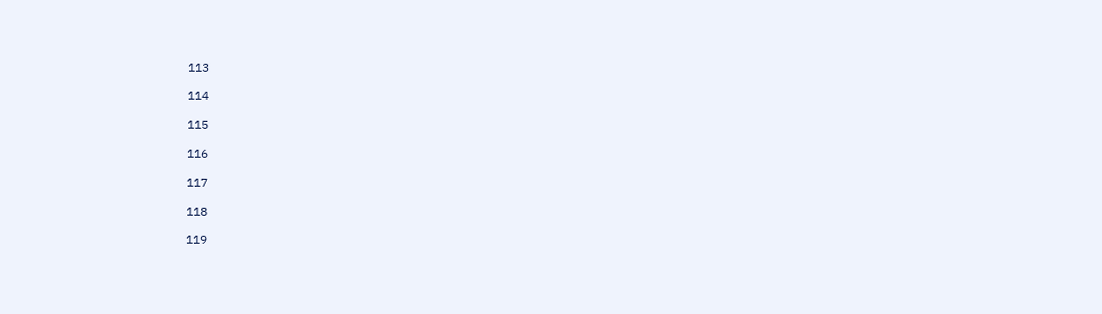113

114

115

116

117

118

119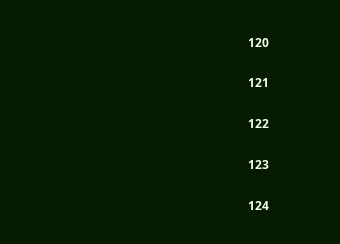120

121

122

123

124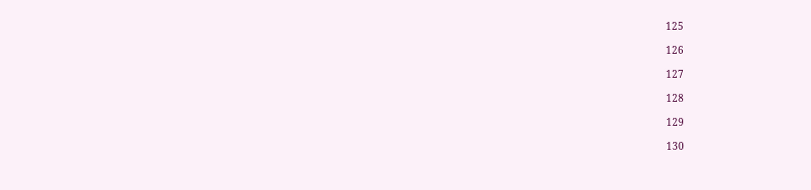125

126

127

128

129

130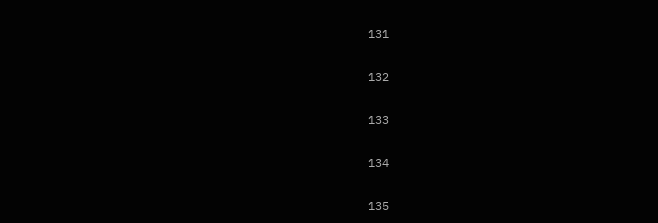131

132

133

134

135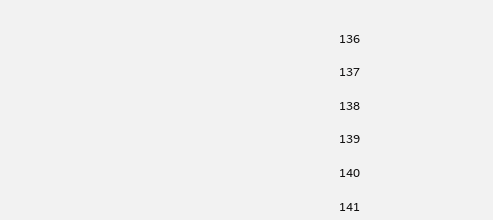136

137

138

139

140

141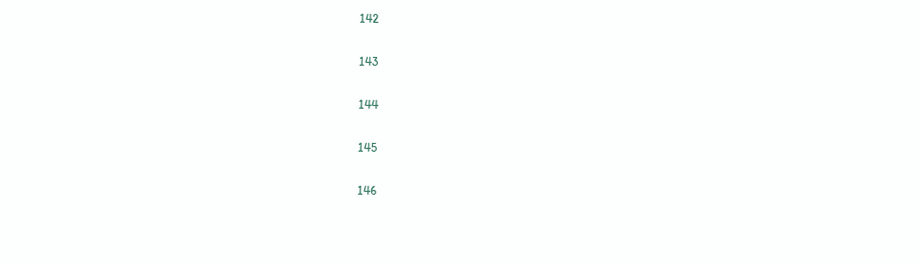142

143

144

145

146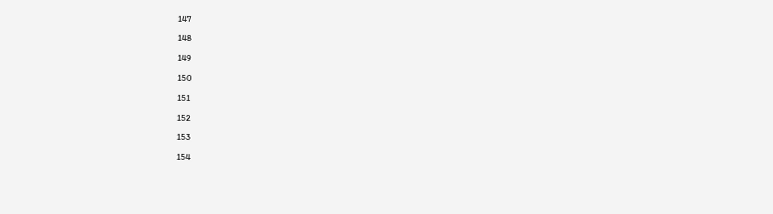147

148

149

150

151

152

153

154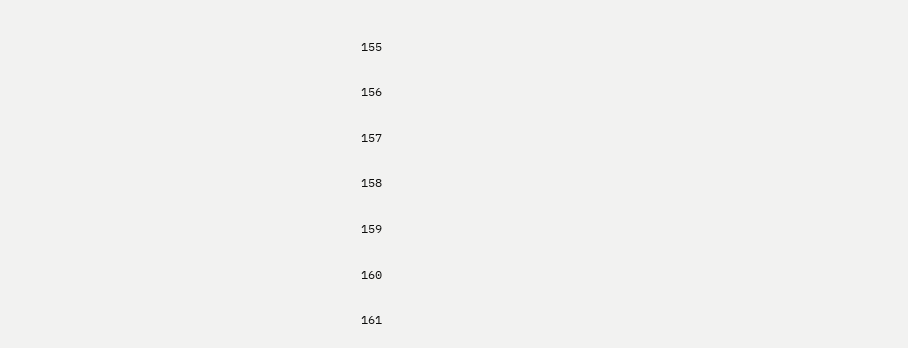155

156

157

158

159

160

161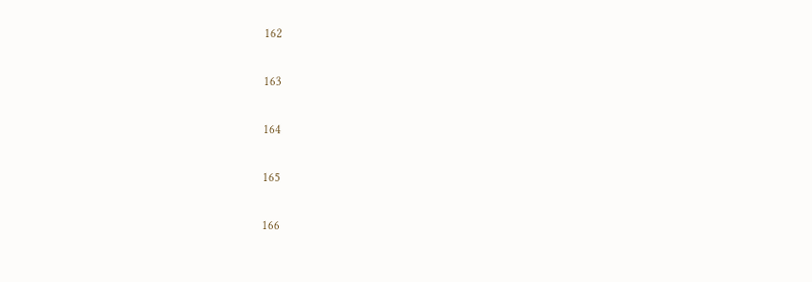162

163

164

165

166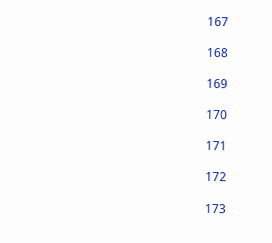167

168

169

170

171

172

173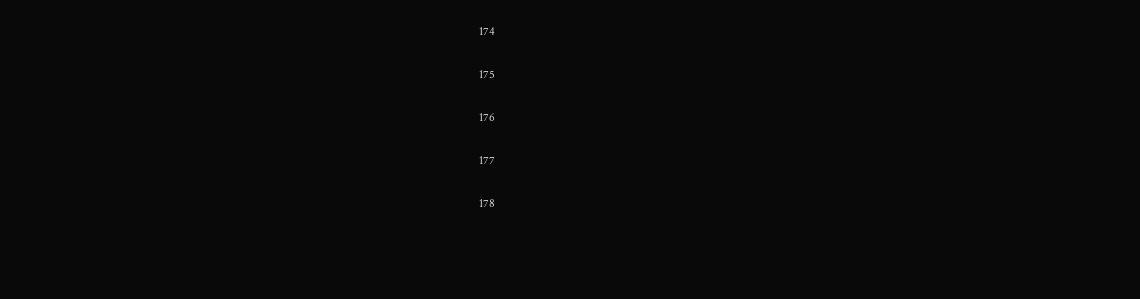174

175

176

177

178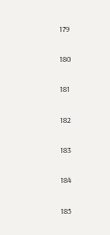179

180

181

182

183

184

185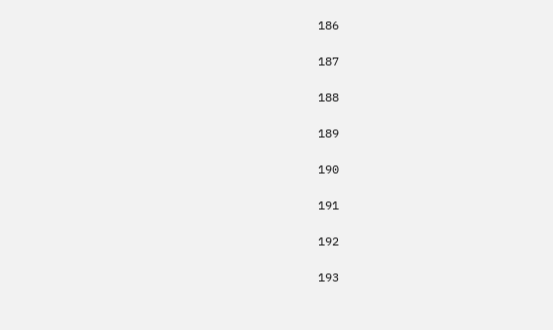186

187

188

189

190

191

192

193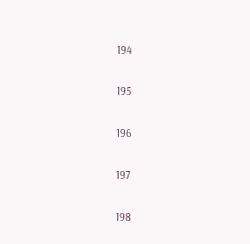194

195

196

197

198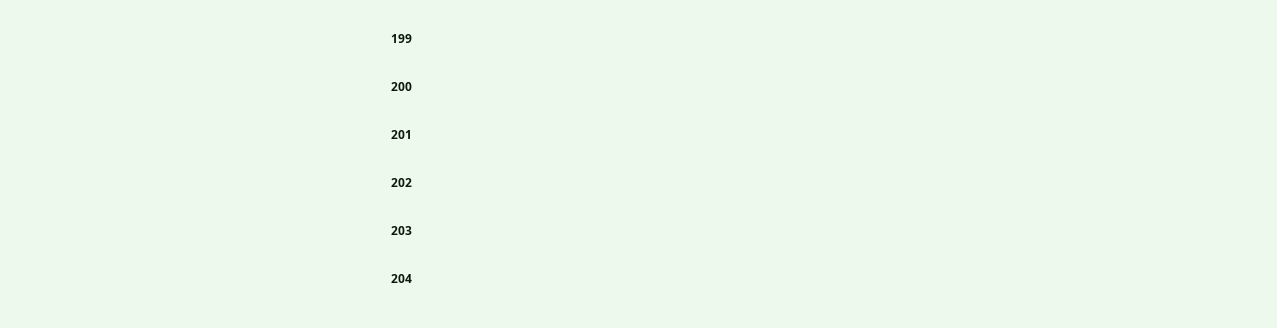199

200

201

202

203

204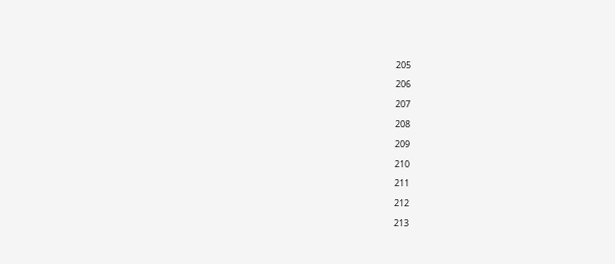205

206

207

208

209

210

211

212

213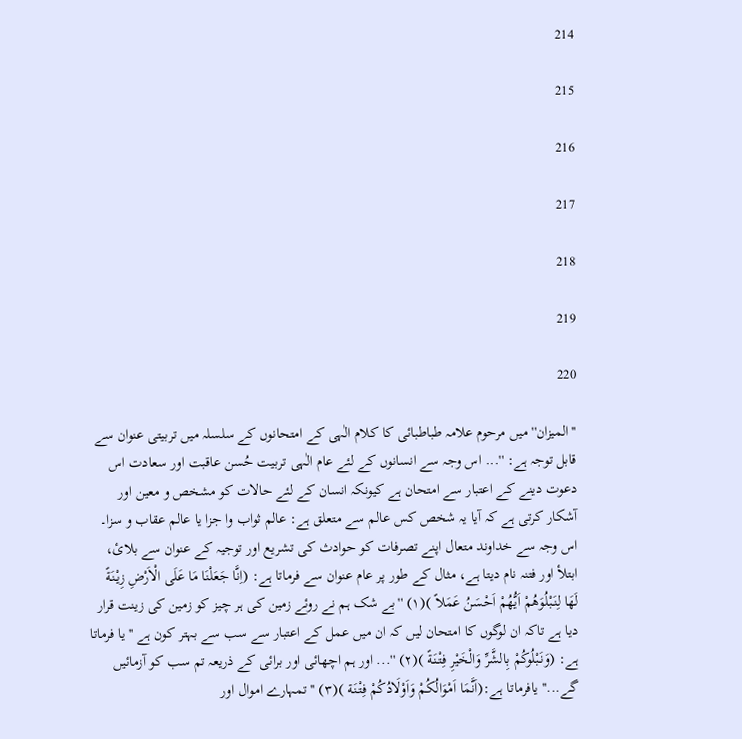214

215

216

217

218

219

220

''المیزان'' میں مرحوم علامہ طباطبائی کا کلام الٰہی کے امتحانوں کے سلسلہ میں تربیتی عنوان سے قابل توجہ ہے: ''... اس وجہ سے انسانوں کے لئے عام الٰہی تربیت حُسن عاقبت اور سعادت اس دعوت دینے کے اعتبار سے امتحان ہے کیونکہ انسان کے لئے حالات کو مشخص و معین اور آشکار کرتی ہے کہ آیا یہ شخص کس عالم سے متعلق ہے: عالم ثواب وا جزا یا عالم عقاب و سزا۔ اس وجہ سے خداوند متعال اپنے تصرفات کو حوادث کی تشریع اور توجیہ کے عنوان سے بلائ، ابتلأ اور فتنہ نام دیتا ہے، مثال کے طور پر عام عنوان سے فرماتا ہے: (اِنَّا جَعَلْنَا مَا عَلَی الْاَرْضِ زِیْنَةً لَهَا لِنَبْلُوَهُمْ اَیُّهُمْ اَحْسَنُ عَمَلاً )(١) ''بے شک ہم نے روئے زمین کی ہر چیز کو زمین کی زینت قرار دیا ہے تاکہ ان لوگوں کا امتحان لیں کہ ان میں عمل کے اعتبار سے سب سے بہتر کون ہے '' یا فرماتا ہے: (وَنَبْلُوکُمْ بِالشَّرِّ وَالْخَیْرِ فِتْنَةً )(٢) ''... اور ہم اچھائی اور برائی کے ذریعہ تم سب کو آزمائیں گے...'' یافرماتا ہے:(اَنَّمَا اَمْوَالُکُمْ وَاَوْلَادُکُمْ فِتْنَة )(٣) '' تمہارے اموال اور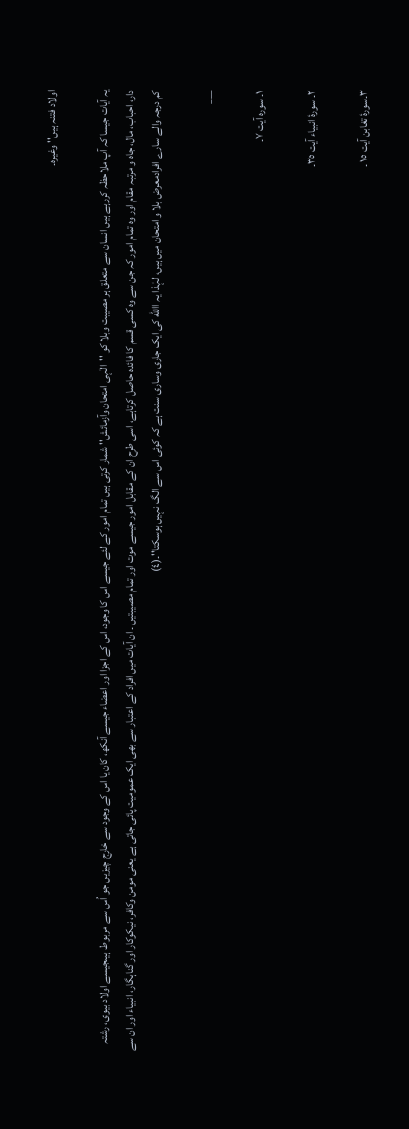اولاد فتنہ ہیں'' وغیرہ۔

یہ آیات جیسا کہ آپ ملاحظہ کررہے ہیں انسان سے متعلق ہر مصیبت وبلا کو ''الٰہی امتحان وآزمائش'' شمار کرتی ہیں تمام امور کے لئے جیسے اس کا وجود، اس کے اجزا اور اعضاء جیسے آنکھ، کان یا اس کے وجود سے خارج چیزیں جو اُس سے مربوط ہیںجیسے اولاد بیوی، رشتہ دار، احباب، مال، جاہ و مرتبہ مقام اور وہ تمام امور کہ جن سے وہ کسی قسم کا فائدہ حاصل کرتاہے، اسی طرح ان کے مقابل امور جیسے موت اور تمام مصیبتیں ۔ ان آیات میں افراد کے اعتبار سے بھی ایک عمومیت پائی جاتی ہے یعنی مومن وکافر، نیکوکار اور گناہگار، انبیاء اور ان سے کم درجہ والے سارے افرادمعرض بلا و امتحان میں ہیں، لہٰذا یہ االله کی ایک جاری وساری سنت ہے کہ کوئی اس سے الگ نہیں ہوسکتا''۔(٤)

___

١۔ سورہ آیت ٧۔

٢۔ سورۂ انبیاء آیت ٣٥۔

٣۔سورۂ تغابن آیت ١٥ ۔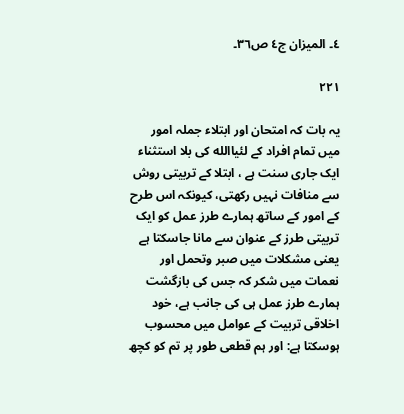٤۔ المیزان ج٤ ص٣٦۔

۲۲۱

یہ بات کہ امتحان اور ابتلاء جملہ امور میں تمام افراد کے لئیاالله کی بلا استثناء ایک جاری سنت ہے ، ابتلا کے تربیتی روش سے منافات نہیں رکھتی، کیونکہ اس طرح کے امور کے ساتھ ہمارے طرز عمل کو ایک تربیتی طرز کے عنوان سے مانا جاسکتا ہے یعنی مشکلات میں صبر وتحمل اور نعمات میں شکر کہ جس کی بازگشت ہمارے طرز عمل ہی کی جانب ہے، خود اخلاقی تربیت کے عوامل میں محسوب ہوسکتا ہے: اور ہم قطعی طور پر تم کو کچھ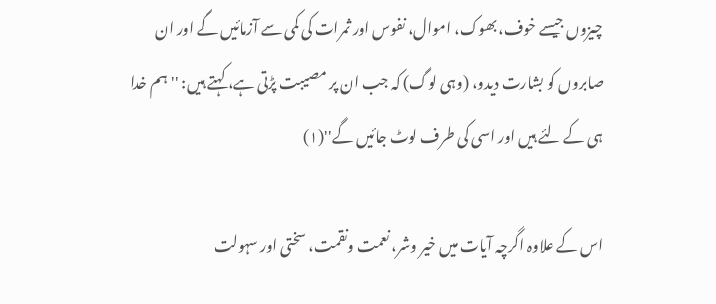چیزوں جیسے خوف،بھوک، اموال، نفوس اور ثمرات کی کمی سے آزمائیں گے اور ان صابروں کو بشارت دیدو، (وہی لوگ) کہ جب ان پر مصیبت پڑتی ہے، کہتے ہیں: ''ہم خدا ہی کے لئے ہیں اور اسی کی طرف لوٹ جائیں گے''(١)

اس کے علاوہ اگرچہ آیات میں خیر وشر، نعمت ونقمت، سختی اور سہولت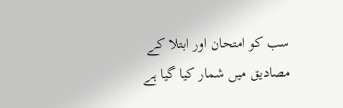سب کو امتحان اور ابتلا کے مصادیق میں شمار کیا گیا ہے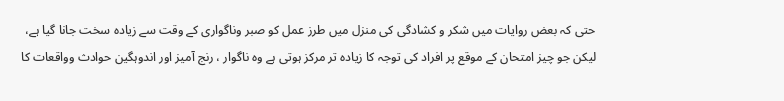حتی کہ بعض روایات میں شکر و کشادگی کی منزل میں طرز عمل کو صبر وناگواری کے وقت سے زیادہ سخت جانا گیا ہے، لیکن جو چیز امتحان کے موقع پر افراد کی توجہ کا زیادہ تر مرکز ہوتی ہے وہ ناگوار ، رنج آمیز اور اندوہگین حوادث وواقعات کا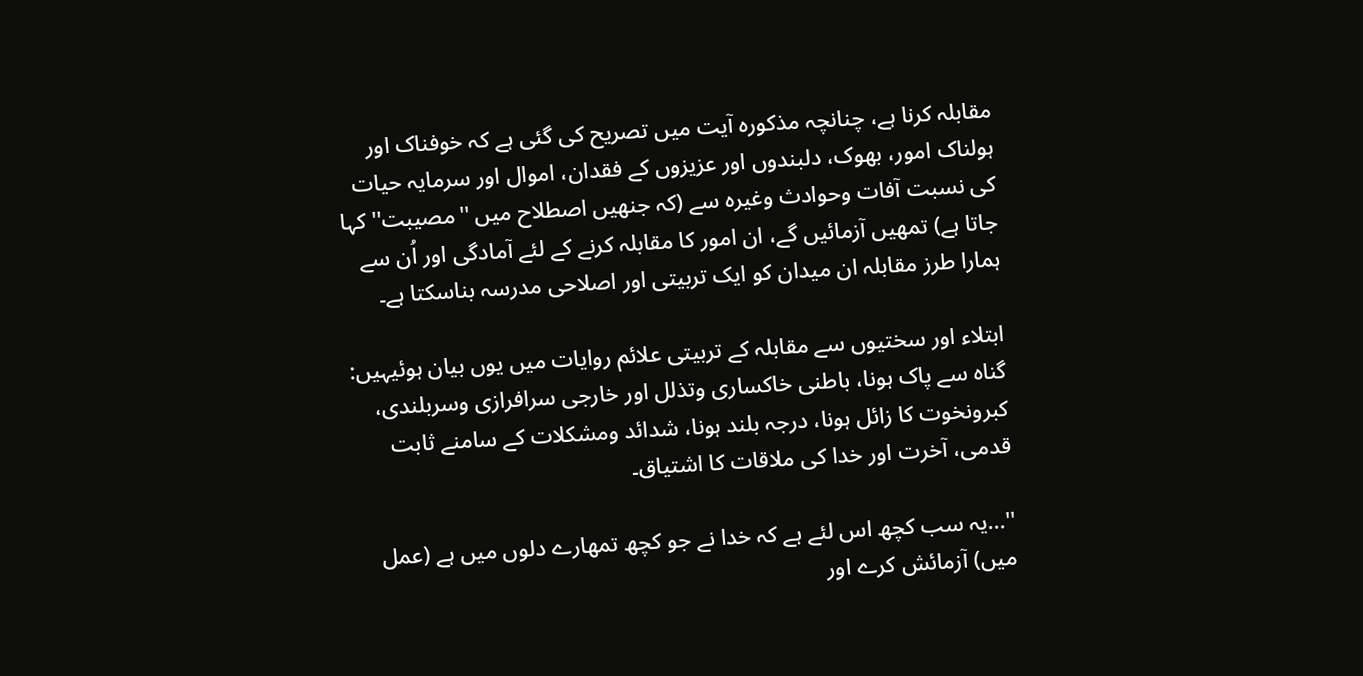مقابلہ کرنا ہے، چنانچہ مذکورہ آیت میں تصریح کی گئی ہے کہ خوفناک اور ہولناک امور، بھوک، دلبندوں اور عزیزوں کے فقدان، اموال اور سرمایہ حیات کی نسبت آفات وحوادث وغیرہ سے (کہ جنھیں اصطلاح میں ''مصیبت'' کہا جاتا ہے) تمھیں آزمائیں گے، ان امور کا مقابلہ کرنے کے لئے آمادگی اور اُن سے ہمارا طرز مقابلہ ان میدان کو ایک تربیتی اور اصلاحی مدرسہ بناسکتا ہے۔

ابتلاء اور سختیوں سے مقابلہ کے تربیتی علائم روایات میں یوں بیان ہوئیہیں: گناہ سے پاک ہونا، باطنی خاکساری وتذلل اور خارجی سرافرازی وسربلندی، کبرونخوت کا زائل ہونا، درجہ بلند ہونا، شدائد ومشکلات کے سامنے ثابت قدمی، آخرت اور خدا کی ملاقات کا اشتیاق۔

''...یہ سب کچھ اس لئے ہے کہ خدا نے جو کچھ تمھارے دلوں میں ہے (عمل میں) آزمائش کرے اور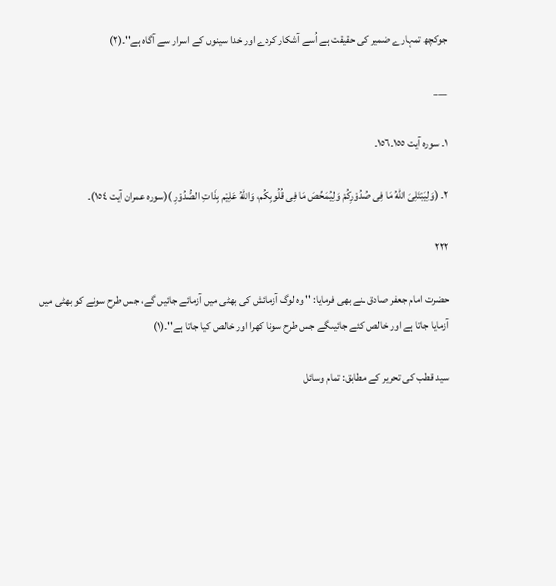جوکچھ تمہارے ضمیر کی حقیقت ہے اُسے آشکار کردے اور خدا سینوں کے اسرار سے آگاہ ہے''۔(٢)

___

١۔ سورہ آیت ١٥٥۔١٥٦۔

٢۔ (وَلِیَبْتَلِیَ اللّٰهُ مَا فِی صُدُوْرِکُمْ وَلِیُمَحِّصَ مَا فِی قُلُوبِکُم، وَاللّٰهُ عَلِیْم بِذَاتِ الصُّدُوْرِ )(سورہ عمران آیت ١٥٤)۔

۲۲۲

حضرت امام جعفر صادق ـنے بھی فرمایا: '' وہ لوگ آزمائش کی بھٹی میں آزمائے جائیں گے، جس طرح سونے کو بھٹی میں آزمایا جاتا ہے اور خالص کئے جائیںگے جس طرح سونا کھرا اور خالص کیا جاتا ہے''۔(١)

سید قطب کی تحریر کے مطابق: تمام وسائل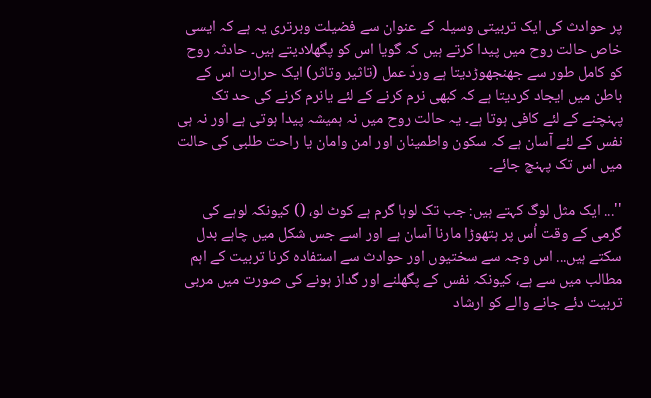پر حوادث کی ایک تربیتی وسیلہ کے عنوان سے فضیلت وبرتری یہ ہے کہ ایسی خاص حالت روح میں پیدا کرتے ہیں کہ گویا اس کو پگھلادیتے ہیں۔ حادثہ روح کو کامل طور سے جھنجھوڑدیتا ہے وردّ عمل (تاثیر وتاثر) ایک حرارت اس کے باطن میں ایجاد کردیتا ہے کہ کبھی نرم کرنے کے لئے یانرم کرنے کی حد تک پہنچنے کے لئے کافی ہوتا ہے۔ یہ حالت روح میں نہ ہمیشہ پیدا ہوتی ہے اور نہ ہی نفس کے لئے آسان ہے کہ سکون واطمینان اور امن وامان یا راحت طلبی کی حالت میں اس تک پہنچ جائے۔

''... ایک مثل لوگ کہتے ہیں: جب تک لوہا گرم ہے کوٹ لو، () کیونکہ لوہے کی گرمی کے وقت اُس پر ہتھوڑا مارنا آسان ہے اور اسے جس شکل میں چاہے بدل سکتے ہیں... اس وجہ سے سختیوں اور حوادث سے استفادہ کرنا تربیت کے اہم مطالب میں سے ہے، کیونکہ نفس کے پگھلنے اور گداز ہونے کی صورت میں مربی تربیت دئے جانے والے کو ارشاد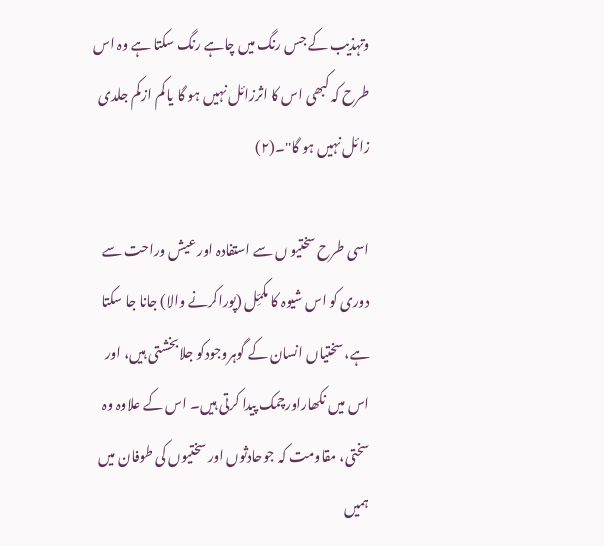وتہذیب کے جس رنگ میں چاہے رنگ سکتا ہے وہ اس طرح کہ کبھی اس کا اثرزائل نہیں ہو گا یا کم ازکم جلدی زائل نہیں ہو گا''۔(٢)

اسی طرح سختیو ں سے استفادہ اور عیش وراحت سے دوری کو اس شیوہ کا مکمِّل (پوراکرنے والا) جانا جا سکتا ہے، سختیاں انسان کے گوہروجودکو جلابخشتی ہیں، اور اس میں نکھاراورچمک پیدا کرتی ہیں۔ اس کے علاوہ وہ سختی، مقاومت کہ جوحادثوں اور سختیوں کی طوفان میں ہمیں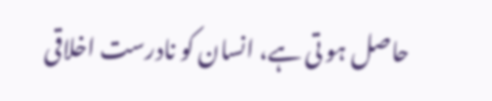حاصل ہو تی ہے، انسان کو نادرست اخلاقی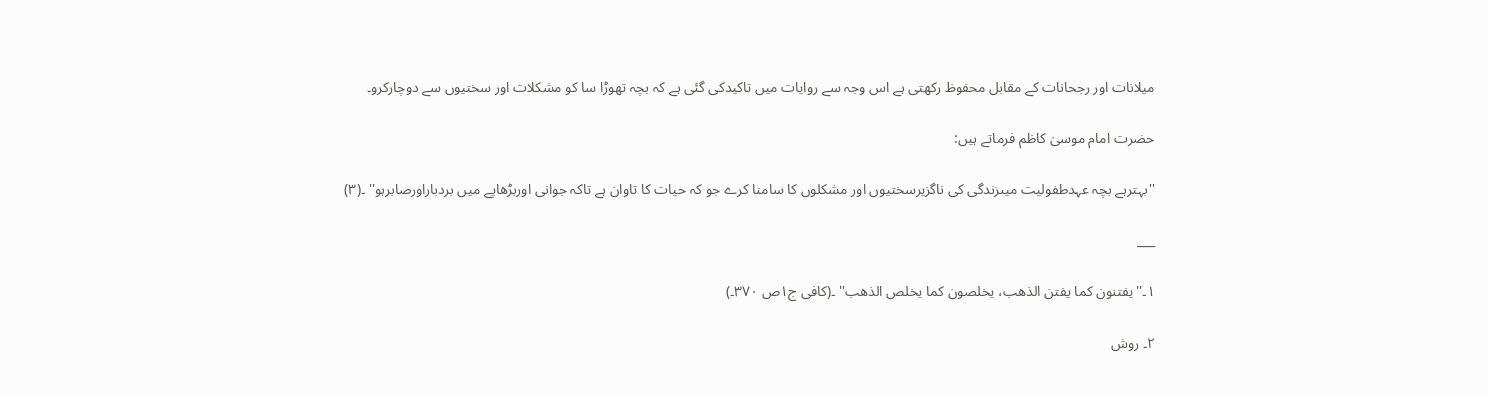میلانات اور رجحانات کے مقابل محفوظ رکھتی ہے اس وجہ سے روایات میں تاکیدکی گئی ہے کہ بچہ تھوڑا سا کو مشکلات اور سختیوں سے دوچارکرو۔

حضرت امام موسیٰ کاظم فرماتے ہیں:

''بہترہے بچہ عہدطفولیت میںزندگی کی ناگزیرسختیوں اور مشکلوں کا سامنا کرے جو کہ حیات کا تاوان ہے تاکہ جوانی اوربڑھاپے میں بردباراورصابرہو'' ۔(٣)

___

١۔''یفتنون کما یفتن الذهب، یخلصون کما یخلص الذهب'' ۔(کافی ج١ص ٣٧٠۔)

٢۔ روش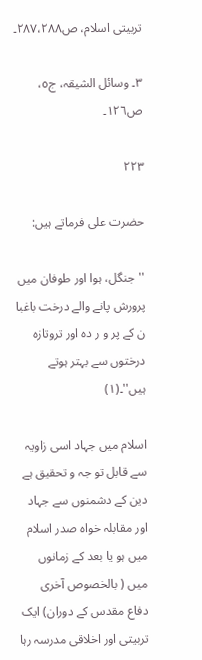تربیتی اسلام، ص٢٨٧،٢٨٨۔

٣۔ وسائل الشیقہ، ج٥، ص١٢٦۔

۲۲۳

حضرت علی فرماتے ہیں:

''جنگل، ہوا اور طوفان میں پرورش پانے والے درخت باغبا ن کے پر و ر دہ اور تروتازہ درختوں سے بہتر ہوتے ہیں''۔(١)

اسلام میں جہاد اسی زاویہ سے قابل تو جہ و تحقیق ہے دین کے دشمنوں سے جہاد اور مقابلہ خواہ صدر اسلام میں ہو یا بعد کے زمانوں میں ( بالخصوص آخری دفاع مقدس کے دوران) ایک تربیتی اور اخلاقی مدرسہ رہا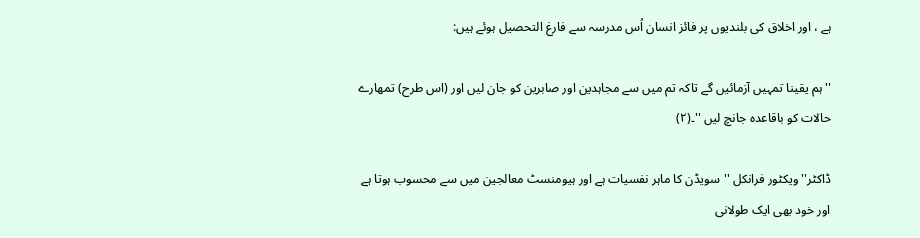ہے ، اور اخلاق کی بلندیوں پر فائز انسان اُس مدرسہ سے فارغ التحصیل ہوئے ہیں:

''ہم یقینا تمہیں آزمائیں گے تاکہ تم میں سے مجاہدین اور صابرین کو جان لیں اور (اس طرح) تمھارے حالات کو باقاعدہ جانچ لیں ''۔(٢)

ڈاکٹر'' ویکٹور فرانکل ''سویڈن کا ماہر نفسیات ہے اور ہیومنسٹ معالجین میں سے محسوب ہوتا ہے اور خود بھی ایک طولانی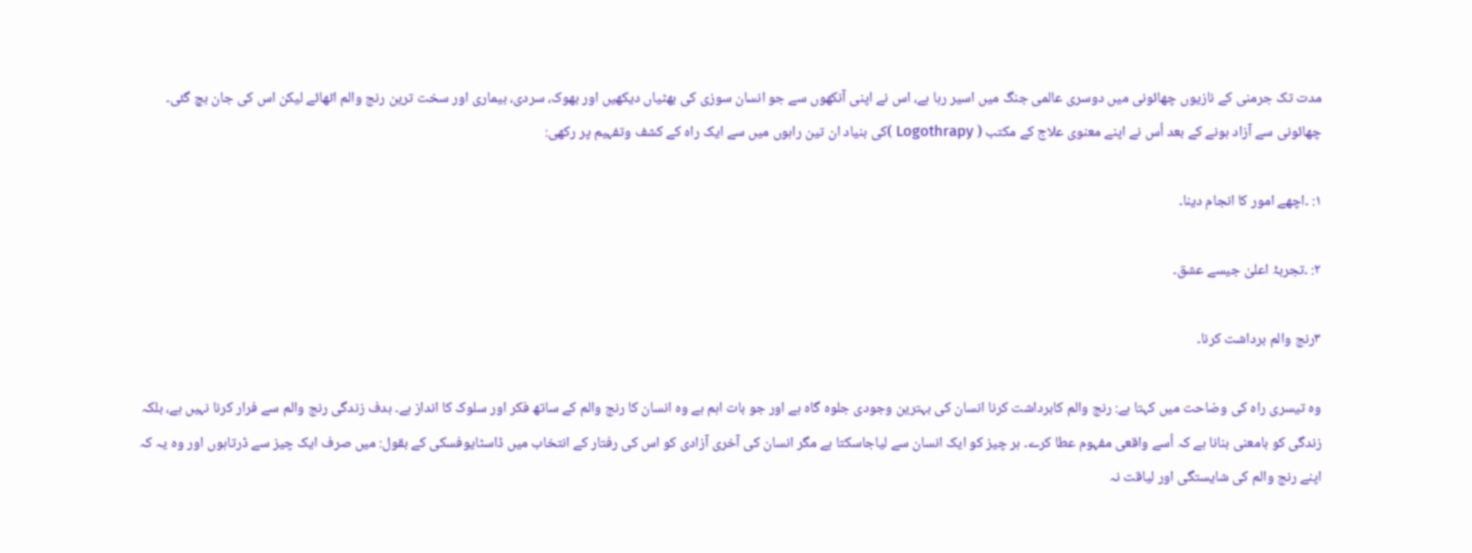مدت تک جرمنی کے نازیوں چھائونی میں دوسری عالمی جنگ میں اسیر رہا ہے، اس نے اپنی آنکھوں سے جو انسان سوزی کی بھٹیاں دیکھیں اور بھوک، سردی، بیماری اور سخت ترین رنج والم اٹھائے لیکن اس کی جان بچ گئی۔ چھائونی سے آزاد ہونے کے بعد اُس نے اپنے معنوی علاج کے مکتب ( Logothrapy )کی بنیاد ان تین راہوں میں سے ایک راہ کے کشف وتفہیم پر رکھی:

١: ۔اچھے امور کا انجام دینا۔

٢: ۔تجربۂ اعلیٰ جیسے عشق۔

٣رنج والم برداشت کرنا۔

وہ تیسری راہ کی وضاحت میں کہتا ہے: رنج والم کابرداشت کرنا انسان کی بہترین وجودی جلوہ گاہ ہے اور جو بات اہم ہے وہ انسان کا رنج والم کے ساتھ فکر اور سلوک کا انداز ہے۔ ہدف زندگی رنج والم سے فرار کرنا نہیں ہے، بلکہ زندگی کو بامعنی بنانا ہے کہ اُسے واقعی مفہوم عطا کرے۔ ہر چیز کو ایک انسان سے لیاجاسکتا ہے مگر انسان کی آخری آزادی کو اس کی رفتار کے انتخاب میں ڈاسٹایوفسکی کے بقول: میں صرف ایک چیز سے ڈرتاہوں اور وہ یہ کہ اپنے رنج والم کی شایستگی اور لیاقت نہ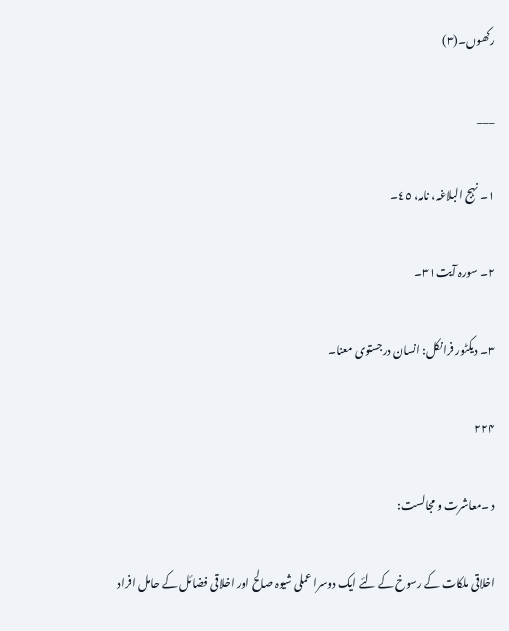رکھوں۔(٣)

___

١۔ نہج البلاغہ، نامہ، ٤٥۔

٢۔ سورہ آیت٣١۔

٣۔ دیکٹور فرانکل: انسان درجستوی معنا۔

۲۲۴

د ۔معاشرت و مجالست:

اخلاقی ملکات کے رسوخ کے لئے ایک دوسرا عملی شیوہ صالح اور اخلاقی فضائل کے حامل افراد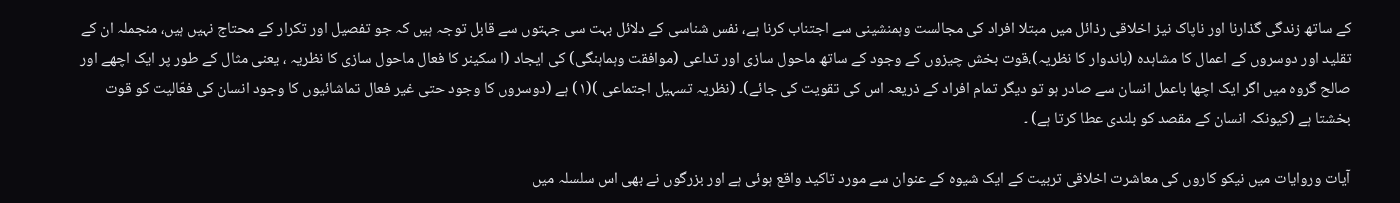کے ساتھ زندگی گذارنا اور ناپاک نیز اخلاقی رذائل میں مبتلا افراد کی مجالست وہمنشینی سے اجتناب کرنا ہے، نفس شناسی کے دلائل بہت سی جہتوں سے قابل توجہ ہیں کہ جو تفصیل اور تکرار کے محتاج نہیں ہیں، منجملہ ان کے تقلید اور دوسروں کے اعمال کا مشاہدہ (باندوار کا نظریہ)،قوت بخش چیزوں کے وجود کے ساتھ ماحول سازی اور تداعی (موافقت وہماہنگی) کی ایجاد (ا سکینر کا فعال ماحول سازی کا نظریہ ، یعنی مثال کے طور پر ایک اچھے اور صالح گروہ میں اگر ایک اچھا باعمل انسان سے صادر ہو تو دیگر تمام افراد کے ذریعہ اس کی تقویت کی جائے)۔ (نظریہ تسہیل اجتماعی )(١) ہے (دوسروں کا وجود حتی غیر فعال تماشائیوں کا وجود انسان کی فعّالیت کو قوت بخشتا ہے (کیونکہ انسان کے مقصد کو بلندی عطا کرتا ہے) ۔

آیات وروایات میں نیکو کاروں کی معاشرت اخلاقی تربیت کے ایک شیوہ کے عنوان سے مورد تاکید واقع ہوئی ہے اور بزرگوں نے بھی اس سلسلہ میں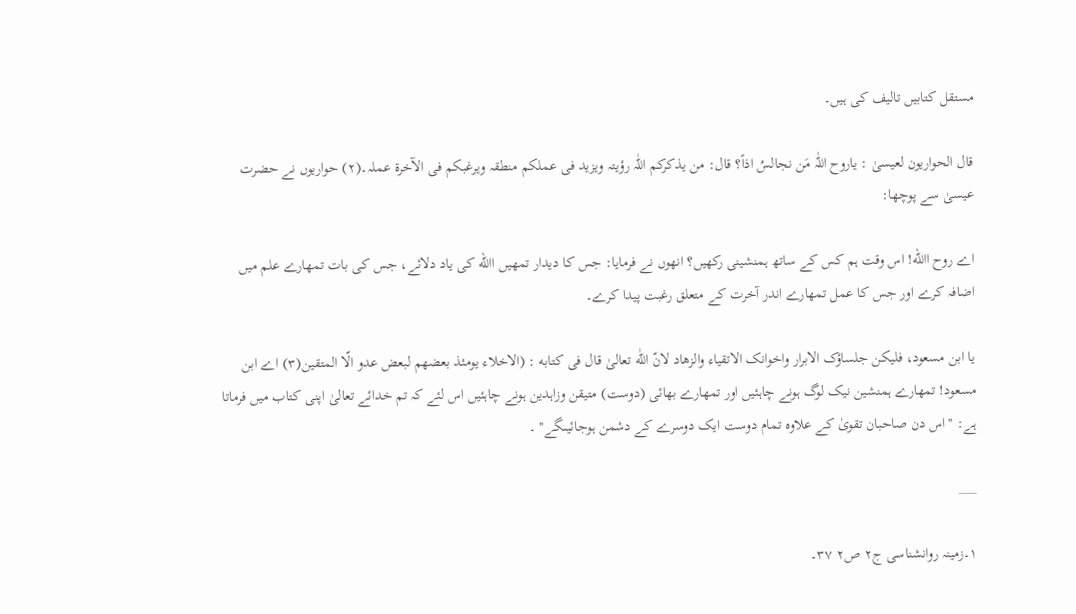مستقل کتابیں تالیف کی ہیں۔

قال الحواریون لعیسیٰ : یاروح اللّٰہ مَن نجالسُ اذاً؟ قال: من یذکرکم اللّٰہ رؤیتہ ویزید فی عملکم منطقہ ویرغبکم فی الآخرة عملہ۔(٢) حواریوں نے حضرت عیسیٰ سے پوچھا:

اے روح االله! اس وقت ہم کس کے ساتھ ہمنشینی رکھیں؟ انھوں نے فرمایا: جس کا دیدار تمھیں االله کی یاد دلائے، جس کی بات تمھارے علم میں اضافہ کرے اور جس کا عمل تمھارے اندر آخرت کے متعلق رغبت پیدا کرے۔

یا ابن مسعود، فلیکن جلساؤک الابرار واخوانک الاتقیاء والزهاد لانّ اللّٰه تعالیٰ قال فی کتابه : (الاخلاء یومئذ بعضهم لبعض عدو الّا المتقین(٣) اے ابن مسعود! تمھارے ہمنشین نیک لوگ ہونے چاہئیں اور تمھارے بھائی (دوست) متیقن وزاہدین ہونے چاہئیں اس لئے کہ تم خدائے تعالیٰ اپنی کتاب میں فرماتا ہے: ''اس دن صاحبان تقویٰ کے علاوہ تمام دوست ایک دوسرے کے دشمن ہوجائیںگے'' ۔

___

١۔زمینہ روانشناسی ج٢ ص٢ ٣٧۔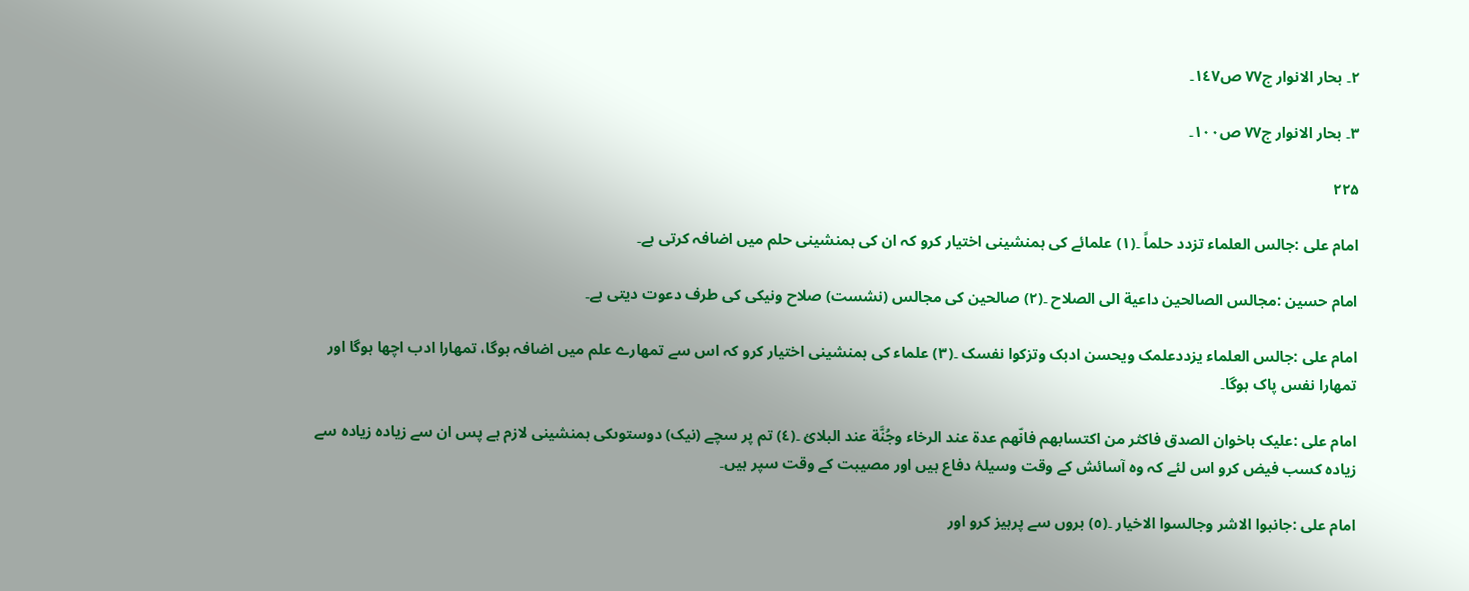٢۔ بحار الانوار ج٧٧ ص١٤٧۔

٣۔ بحار الانوار ج٧٧ ص١٠٠۔

۲۲۵

امام علی :جالس العلماء تزدد حلماً ۔(١) علمائے کی ہمنشینی اختیار کرو کہ ان کی ہمنشینی حلم میں اضافہ کرتی ہے۔

امام حسین :مجالس الصالحین داعیة الی الصلاح ۔(٢) صالحین کی مجالس (نشست) صلاح ونیکی کی طرف دعوت دیتی ہے۔

امام علی :جالس العلماء یزددعلمک ویحسن ادبک وتزکوا نفسک ۔(٣) علماء کی ہمنشینی اختیار کرو کہ اس سے تمھارے علم میں اضافہ ہوگا، تمھارا ادب اچھا ہوگا اور تمھارا نفس پاک ہوگا۔

امام علی :علیک باخوان الصدق فاکثر من اکتسابهم فانّهم عدة عند الرخاء وجُنَّة عند البلائ ۔(٤) تم پر سچے (نیک) دوستوںکی ہمنشینی لازم ہے پس ان سے زیادہ زیادہ سے زیادہ کسب فیض کرو اس لئے کہ وہ آسائش کے وقت وسیلۂ دفاع ہیں اور مصیبت کے وقت سپر ہیں۔

امام علی :جانبوا الاشر وجالسوا الاخیار ۔(٥) بروں سے پرہیز کرو اور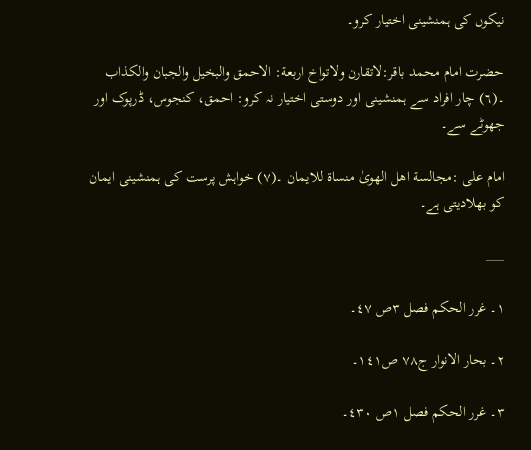نیکوں کی ہمنشینی اختیار کرو۔

حضرت امام محمد باقر:لاتقارن ولاتواخ اربعة: الاحمق والبخیل والجبان والکذاب ۔(٦) چار افراد سے ہمنشینی اور دوستی اختیار نہ کرو: احمق، کنجوس، ڈرپوک اور جھوٹے سے۔

امام علی :مجالسة اهل الهویٰ منساة للایمان ۔(٧) خواہش پرست کی ہمنشینی ایمان کو بھلادیتی ہے۔

___

١۔ غرر الحکم فصل ٣ص ٤٧۔

٢۔ بحار الانوار ج٧٨ ص١٤١۔

٣۔ غرر الحکم فصل ١ص ٤٣٠۔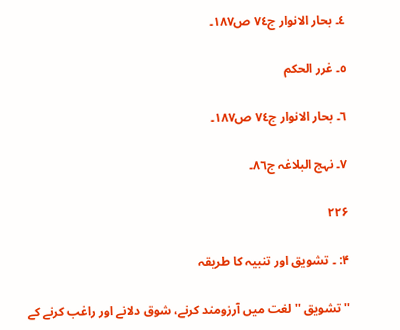٤۔ بحار الانوار ج٧٤ ص١٨٧۔

٥۔ غرر الحکم

٦۔ بحار الانوار ج٧٤ ص١٨٧۔

٧۔ نہج البلاغہ ج٨٦۔

۲۲۶

۴: ۔ تشویق اور تنبیہ کا طریقہ

''تشویق ''لغت میں آرزومند کرنے، شوق دلانے اور راغب کرنے کے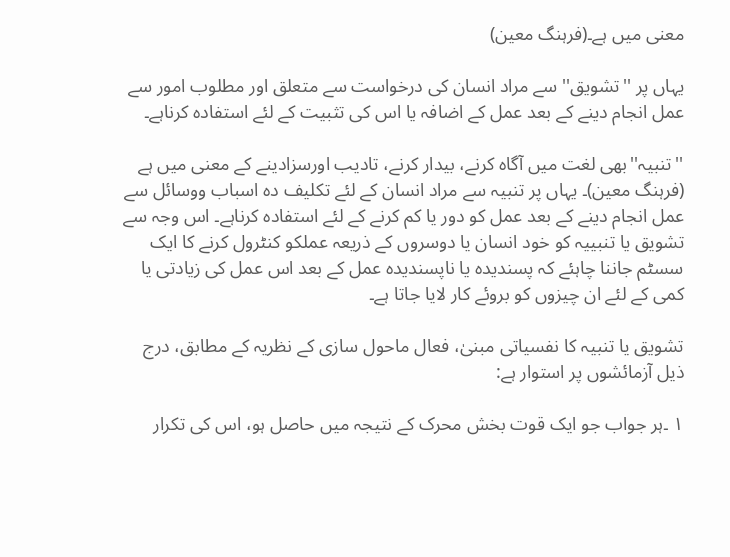معنی میں ہے۔(فرہنگ معین)

یہاں پر ''تشویق'' سے مراد انسان کی درخواست سے متعلق اور مطلوب امور سے عمل انجام دینے کے بعد عمل کے اضافہ یا اس کی تثبیت کے لئے استفادہ کرناہے۔

''تنبیہ''بھی لغت میں آگاہ کرنے، بیدار کرنے، تادیب اورسزادینے کے معنی میں ہے (فرہنگ معین)۔ یہاں پر تنبیہ سے مراد انسان کے لئے تکلیف دہ اسباب ووسائل سے عمل انجام دینے کے بعد عمل کو دور یا کم کرنے کے لئے استفادہ کرناہے۔ اس وجہ سے تشویق یا تنبییہ کو خود انسان یا دوسروں کے ذریعہ عملکو کنٹرول کرنے کا ایک سسٹم جاننا چاہئے کہ پسندیدہ یا ناپسندیدہ عمل کے بعد اس عمل کی زیادتی یا کمی کے لئے ان چیزوں کو بروئے کار لایا جاتا ہے۔

تشویق یا تنبیہ کا نفسیاتی مبنیٰ، فعال ماحول سازی کے نظریہ کے مطابق، درج ذیل آزمائشوں پر استوار ہے:

١ ۔ہر جواب جو ایک قوت بخش محرک کے نتیجہ میں حاصل ہو، اس کی تکرار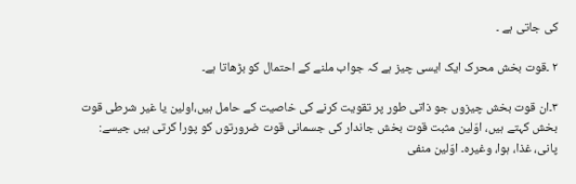کی جاتی ہے ۔

٢ ۔قوت بخش محرک ایک ایسی چیز ہے کہ جواب ملنے کے احتمال کو بڑھاتا ہے۔

٣۔ان قوت بخش چیزوں جو ذاتی طور پر تقویت کرنے کی خاصیت کے حامل ہیں،اولین یا غیر شرطی قوت بخش کہتے ہیں، اوّلین مثبت قوت بخش جاندار کی جسمانی قوت ضرورتوں کو پورا کرتی ہیں جیسے: پانی، غذا، ہوا، وغیرہ۔ اوّلین منفی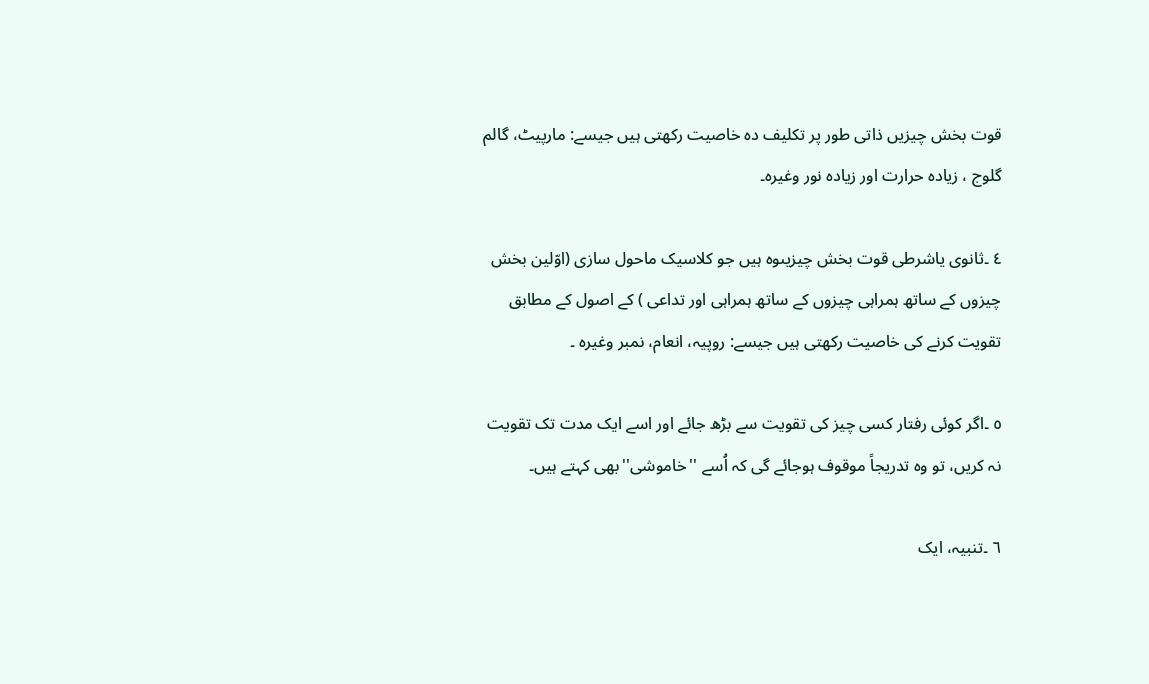قوت بخش چیزیں ذاتی طور پر تکلیف دہ خاصیت رکھتی ہیں جیسے: مارپیٹ، گالم گلوج ، زیادہ حرارت اور زیادہ نور وغیرہ۔

٤ ۔ثانوی یاشرطی قوت بخش چیزیںوہ ہیں جو کلاسیک ماحول سازی (اوّلین بخش چیزوں کے ساتھ ہمراہی چیزوں کے ساتھ ہمراہی اور تداعی ) کے اصول کے مطابق تقویت کرنے کی خاصیت رکھتی ہیں جیسے: روپیہ، انعام، نمبر وغیرہ ۔

٥ ۔اگر کوئی رفتار کسی چیز کی تقویت سے بڑھ جائے اور اسے ایک مدت تک تقویت نہ کریں، تو وہ تدریجاً موقوف ہوجائے گی کہ اُسے ''خاموشی''بھی کہتے ہیں۔

٦ ۔تنبیہ، ایک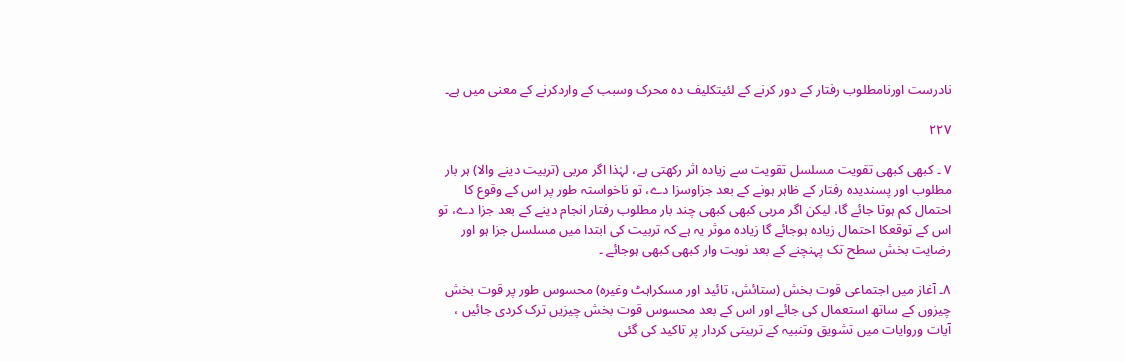نادرست اورنامطلوب رفتار کے دور کرنے کے لئیتکلیف دہ محرک وسبب کے واردکرنے کے معنی میں ہے۔

۲۲۷

٧ ۔ کبھی کبھی تقویت مسلسل تقویت سے زیادہ اثر رکھتی ہے، لہٰذا اگر مربی (تربیت دینے والا) ہر بار مطلوب اور پسندیدہ رفتار کے ظاہر ہونے کے بعد جزاوسزا دے، تو ناخواستہ طور پر اس کے وقوع کا احتمال کم ہوتا جائے گا، لیکن اگر مربی کبھی کبھی چند بار مطلوب رفتار انجام دینے کے بعد جزا دے، تو اس کے توقعکا احتمال زیادہ ہوجائے گا زیادہ موثر یہ ہے کہ تربیت کی ابتدا میں مسلسل جزا ہو اور رضایت بخش سطح تک پہنچنے کے بعد نوبت وار کبھی کبھی ہوجائے ۔

٨۔ آغاز میں اجتماعی قوت بخش (ستائش، تائید اور مسکراہٹ وغیرہ) محسوس طور پر قوت بخش چیزوں کے ساتھ استعمال کی جائے اور اس کے بعد محسوس قوت بخش چیزیں ترک کردی جائیں ، آیات وروایات میں تشویق وتنبیہ کے تربیتی کردار پر تاکید کی گئی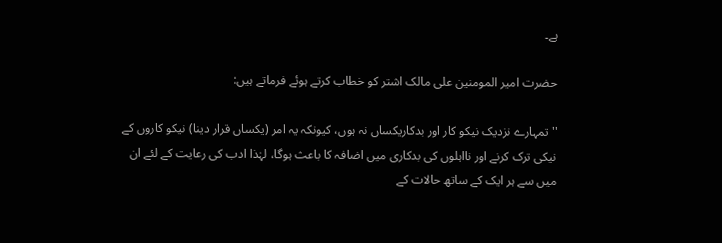ہے۔

حضرت امیر المومنین علی مالک اشتر کو خطاب کرتے ہوئے فرماتے ہیں:

''تمہارے نزدیک نیکو کار اور بدکاریکساں نہ ہوں، کیونکہ یہ امر (یکساں قرار دینا) نیکو کاروں کے نیکی ترک کرنے اور نااہلوں کی بدکاری میں اضافہ کا باعث ہوگا، لہٰذا ادب کی رعایت کے لئے ان میں سے ہر ایک کے ساتھ حالات کے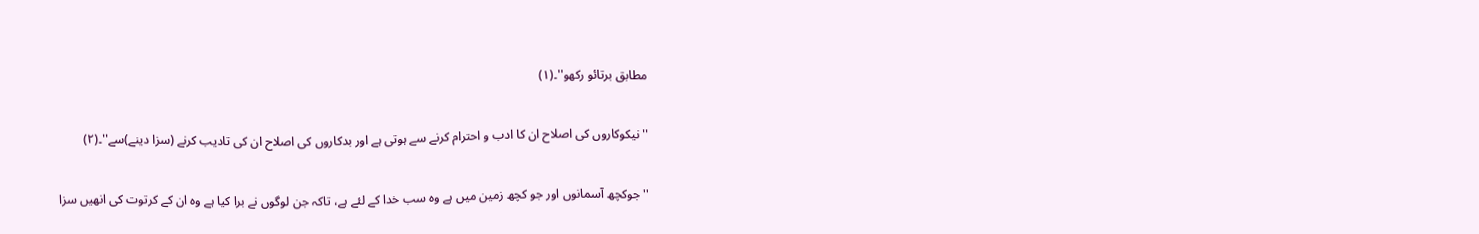مطابق برتائو رکھو''۔(١)

''نیکوکاروں کی اصلاح ان کا ادب و احترام کرنے سے ہوتی ہے اور بدکاروں کی اصلاح ان کی تادیب کرنے (سزا دینے)سے''۔(٢)

''جوکچھ آسمانوں اور جو کچھ زمین میں ہے وہ سب خدا کے لئے ہے، تاکہ جن لوگوں نے برا کیا ہے وہ ان کے کرتوت کی انھیں سزا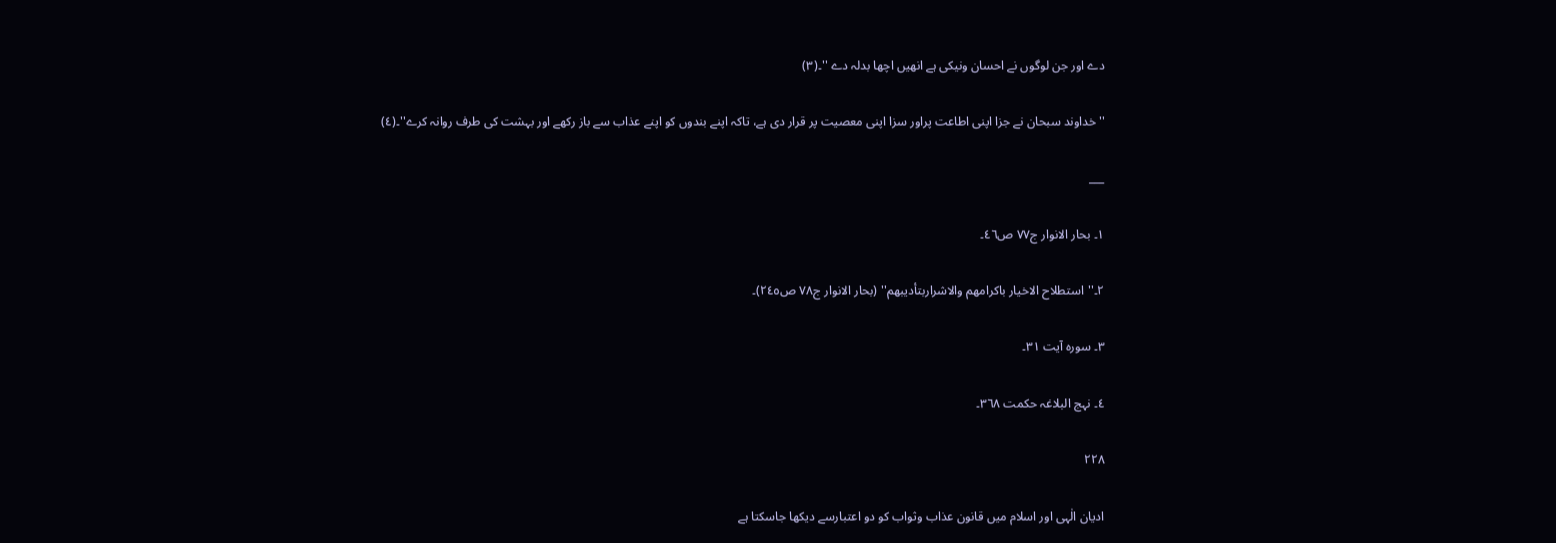دے اور جن لوگوں نے احسان ونیکی ہے انھیں اچھا بدلہ دے ''۔(٣)

''خداوند سبحان نے جزا اپنی اطاعت پراور سزا اپنی معصیت پر قرار دی ہے، تاکہ اپنے بندوں کو اپنے عذاب سے باز رکھے اور بہشت کی طرف روانہ کرے''۔(٤)

___

١۔ بحار الانوار ج٧٧ ص٤٦۔

٢۔''استطلاح الاخیار باکرامهم والاشراربتأدیبهم'' (بحار الانوار ج٧٨ ص٢٤٥)۔

٣۔ سورہ آیت ٣١۔

٤۔ نہج البلاغہ حکمت ٣٦٨۔

۲۲۸

ادیان الٰہی اور اسلام میں قانون عذاب وثواب کو دو اعتبارسے دیکھا جاسکتا ہے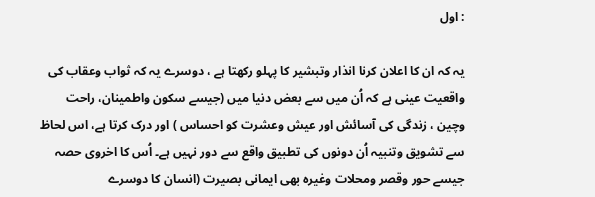: اول

یہ کہ ان کا اعلان کرنا انذار وتبشیر کا پہلو رکھتا ہے ، دوسرے یہ کہ ثواب وعقاب کی واقعیت عینی ہے کہ اُن میں سے بعض دنیا میں (جیسے سکون واطمینان، راحت وچین ، زندگی کی آسائش اور عیش وعشرت کو احساس ) اور درک کرتا ہے، اس لحاظ سے تشویق وتنبیہ اُن دونوں کی تطبیق واقع سے دور نہیں ہے۔ اُس کا اخروی حصہ جیسے حور وقصر ومحلات وغیرہ بھی ایمانی بصیرت (انسان کا دوسرے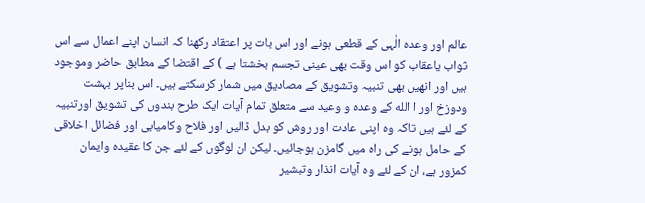عالم اور وعدہ الٰہی کے قطعی ہونے اور اس بات پر اعتقاد رکھنا کہ انسان اپنے اعمال سے اس ثواب یاعقاب کو اس وقت بھی عینی تجسم بخشتا ہے ) کے اقتضا کے مطابق حاضر وموجود ہیں اور انھیں بھی تنبیہ وتشویق کے مصادیق میں شمار کرسکتے ہیں۔ اس بناپر بہشت ودوزخ اور ا الله کے وعدہ و وعید سے متعلق تمام آیات ایک طرح بندوں کی تشویق اورتنبیہ کے لئے ہیں تاکہ وہ اپنی عادت اور روش کو بدل ڈالیں اور فلاح وکامیابی اور فضائل اخلاقی کے حامل ہونے کی راہ میں گامزن ہوجائیں۔ لیکن ان لوگوں کے لئے جن کا عقیدہ وایمان کمزور ہے، ان کے لئے وہ آیات انذار وتبشیر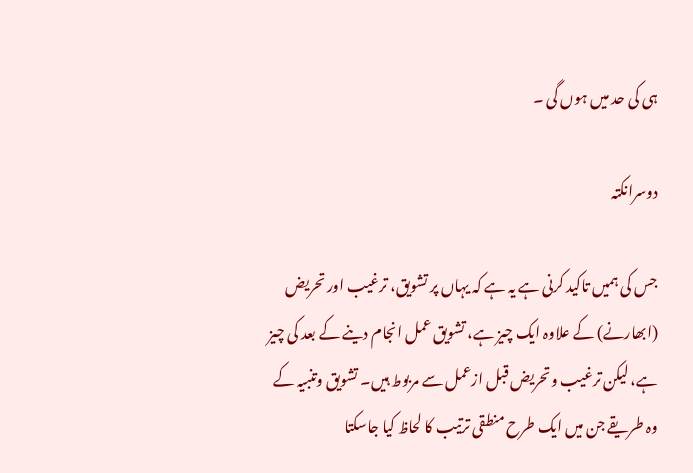ہی کی حد میں ہوں گی ۔

دوسرانکتہ

جس کی ہمیں تاکید کرنی ہے یہ ہے کہ یہاں پر تشویق، ترغیب اور تحریض (ابھارنے) کے علاوہ ایک چیز ہے، تشویق عمل انجام دینے کے بعد کی چیز ہے، لیکن ترغیب وتحریض قبل ازعمل سے مربوط ہیں۔ تشویق وتنبیہ کے وہ طریقے جن میں ایک طرح منطقی ترتیب کا لحاظ کیا جاسکتا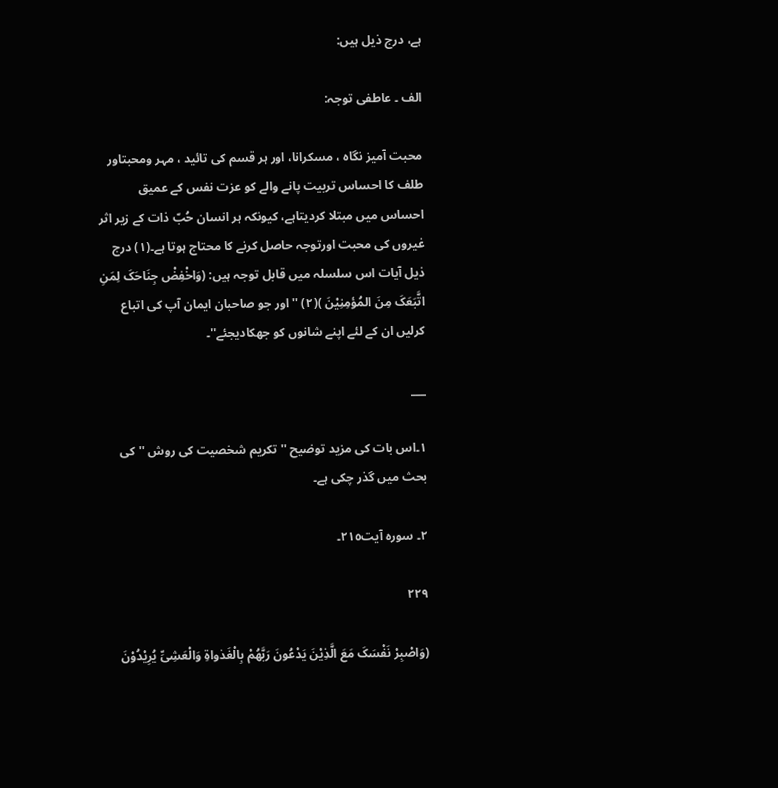ہے، درج ذیل ہیں:

الف ۔ عاطفی توجہ:

محبت آمیز نگاہ ، مسکرانا، اور ہر قسم کی تائید ، مہر ومحبتاور طلف کا احساس تربیت پانے والے کو عزت نفس کے عمیق احساس میں مبتلا کردیتاہے، کیونکہ ہر انسان حُبّ ذات کے زیر اثر غیروں کی محبت اورتوجہ حاصل کرنے کا محتاج ہوتا ہے۔(١) درج ذیل آیات اس سلسلہ میں قابل توجہ ہیں: (وَاخْفِضْ جِنَاحَکَ لِمَنِ اتَّبَعَکَ مِنَ المُؤمِنِیْنَ )(٢) ''اور جو صاحبان ایمان آپ کی اتباع کرلیں ان کے لئے اپنے شانوں کو جھکادیجئے''۔

___

١۔اس بات کی مزید توضیح ''تکریم شخصیت کی روش ''کی بحث میں گذر چکی ہے۔

٢۔ سورہ آیت٢١٥۔

۲۲۹

(وَاصْبِرْ نَفْسَکَ مَعَ الَّذِیْنَ یَدْعُونَ رَبَّهُمْ بِالْغَدٰواةِ وَالْعَشِیِّ یُرِیْدُوْنَ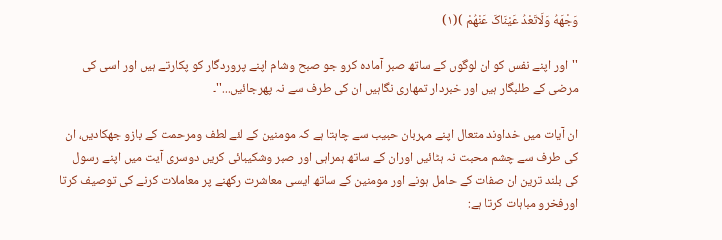وَجْهَهُ وَلَاتَعْدُ عَیْنَاکَ عَنْهُمْ )(١)

''اور اپنے نفس کو ان لوگوں کے ساتھ صبر آمادہ کرو جو صبح وشام اپنے پروردگار کو پکارتے ہیں اور اسی کی مرضی کے طلبگار ہیں اور خبردار تمھاری نگاہیں ان کی طرف سے نہ پھرجائیں...''۔

ان آیات میں خداوند متعال اپنے مہربان حبیب سے چاہتا ہے کہ مومنین کے لئے لطف ومرحمت کے بازو جھکادیں، ان کی طرف سے چشم محبت نہ ہٹائیں اوران کے ساتھ ہمراہی اور صبر وشکیبائی کریں دوسری آیت میں اپنے رسول کی بلند ترین ان صفات کے حامل ہونے اور مومنین کے ساتھ ایسی معاشرت رکھنے پر معاملات کرنے کی توصیف کرتا اورفخرو مباہات کرتا ہے: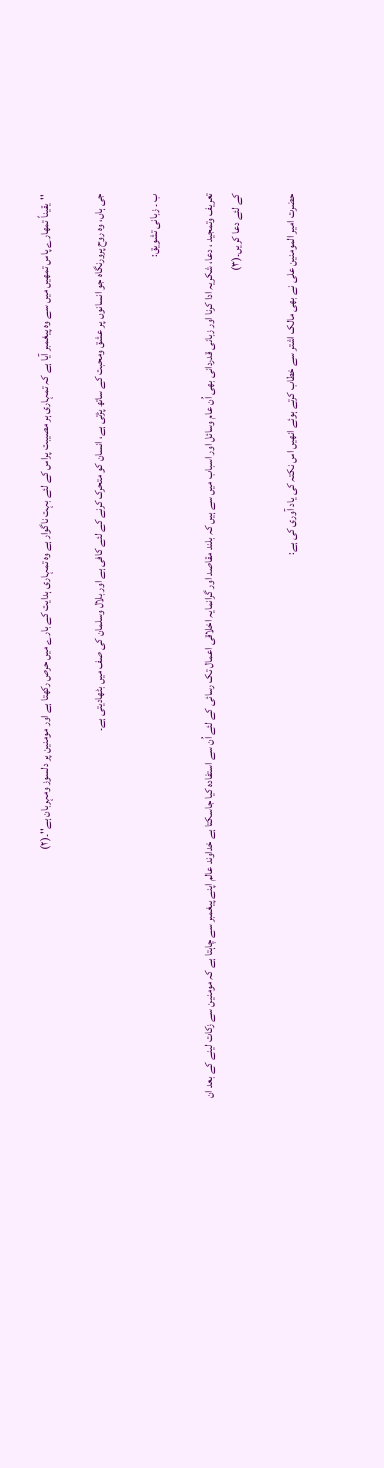''یقیناً تمھارے پاس تمھیں میں سے وہ پیغمبر آیا ہے کہ تمہاری ہر مصیبت پراس کے لئے بہت ناگوار ہے وہ تمہاری ہدایت کے بارے میں حرص رکھتا ہے اور مومنین پر دلسوز ومہربان ہے''۔(٢)

جی ہاں، وہ روح پرورنگاہ جو انسانوں پر عشق ومحبت کے ساتھ پڑتی ہے، انسان کو متحرک کرنے کے لئے کافی ہے اور بلال وسلمان کی صف میں بٹھادیتی ہے۔

ب ۔ زبانی تشویق:

تعریف وتمجید ، دعا، شکریہ ادا کرنا اور زبانی قدردانی بھی اُن عام وسائل اور اسباب میں سے ہیں کہ بلند مقاصد اور گرانمایہ اخلاقی اعمال تک رسائی کے لئے اُن سے استفادہ کیا جاسکتا ہے خداوند عالم اپنے پیغمبر سے چاہتا ہے کہ مومنین سے زکات لینے کے بعد ان کے لئے دعا کریں۔(٣)

حضرت امیر المومنین علی نے بھی مالک اشتر سے خطاب کرتے ہوئے انھیں اس نکتہ کی یاد آوری کی ہے: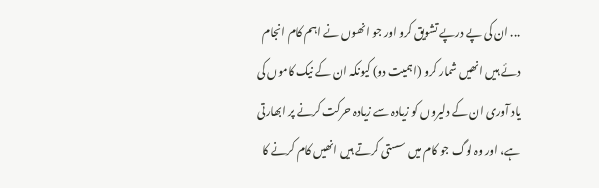... ان کی پے درپے تشویق کرو اور جو انھوں نے اہم کام انجام دئے ہیں انھیں شمار کرو (اہمیت دو) کیونکہ ان کے نیک کاموں کی یاد آوری ان کے دلیروں کو زیادہ سے زیادہ حرکت کرنے پر ابھارتی ہے، اور وہ لوگ جو کام میں سستی کرتے ہیں انھیں کام کرنے کا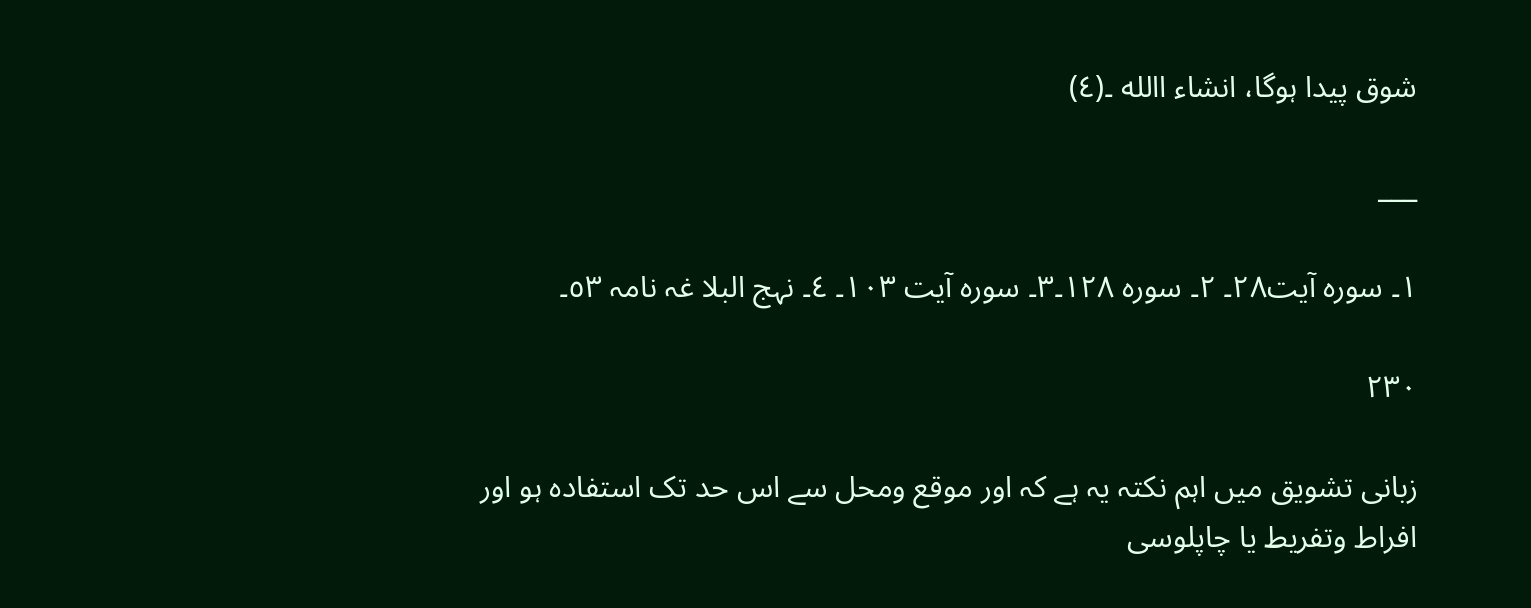شوق پیدا ہوگا، انشاء االله ۔(٤)

___

١۔ سورہ آیت٢٨۔ ٢۔ سورہ ١٢٨۔٣۔ سورہ آیت ١٠٣۔ ٤۔ نہج البلا غہ نامہ ٥٣۔

۲۳۰

زبانی تشویق میں اہم نکتہ یہ ہے کہ اور موقع ومحل سے اس حد تک استفادہ ہو اور افراط وتفریط یا چاپلوسی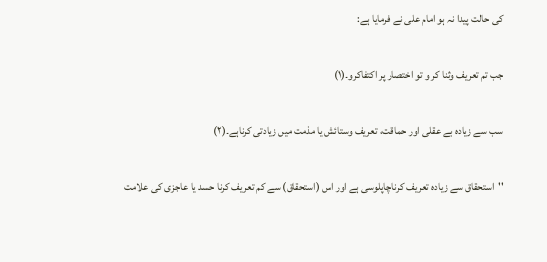کی حالت پیدا نہ ہو امام علی نے فرمایا ہے:

جب تم تعریف وثنا کر و تو اختصار پر اکتفاکرو۔(١)

سب سے زیادہ بے عقلی اور حماقت، تعریف وستائش یا مذمت میں زیادتی کرناہے۔(٢)

''استحقاق سے زیادہ تعریف کرناچاپلوسی ہے اور اس (استحقاق) سے کم تعریف کرنا حسد یا عاجزی کی علامت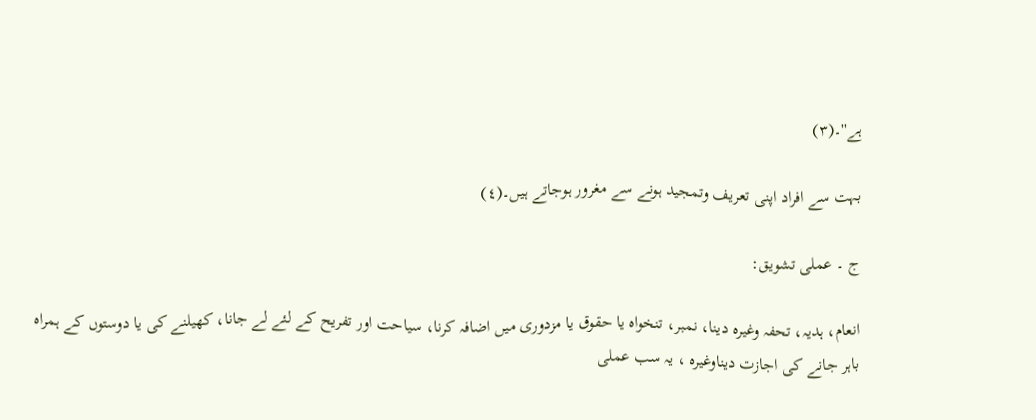ہے''۔(٣)

بہت سے افراد اپنی تعریف وتمجید ہونے سے مغرور ہوجاتے ہیں۔(٤)

ج ۔ عملی تشویق:

انعام، ہدیہ، تحفہ وغیرہ دینا، نمبر، تنخواہ یا حقوق یا مزدوری میں اضافہ کرنا، سیاحت اور تفریح کے لئے لے جانا، کھیلنے کی یا دوستوں کے ہمراہ باہر جانے کی اجازت دیناوغیرہ ، یہ سب عملی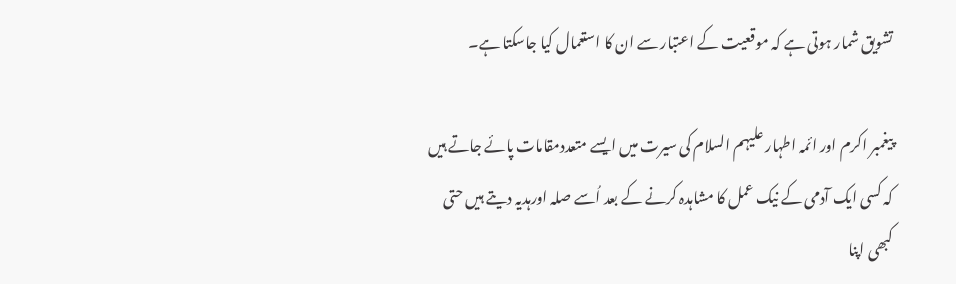تشویق شمار ہوتی ہے کہ موقعیت کے اعتبار سے ان کا استعمال کیا جاسکتا ہے۔

پیغمبر اکرم اور ائمہ اطہار علیہم السلام کی سیرت میں ایسے متعددمقامات پائے جاتے ہیں کہ کسی ایک آدمی کے نیک عمل کا مشاہدہ کرنے کے بعد اُسے صلہ اورہدیہ دیتے ہیں حتی کبھی اپنا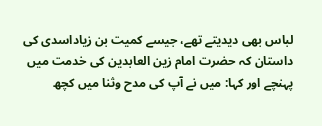لباس بھی دیدیتے تھے، جیسے کمیت بن زیاداسدی کی داستان کہ حضرت امام زین العابدین کی خدمت میں پہنچے اور کہا: میں نے آپ کی مدح وثنا میں کچھ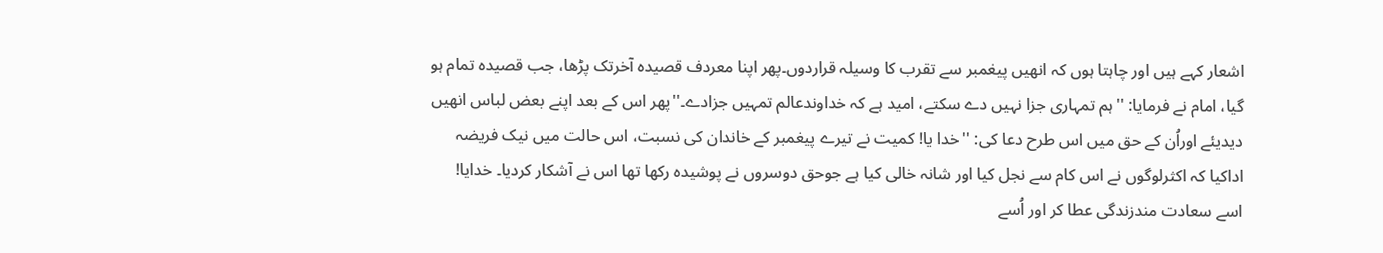اشعار کہے ہیں اور چاہتا ہوں کہ انھیں پیغمبر سے تقرب کا وسیلہ قراردوں۔پھر اپنا معردف قصیدہ آخرتک پڑھا، جب قصیدہ تمام ہو گیا، امام نے فرمایا: ''ہم تمہاری جزا نہیں دے سکتے، امید ہے کہ خداوندعالم تمہیں جزادے۔''پھر اس کے بعد اپنے بعض لباس انھیں دیدیئے اوراُن کے حق میں اس طرح دعا کی: ''خدا یا! کمیت نے تیرے پیغمبر کے خاندان کی نسبت، اس حالت میں نیک فریضہ اداکیا کہ اکثرلوگوں نے اس کام سے نجل کیا اور شانہ خالی کیا ہے جوحق دوسروں نے پوشیدہ رکھا تھا اس نے آشکار کردیا۔ خدایا! اسے سعادت مندزندگی عطا کر اور اُسے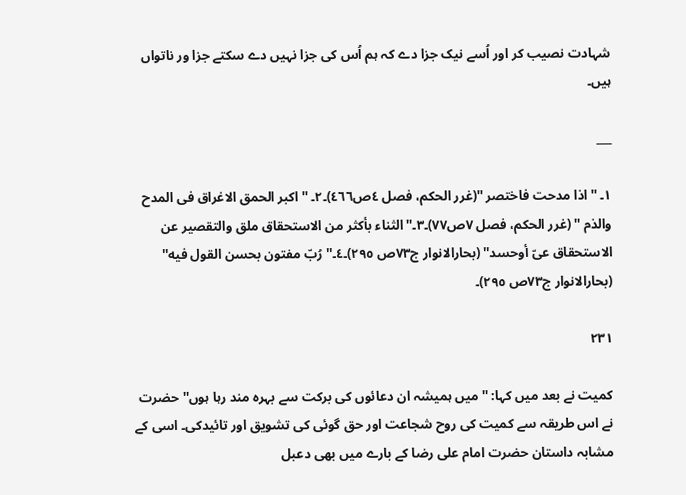شہادت نصیب کر اور اُسے نیک جزا دے کہ ہم اُس کی جزا نہیں دے سکتے جزا ور ناتواں ہیں۔

___

١۔ ''اذا مدحت فاختصر ''(غرر الحکم، فصل ٤ص٤٦٦)۔٢۔ ''اکبر الحمق الاغراق فی المدح والذم '' (غرر الحکم، فصل ٧ص٧٧)۔٣۔''الثناء بأکثر من الاستحقاق ملق والتقصیر عن الاستحقاق عیّ أوحسد'' (بحارالانوار ج٧٣ص ٢٩٥)۔٤۔''رُبّ مفتون بحسن القول فیه'' (بحارالانوار ج٧٣ص ٢٩٥)۔

۲۳۱

کمیت نے بعد میں کہا: ''میں ہمیشہ ان دعائوں کی برکت سے بہرہ مند رہا ہوں'' حضرت نے اس طریقہ سے کمیت کی روح شجاعت اور حق گوئی کی تشویق اور تائیدکی۔ اسی کے مشابہ داستان حضرت امام علی رضا کے بارے میں بھی دعبل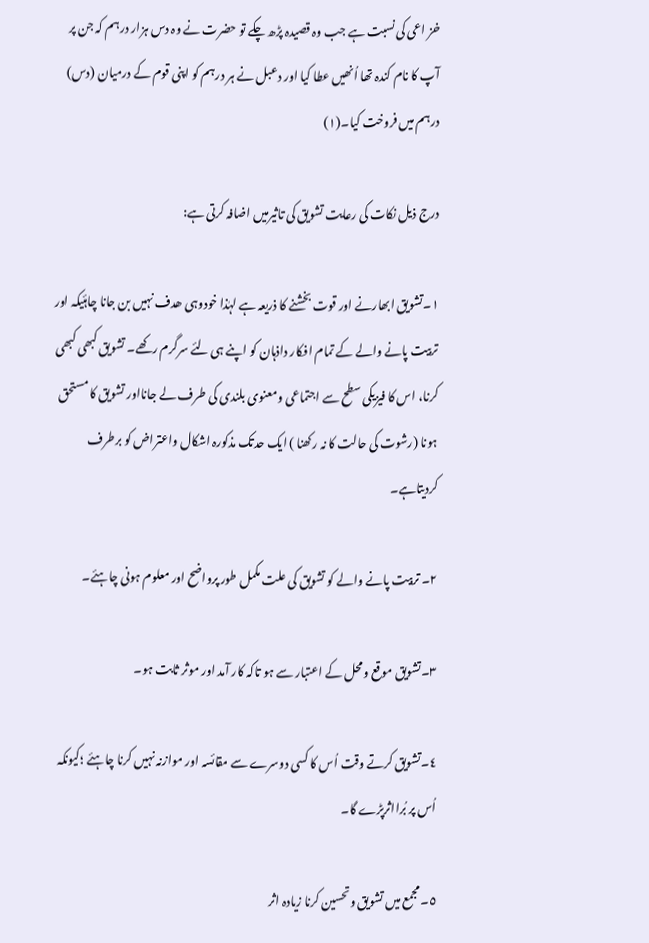خز اعی کی نسبت ہے جب وہ قصیدہ پڑھ چکے تو حضرت نے وہ دس ہزار درہم کہ جن پر آپ کا نام کندہ تھا اُنھیں عطا کیا اور دعبل نے ہر درہم کو اپنی قوم کے درمیان (دس) درہم میں فروخت کیا۔(١)

درج ذیل نکات کی رعایت تشویق کی تاثیرمیں اضافہ کرتی ہے:

١۔تشویق ابھارنے اور قوت بخشنے کا ذریعہ ہے لہٰذا خودوہی ھدف نہیں بن جانا چاہئیکہ اور تربیت پانے والے کے تمام افکار داذہان کو اپنے ہی لئے سرگرم رکھے۔ تشویق کبھی کبھی کرنا، اس کا فیزیکی سطح سے اجتماعی ومعنوی بلندی کی طرف لے جانااور تشویق کا مستحق ہونا (رشوت کی حالت کا نہ رکھنا ) ایک حدتک مذکورہ اشکال واعتراض کو برطرف کردیتاہے۔

٢۔ تربیت پانے والے کو تشویق کی علت مکمل طور پرواضح اور معلوم ہونی چاہئے۔

٣۔تشویق موقع ومحل کے اعتبار سے ہو تاکہ کار آمد اور موثر ثابت ہو۔

٤۔تشویق کرتے وقت اُس کا کسی دوسرے سے مقائسہ اور موازنہ نہیں کرنا چاہئے ؛کیونکہ اُس پر بُرااثرپڑے گا۔

٥۔ مجمع میں تشویق وتحسین کرنا زیادہ اثر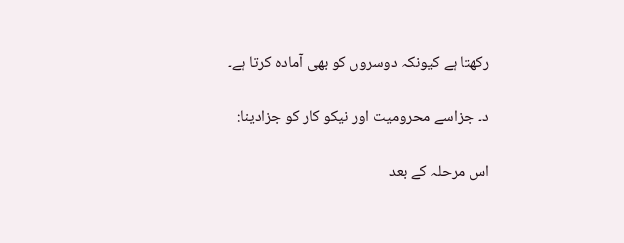رکھتا ہے کیونکہ دوسروں کو بھی آمادہ کرتا ہے۔

د۔ جزاسے محرومیت اور نیکو کار کو جزادینا:

اس مرحلہ کے بعد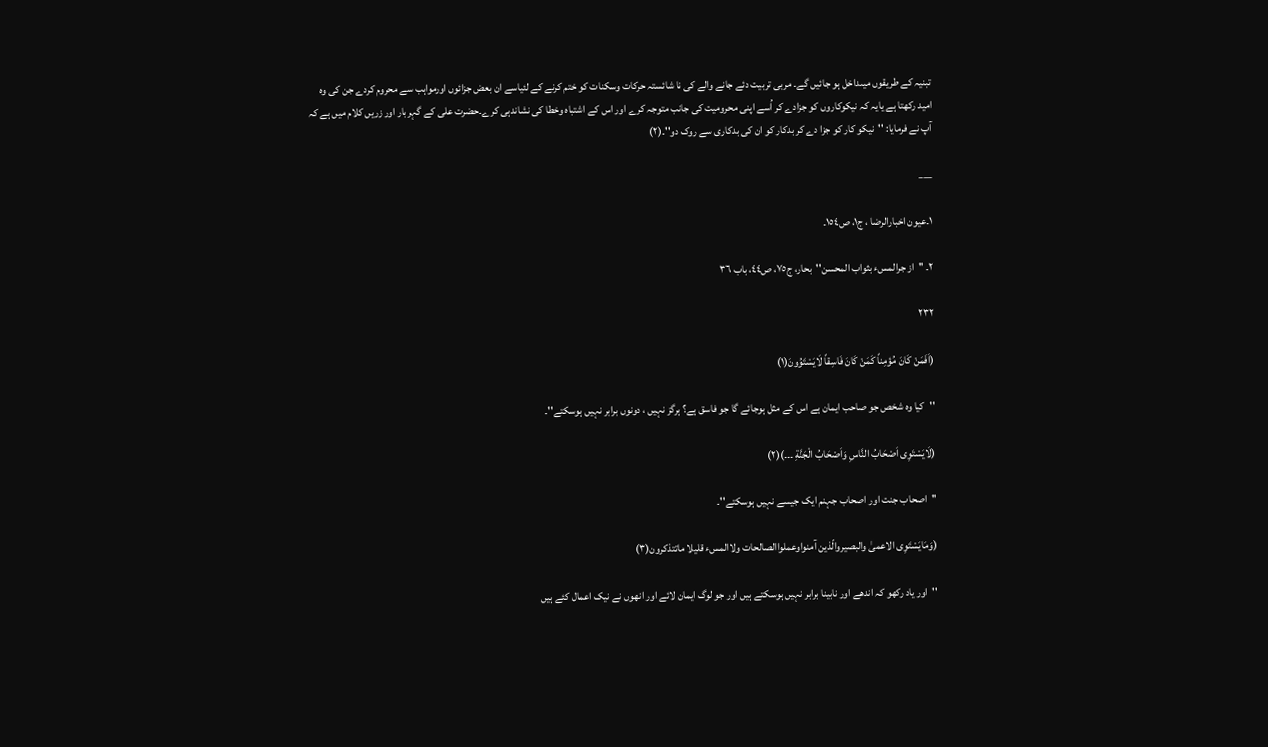تبنیہ کے طریقوں میںداخل ہو جائیں گے۔ مربی تربیت دئے جانے والے کی نا شائستہ حرکات وسکنات کو ختم کرنے کے لئیاسے ان بعض جزائوں اورمواہب سے محروم کردے جن کی وہ امید رکھتا ہے یایہ کہ نیکوکاروں کو جزادے کر اُسے اپنی محرومیت کی جانب متوجہ کرے اور اس کے اشتباہ وخطا کی نشاندہی کرے۔حضرت علی کے گہربار اور زریں کلام میں ہے کہ آپ نے فرمایا: ''نیکو کار کو جزا دے کر بدکار کو ان کی بدکاری سے روک دو''۔(٢)

___

١۔عیون اخبارالرضا ، ج١، ص١٥٤۔

٢۔ ''از جرالمسء بثواب المحسن''بحار، ج٧٥، ص٤٤، باب ٣٦

۲۳۲

(اَفَمَنْ کَانَ مُؤمِناً کَمَنْ کَانَ فَاسِقاً لَایَسْتَوُونَ(١)

''کیا وہ شخص جو صاحب ایمان ہے اس کے مثل ہوجائے گا جو فاسق ہے؟ ہرگز نہیں ، دونوں برابر نہیں ہوسکتے''۔

(لَایَسْتَوِی اَصْحَابُ النَّاسِ وَاَصْحَابُ الْجَنَّةِ ۔۔۔)(٢)

''اصحاب جنت اور اصحاب جہنم ایک جیسے نہیں ہوسکتے''۔

(وَمَایَسْتَوِی الاعمیٰ والبصیروالّذین آمنواوعملواالصالحات ولاالمسء قلیلا ماتتذکرون(٣)

''اور یاد رکھو کہ اندھے اور نابینا برابر نہیں ہوسکتے ہیں اور جو لوگ ایمان لائے اور انھوں نے نیک اعمال کئے ہیں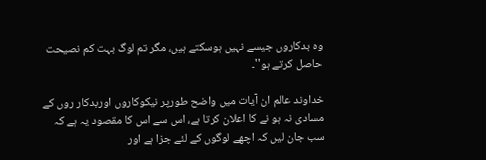وہ بدکاروں جیسے نہیں ہوسکتے ہیں، مگر تم لوگ بہت کم نصیحت حاصل کرتے ہو''۔

خداوند عالم ان آیات میں واضح طورپر نیکوکاروں اوربدکار روں کے مسادی نہ ہو نے کا اعلان کرتا ہے، اس سے اس کا مقصود یہ ہے کہ سب جان لیں کہ اچھے لوگوں کے لئے جزا ہے اور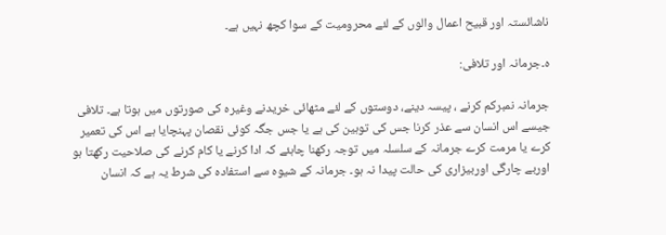ناشائستہ اور قبیح اعمال والوں کے لئے محرومیت کے سوا کچھ نہیں ہے۔

ہ۔جرمانہ اور تلافی:

جرمانہ نمبرکم کرنے ، پیسہ دینے، دوستوں کے لئے مٹھائی خریدنے وغیرہ کی صورتوں میں ہوتا ہے۔ تلافی جیسے اس انسان سے عذر کرنا جس کی توہین کی ہے یا جس جگہ کوئی نقصان پہنچایا ہے اس کی تعمیر کرے یا مرمت کرے جرمانہ کے سلسلہ میں توجہ رکھنا چاہئے کہ ادا کرنے یا کام کرنے کی صلاحیت رکھتا ہو اوربے چارگی اوربیزاری کی حالت پیدا نہ ہو۔ جرمانہ کے شیوہ سے استفادہ کی شرط یہ ہے کہ انسان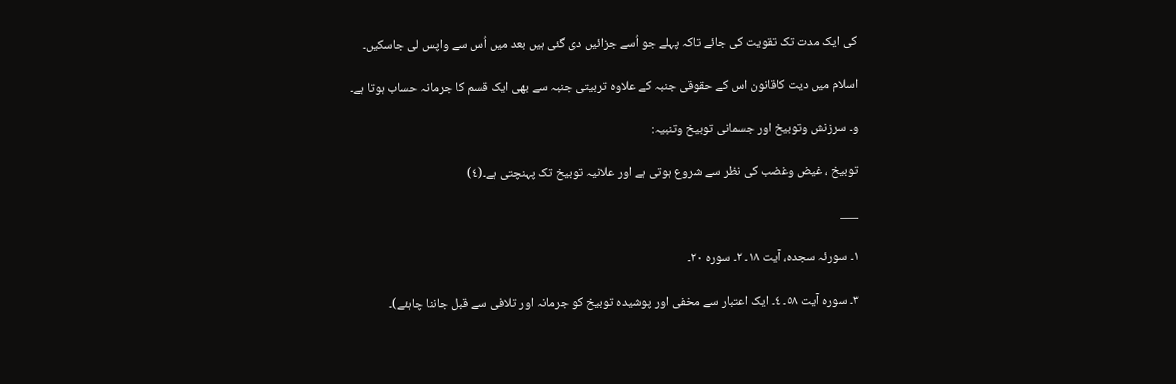کی ایک مدت تک تقویت کی جائے تاکہ پہلے جو اُسے جزائیں دی گئی ہیں بعد میں اُس سے واپس لی جاسکیں۔

اسلام میں دیت کاقانون اس کے حقوقی جنبہ کے علاوہ تربیتی جنبہ سے بھی ایک قسم کا جرمانہ حساب ہوتا ہے۔

و۔ سرزنش وتوبیخ اور جسمانی توبیخ وتنبیہ:

توبیخ ، غیض وغضب کی نظر سے شروع ہوتی ہے اور علانیہ توبیخ تک پہنچتی ہے۔(٤)

___

١۔ سورئہ سجدہ، آیت ١٨۔ ٢۔ سورہ ٢٠۔

٣۔ سورہ آیت ٥٨۔ ٤۔ ایک اعتبار سے مخفی اور پوشیدہ توبیخ کو جرمانہ اور تلافی سے قبل جاننا چاہئے)۔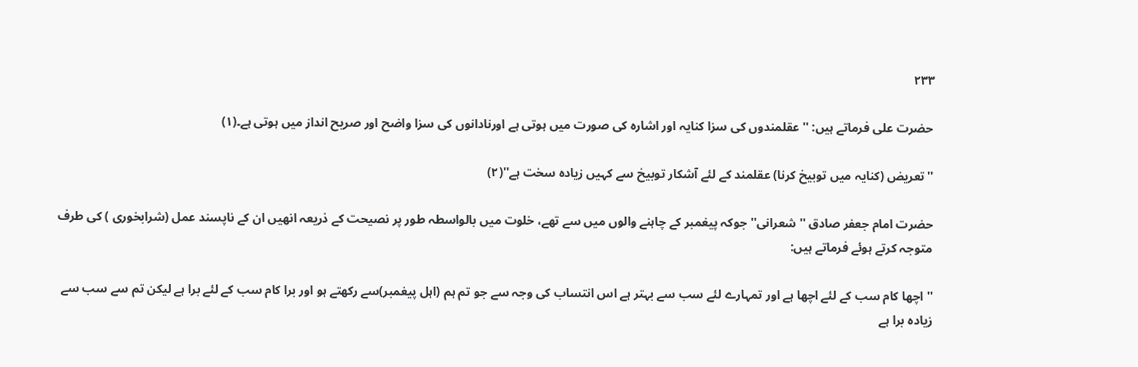۲۳۳

حضرت علی فرماتے ہیں: ''عقلمندوں کی سزا کنایہ اور اشارہ کی صورت میں ہوتی ہے اورنادانوں کی سزا واضح اور صریح انداز میں ہوتی ہے۔(١)

''تعریض (کنایہ میں توبیخ کرنا) عقلمند کے لئے آشکار توبیخ سے کہیں زیادہ سخت ہے''(٢)

حضرت امام جعفر صادق ''شعرانی'' جوکہ پیغمبر کے چاہنے والوں میں سے تھے، خلوت میں بالواسطہ طور پر نصیحت کے ذریعہ انھیں ان کے ناپسند عمل (شرابخوری ) کی طرف متوجہ کرتے ہوئے فرماتے ہیں:

''اچھا کام سب کے لئے اچھا ہے اور تمہارے لئے سب سے بہتر ہے اس انتساب کی وجہ سے جو تم ہم (اہل پیغمبر)سے رکھتے ہو اور برا کام سب کے لئے برا ہے لیکن تم سے سب سے زیادہ برا ہے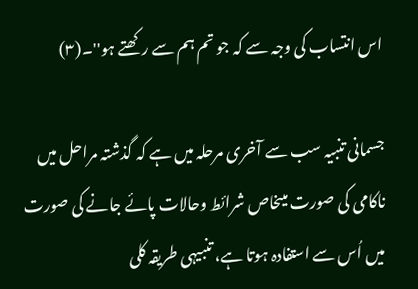اس انتساب کی وجہ سے کہ جو تم ہم سے رکھتے ہو''۔(٣)

جسمانی تنبیہ سب سے آخری مرحلہ میں ہے کہ گذشتہ مراحل میں ناکامی کی صورت میںخاص شرائط وحالات پائے جانے کی صورت میں اُس سے استفادہ ہوتا ہے، تنبیہی طریقہ کلی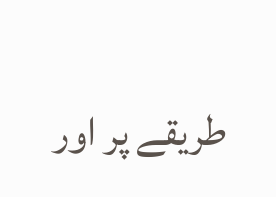طریقے پر اور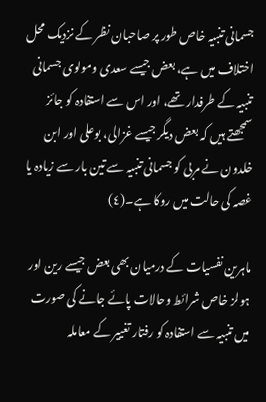جسمانی تنبیہ خاص طور پر صاحبان نظر کے نزدیک محل اختلاف میں ہے، بعض جیسے سعدی ومولوی جسمانی تنبیہ کے طرفدار تھے، اور اس سے استفادہ کو جائز سمجھتے ہیں کہ بعض دیگر جیسے غزالی، بوعلی اور ابن خلدون نے مربی کو جسمانی تنبیہ سے تین بار سے زیادہ یا غصہ کی حالت میں روکا ہے۔(٤)

ماہرین نفسیات کے درمیان بھی بعض جیسے رین اور ہولز خاص شرائط وحالات پائے جانے کی صورت میں تنبیہ سے استفادہ کو رفتار تغییر کے معاملہ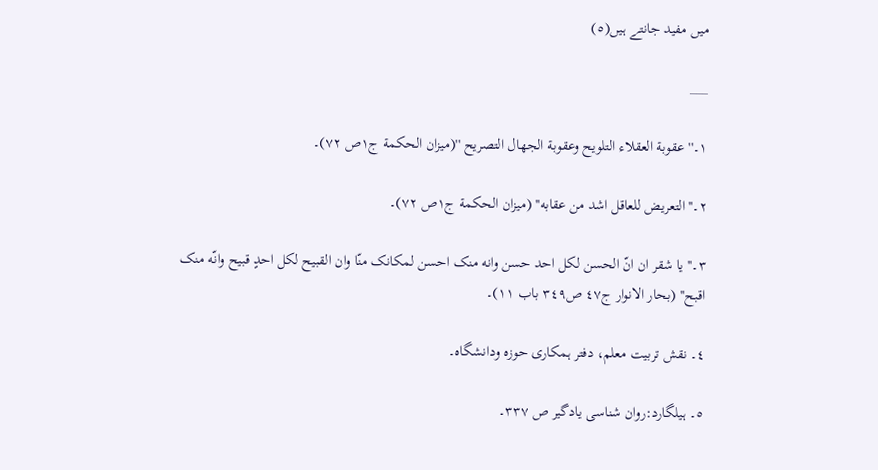میں مفید جانتے ہیں(٥)

___

١۔''عقوبة العقلاء التلویح وعقوبة الجهال التصریح ''(میزان الحکمة ج١ص ٧٢)۔

٢۔''التعریض للعاقل اشد من عقابه'' (میزان الحکمة ج١ص ٧٢)۔

٣۔''یا شقر ان انّ الحسن لکل احد حسن وانه منک احسن لمکانک منّا وان القبیح لکل احدٍ قبیح وانّه منک اقبح'' (بحار الانوار ج٤٧ ص٣٤٩ باب ١١)۔

٤۔ نقش تربیت معلم، دفتر ہمکاری حوزہ ودانشگاہ۔

٥۔ ہیلگارد:روان شناسی یادگیر ص ٣٣٧۔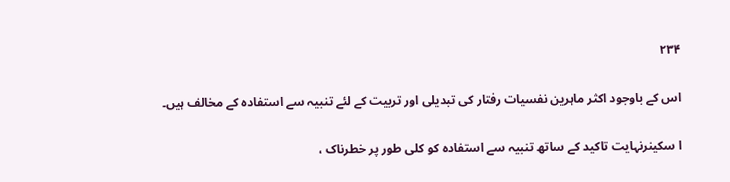۲۳۴

اس کے باوجود اکثر ماہرین نفسیات رفتار کی تبدیلی اور تربیت کے لئے تنبیہ سے استفادہ کے مخالف ہیں۔

ا سکینرنہایت تاکید کے ساتھ تنبیہ سے استفادہ کو کلی طور پر خطرناک ،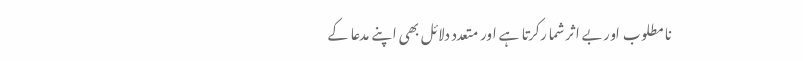نامطلوب اور بے اثر شمار کرتا ہے اور متعدد دلائل بھی اپنے مدعا کے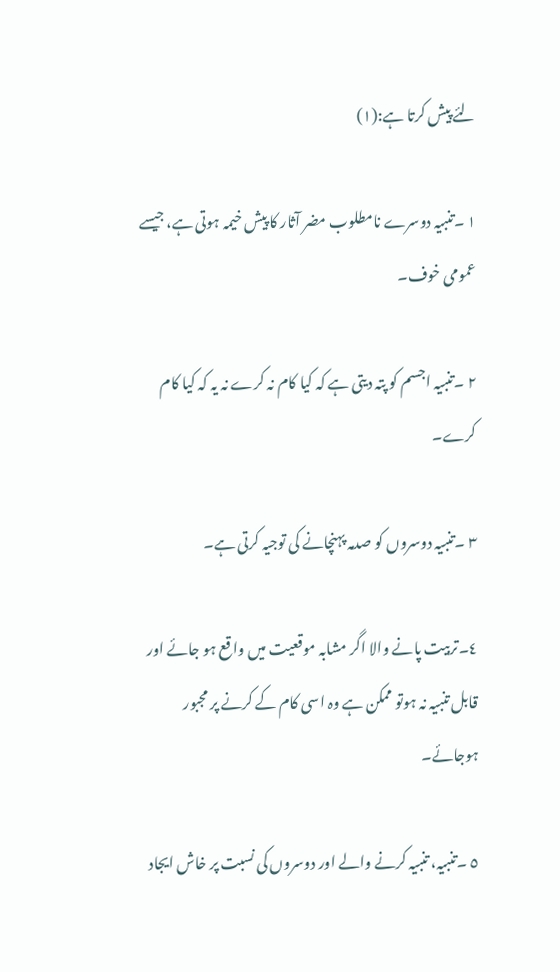لئے پیش کرتا ہے:(١)

١ ۔تنبیہ دوسرے نامطلوب مضر آثار کا پیش خیمہ ہوتی ہے، جیسے عمومی خوف۔

٢ ۔تنبیہ اجسم کو پتہ دیتی ہے کہ کیا کام نہ کرے نہ یہ کہ کیا کام کرے۔

٣ ۔تنبیہ دوسروں کو صدمہ پہنچانے کی توجیہ کرتی ہے۔

٤۔تربیت پانے والا اگر مشابہ موقعیت میں واقع ہو جائے اور قابل تنبیہ نہ ہوتو ممکن ہے وہ اسی کام کے کرنے پر مجبور ہوجائے۔

٥ ۔تنبیہ، تنبیہ کرنے والے اور دوسروں کی نسبت پر خاش ایجاد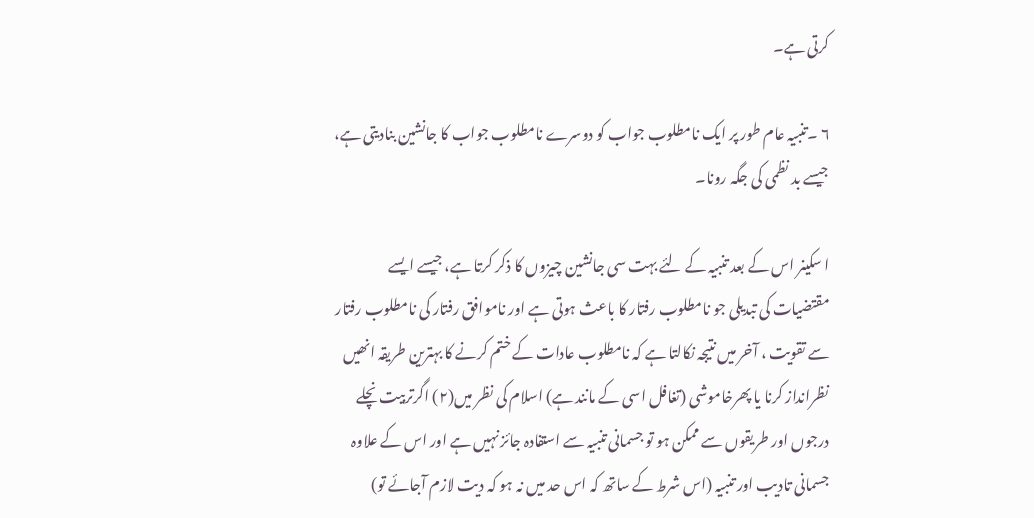کرتی ہے۔

٦ ۔تنبیہ عام طور پر ایک نامطلوب جواب کو دوسرے نامطلوب جواب کا جانشین بنادیتی ہے، جیسے بد نظمی کی جگہ رونا۔

ا سکینر اس کے بعد تنبیہ کے لئے بہت سی جانشین چیزوں کا ذکر کرتا ہے، جیسے ایسے مقتضیات کی تبدیلی جو نامطلوب رفتار کا باعث ہوتی ہے اور ناموافق رفتار کی نامطلوب رفتار سے تقویت ، آخر میں نتیجہ نکالتا ہے کہ نامطلوب عادات کے ختم کرنے کا بہترین طریقہ انھیں نظرانداز کرنا یا پھرخاموشی (تغافل اسی کے مانند ہے) اسلام کی نظر میں(٢) اگرتربیت نچلے درجوں اور طریقوں سے ممکن ہو تو جسمانی تنبیہ سے استفادہ جائز نہیں ہے اور اس کے علاوہ جسمانی تادیب اور تنبیہ (اس شرط کے ساتھ کہ اس حد میں نہ ہو کہ دیت لازم آجائے تو)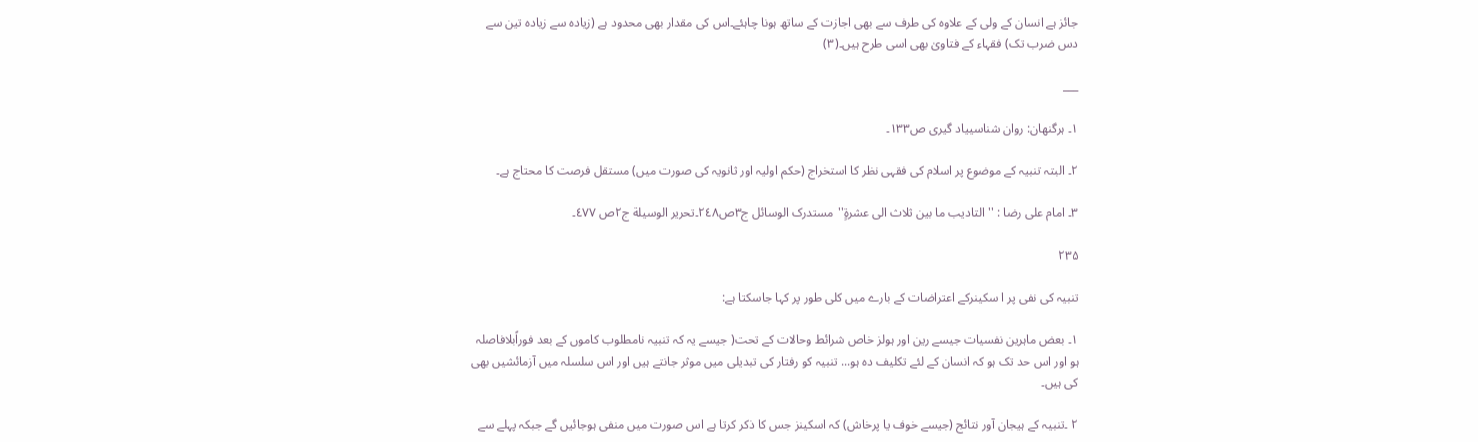جائز ہے انسان کے ولی کے علاوہ کی طرف سے بھی اجازت کے ساتھ ہونا چاہئے۔اس کی مقدار بھی محدود ہے (زیادہ سے زیادہ تین سے دس ضرب تک) فقہاء کے فتاویٰ بھی اسی طرح ہیں۔(٣)

___

١۔ ہرگنھان: روان شناسییاد گیری ص١٣٣۔

٢۔ البتہ تنبیہ کے موضوع پر اسلام کی فقہی نظر کا استخراج (حکم اولیہ اور ثانویہ کی صورت میں) مستقل فرصت کا محتاج ہے۔

٣۔ امام علی رضا : ''التادیب ما بین ثلاث الی عشرةٍ''مستدرک الوسائل ج٣ص٢٤٨۔تحریر الوسیلة ج٢ص ٤٧٧۔

۲۳۵

تنبیہ کی نفی پر ا سکینرکے اعتراضات کے بارے میں کلی طور پر کہا جاسکتا ہے:

١۔ بعض ماہرین نفسیات جیسے رین اور ہولز خاص شرائط وحالات کے تحت( جیسے یہ کہ تنبیہ نامطلوب کاموں کے بعد فوراًبلافاصلہ ہو اور اس حد تک ہو کہ انسان کے لئے تکلیف دہ ہو... تنبیہ کو رفتار کی تبدیلی میں موثر جانتے ہیں اور اس سلسلہ میں آزمائشیں بھی کی ہیں۔

٢ ۔تنبیہ کے ہیجان آور نتائج (جیسے خوف یا پرخاش) کہ اسکینز جس کا ذکر کرتا ہے اس صورت میں منفی ہوجائیں گے جبکہ پہلے سے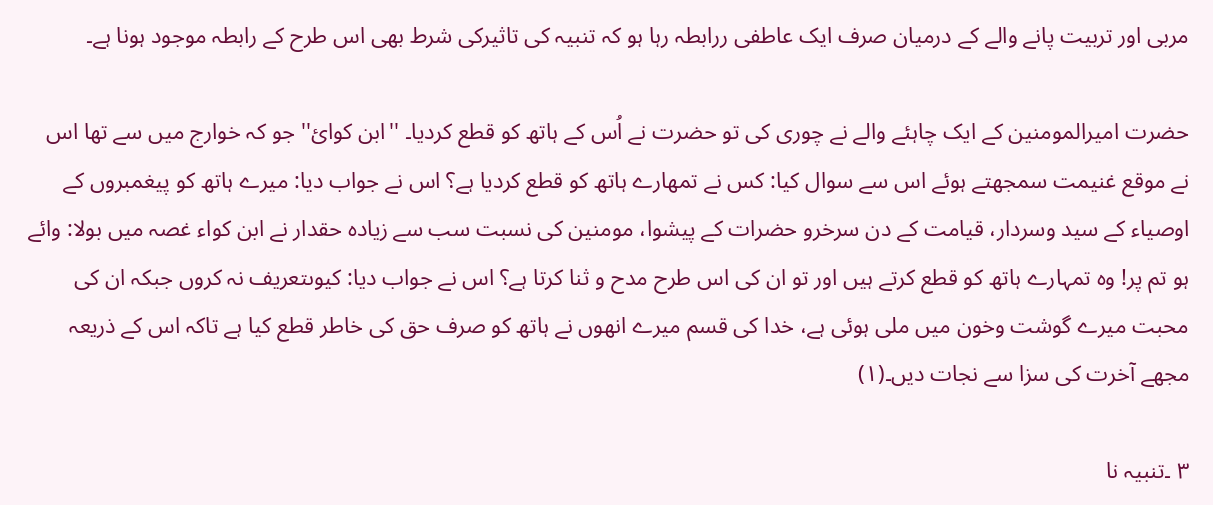مربی اور تربیت پانے والے کے درمیان صرف ایک عاطفی ررابطہ رہا ہو کہ تنبیہ کی تاثیرکی شرط بھی اس طرح کے رابطہ موجود ہونا ہے۔

حضرت امیرالمومنین کے ایک چاہئے والے نے چوری کی تو حضرت نے اُس کے ہاتھ کو قطع کردیا۔ ''ابن کوائ'' جو کہ خوارج میں سے تھا اس نے موقع غنیمت سمجھتے ہوئے اس سے سوال کیا: کس نے تمھارے ہاتھ کو قطع کردیا ہے؟ اس نے جواب دیا: میرے ہاتھ کو پیغمبروں کے اوصیاء کے سید وسردار، قیامت کے دن سرخرو حضرات کے پیشوا، مومنین کی نسبت سب سے زیادہ حقدار نے ابن کواء غصہ میں بولا: وائے ہو تم پر! وہ تمہارے ہاتھ کو قطع کرتے ہیں اور تو ان کی اس طرح مدح و ثنا کرتا ہے؟ اس نے جواب دیا: کیوںتعریف نہ کروں جبکہ ان کی محبت میرے گوشت وخون میں ملی ہوئی ہے، خدا کی قسم میرے انھوں نے ہاتھ کو صرف حق کی خاطر قطع کیا ہے تاکہ اس کے ذریعہ مجھے آخرت کی سزا سے نجات دیں۔(١)

٣ ۔تنبیہ نا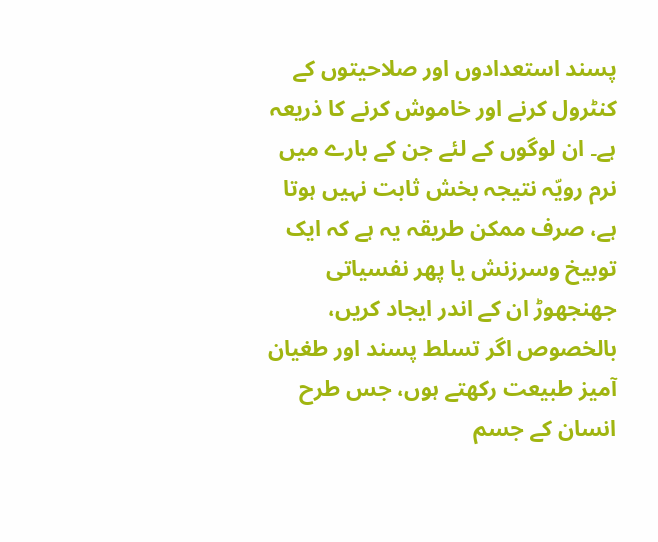پسند استعدادوں اور صلاحیتوں کے کنٹرول کرنے اور خاموش کرنے کا ذریعہ ہے۔ ان لوگوں کے لئے جن کے بارے میں نرم رویّہ نتیجہ بخش ثابت نہیں ہوتا ہے، صرف ممکن طریقہ یہ ہے کہ ایک توبیخ وسرزنش یا پھر نفسیاتی جھنجھوڑ ان کے اندر ایجاد کریں، بالخصوص اگر تسلط پسند اور طغیان آمیز طبیعت رکھتے ہوں، جس طرح انسان کے جسم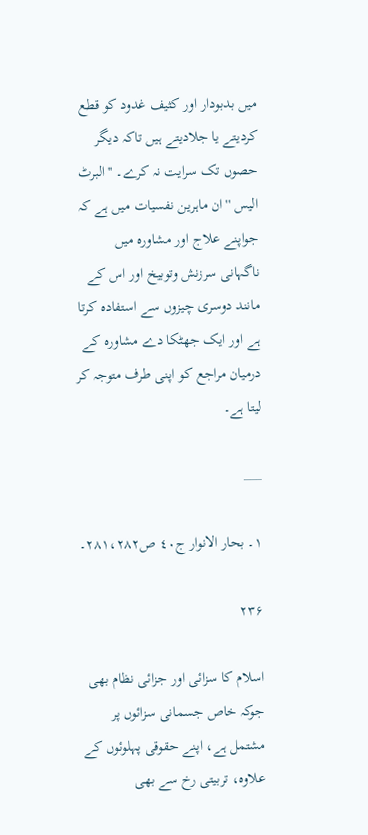میں بدبودار اور کثیف غدود کو قطع کردیتے یا جلادیتے ہیں تاکہ دیگر حصوں تک سرایت نہ کرے۔ ''البرٹ الیس ''ان ماہرین نفسیات میں ہے کہ جواپنے علاج اور مشاورہ میں ناگہانی سرزنش وتوبیخ اور اس کے مانند دوسری چیزوں سے استفادہ کرتا ہے اور ایک جھٹکا دے مشاورہ کے درمیان مراجع کو اپنی طرف متوجہ کر لیتا ہے۔

___

١۔ بحار الانوار ج٤٠ ص٢٨١،٢٨٢۔

۲۳۶

اسلام کا سزائی اور جزائی نظام بھی جوکہ خاص جسمانی سزائوں پر مشتمل ہے، اپنے حقوقی پہلوئوں کے علاوہ، تربیتی رخ سے بھی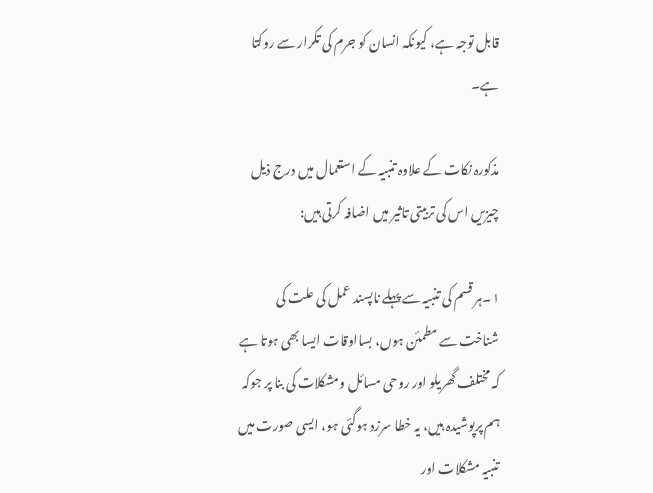قابل توجہ ہے، کیونکہ انسان کو جرم کی تکرار سے روکتا ہے۔

مذکورہ نکات کے علاوہ تنبیہ کے استعمال میں درج ذیل چیزیں اس کی تربیتی تاثیر میں اضافہ کرتی ہیں:

١۔ہر قسم کی تنبیہ سے پہلے ناپسند عمل کی علت کی شناخت سے مطمئن ہوں، بسااوقات ایسا بھی ہوتا ہے کہ مختلف گھریلو اور روحی مسائل ومشکلات کی بنا پر جوکہ ہم پرپوشیدہ ہیں، یہ خطا سرزد ہوگئی ہو، ایسی صورت میں تنبیہ مشکلات اور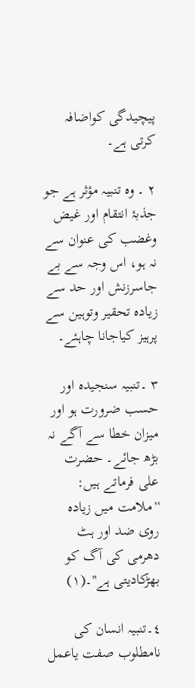پیچیدگی کواضافہ کرتی ہے۔

٢ ۔ وہ تنبیہ مؤثر ہے جو جذبۂ انتقام اور غیض وغضب کی عنوان سے نہ ہو، اس وجہ سے بے جاسرزنش اور حد سے زیادہ تحقیر وتوہین سے پرہیز کیاجانا چاہئے۔

٣ ۔تنبیہ سنجیدہ اور حسب ضرورت ہو اور میزان خطا سے آگے نہ بڑھ جائے۔ حضرت علی فرماتے ہیں: ''ملامت میں زیادہ روی ضد اور ہٹ دھرمی کی آگ کو بھڑکادیتی ہے''۔(١)

٤۔تنبیہ انسان کی نامطلوب صفت یاعمل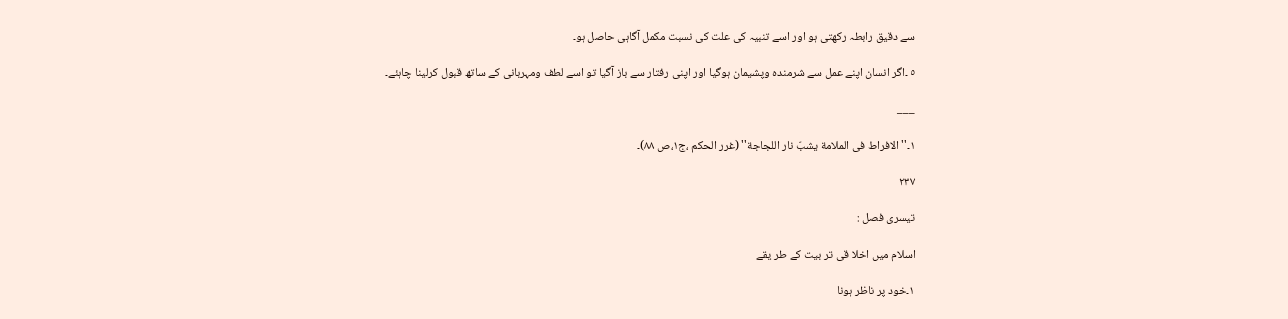سے دقیق رابطہ رکھتی ہو اور اسے تنبیہ کی علت کی نسبت مکمل آگاہی حاصل ہو۔

٥ ۔اگر انسان اپنے عمل سے شرمندہ وپشیمان ہوگیا اور اپنی رفتار سے باز آگیا تو اسے لطف ومہربانی کے ساتھ قبول کرلینا چاہئے۔

___

١۔''الافراط فی الملامة یشبّ نار اللجاجة'' (غرر الحکم ،ج١،ص ٨٨)۔

۲۳۷

تیسری فصل :

اسلام میں اخلا قی تر بیت کے طر یقے

۱۔خود پر ناظر ہونا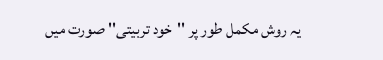یہ روش مکمل طور پر ''خود تربیتی'' صورت میں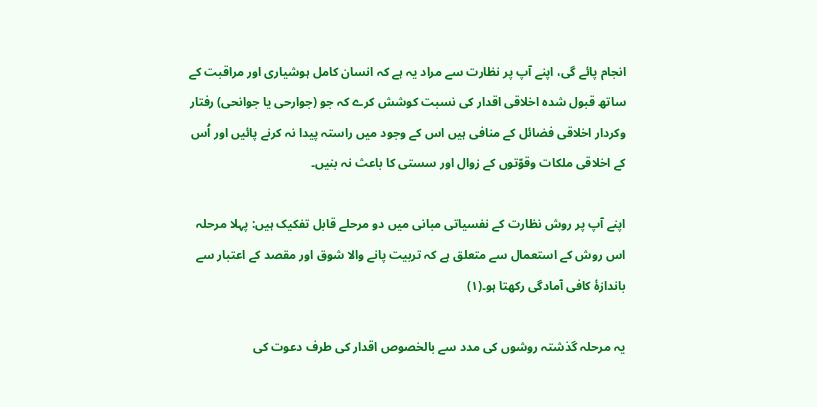انجام پائے گی، اپنے آپ پر نظارت سے مراد یہ ہے کہ انسان کامل ہوشیاری اور مراقبت کے ساتھ قبول شدہ اخلاقی اقدار کی نسبت کوشش کرے کہ جو (جوارحی یا جوانحی) رفتار وکردار اخلاقی فضائل کے منافی ہیں اس کے وجود میں راستہ پیدا نہ کرنے پائیں اور اُس کے اخلاقی ملکات وقوّتوں کے زوال اور سستی کا باعث نہ بنیں۔

اپنے آپ پر روش نظارت کے نفسیاتی مبانی میں دو مرحلے قابل تفکیک ہیں: پہلا مرحلہ اس روش کے استعمال سے متعلق ہے کہ تربیت پانے والا شوق اور مقصد کے اعتبار سے باندازۂ کافی آمادگی رکھتا ہو۔(١)

یہ مرحلہ گذشتہ روشوں کی مدد سے بالخصوص اقدار کی طرف دعوت کی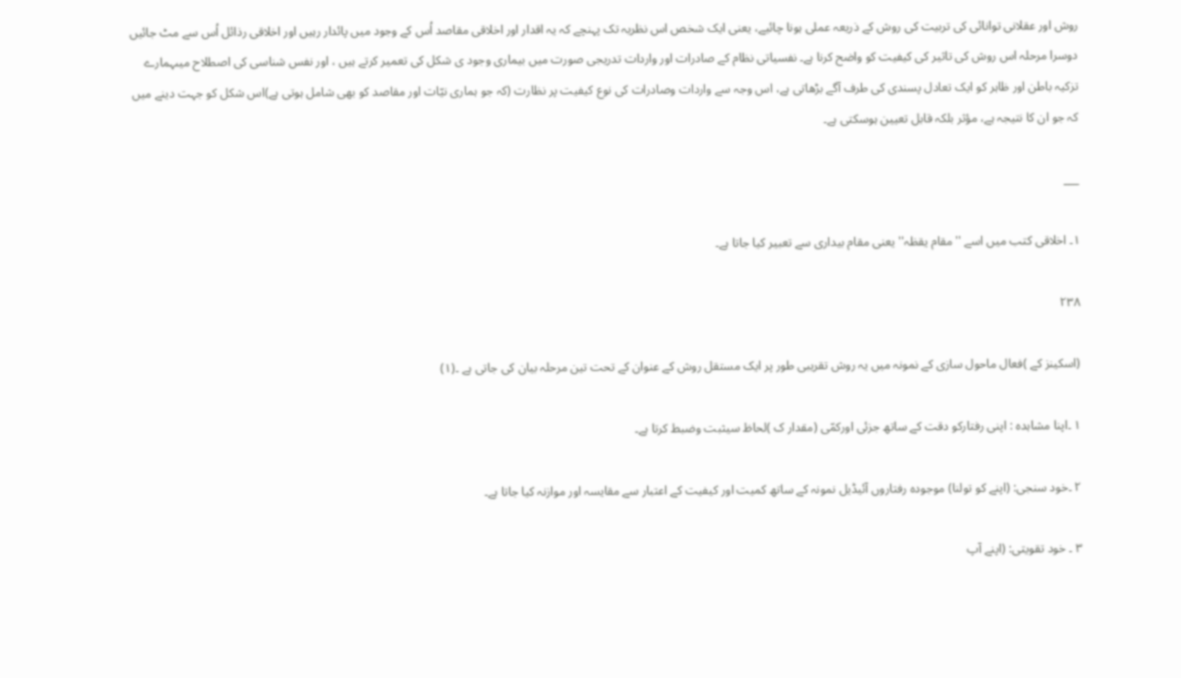روش اور عقلانی توانائی کی تربیت کی روش کے ذریعہ عملی ہونا چائیے، یعنی ایک شخص اس نظریہ تک پہنچے کہ یہ اقدار اور اخلاقی مقاصد اُس کے وجود میں پائدار رہیں اور اخلاقی رذائل اُس سے مٹ جائیں دوسرا مرحلہ اس روش کی تاثیر کی کیفیت کو واضح کرنا ہے۔ نفسیاتی نظام کے صادرات اور واردات تدریجی صورت میں بیماری وجود ی شکل کی تعمیر کرتے ہیں ، اور نفس شناسی کی اصطلاح میںہمارے تزکیہ باطن اور ظاہر کو ایک تعادل پسندی کی طرف آگے بڑھاتی ہے، اس وجہ سے واردات وصادرات کی نوع کیفیت پر نظارت (کہ جو ہماری نیّات اور مقاصد کو بھی شامل ہوتی ہے)اس شکل کو جہت دینے میں کہ جو ان کا نتیجہ ہے، مؤثر بلکہ قابل تعیین ہوسکتی ہے۔

___

١۔ اخلاقی کتب میں اسے ''مقام یقظہ'' یعنی مقام بیداری سے تعبیر کیا جاتا ہے۔

۲۳۸

(اسکینز کے )فعال ماحول سازی کے نمونہ میں یہ روش تقریبی طور پر ایک مستقل روش کے عنوان کے تحت تین مرحلہ بیان کی جاتی ہے ۔(١)

١ ۔اپنا مشاہدہ : اپنی رفتارکو دقت کے ساتھ جزئی اورکمّی (مقدار ک )لحاظ سیثبت وضبط کرتا ہے۔

٢ ۔خود سنجی: (اپنے کو تولنا) موجودہ رفتاروں آئیڈیل نمونہ کے ساتھ کمیت اور کیفیت کے اعتبار سے مقایسہ اور موازنہ کیا جاتا ہے۔

٣ ۔ خود تقویتی: (اپنے آپ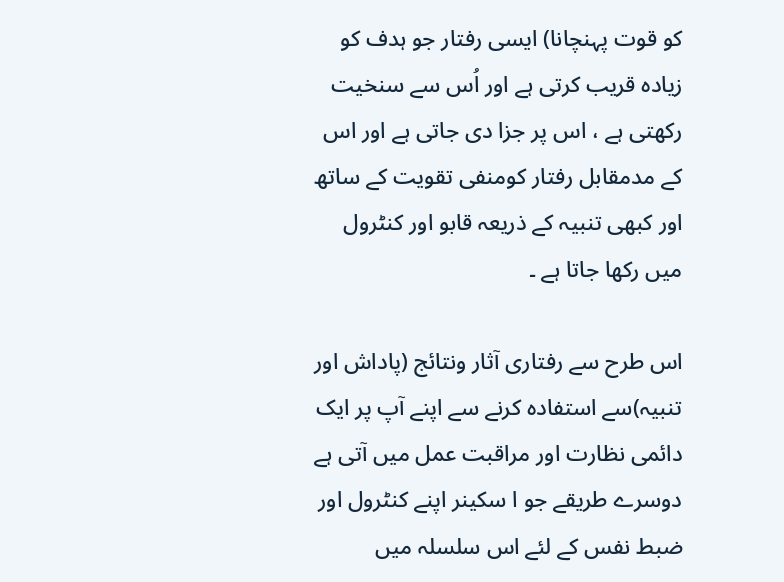کو قوت پہنچانا) ایسی رفتار جو ہدف کو زیادہ قریب کرتی ہے اور اُس سے سنخیت رکھتی ہے ، اس پر جزا دی جاتی ہے اور اس کے مدمقابل رفتار کومنفی تقویت کے ساتھ اور کبھی تنبیہ کے ذریعہ قابو اور کنٹرول میں رکھا جاتا ہے ۔

اس طرح سے رفتاری آثار ونتائج (پاداش اور تنبیہ)سے استفادہ کرنے سے اپنے آپ پر ایک دائمی نظارت اور مراقبت عمل میں آتی ہے دوسرے طریقے جو ا سکینر اپنے کنٹرول اور ضبط نفس کے لئے اس سلسلہ میں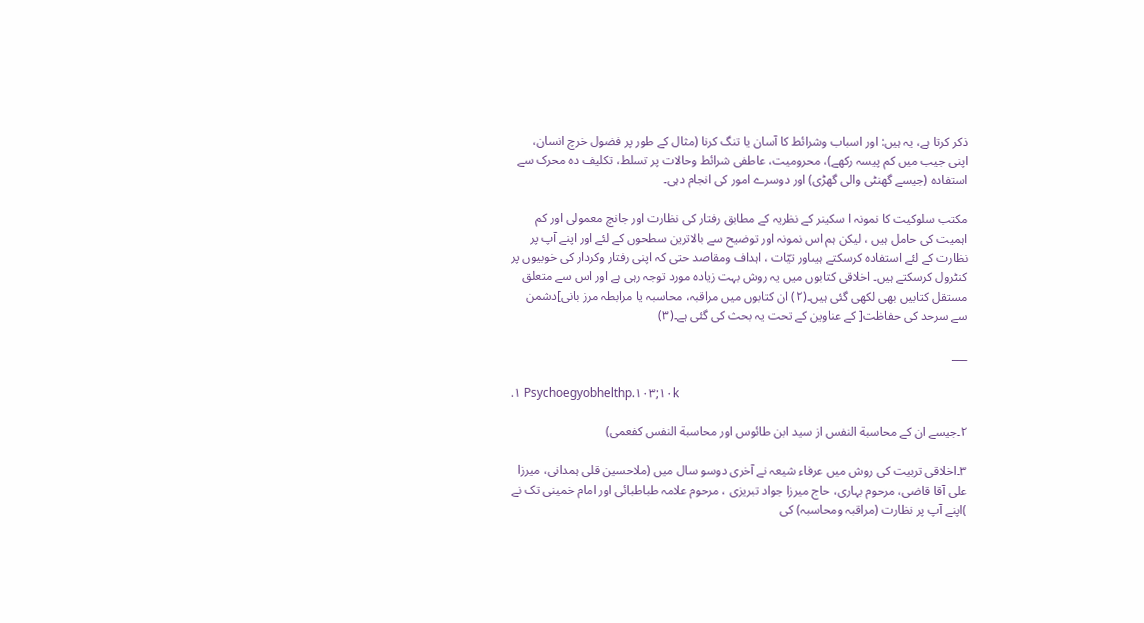ذکر کرتا ہے، یہ ہیں: اور اسباب وشرائط کا آسان یا تنگ کرنا (مثال کے طور پر فضول خرچ انسان، اپنی جیب میں کم پیسہ رکھے)، محرومیت، عاطفی شرائط وحالات پر تسلط، تکلیف دہ محرک سے استفادہ (جیسے گھنٹی والی گھڑی) اور دوسرے امور کی انجام دہی۔

مکتب سلوکیت کا نمونہ ا سکینر کے نظریہ کے مطابق رفتار کی نظارت اور جانچ معمولی اور کم اہمیت کی حامل ہیں ، لیکن ہم اس نمونہ اور توضیح سے بالاترین سطحوں کے لئے اور اپنے آپ پر نظارت کے لئے استفادہ کرسکتے ہیںاور تیّات ، اہداف ومقاصد حتی کہ اپنی رفتار وکردار کی خوبیوں پر کنٹرول کرسکتے ہیں۔ اخلاقی کتابوں میں یہ روش بہت زیادہ مورد توجہ رہی ہے اور اس سے متعلق مستقل کتابیں بھی لکھی گئی ہیں۔(٢) ان کتابوں میں مراقبہ، محاسبہ یا مرابطہ مرز بانی]دشمن سے سرحد کی حفاظت[ کے عناوین کے تحت یہ بحث کی گئی ہے۔(٣)

___

.۱ Psychoegyobhelthp.۱۰۳;۱۰k

٢۔جیسے ان کے محاسبة النفس از سید ابن طائوس اور محاسبة النفس کفعمی)

٣۔اخلاقی تربیت کی روش میں عرفاء شیعہ نے آخری دوسو سال میں (ملاحسین قلی ہمدانی، میرزا علی آقا قاضی، مرحوم بہاری، حاج میرزا جواد تبریزی ، مرحوم علامہ طباطبائی اور امام خمینی تک نے )اپنے آپ پر نظارت (مراقبہ ومحاسبہ) کی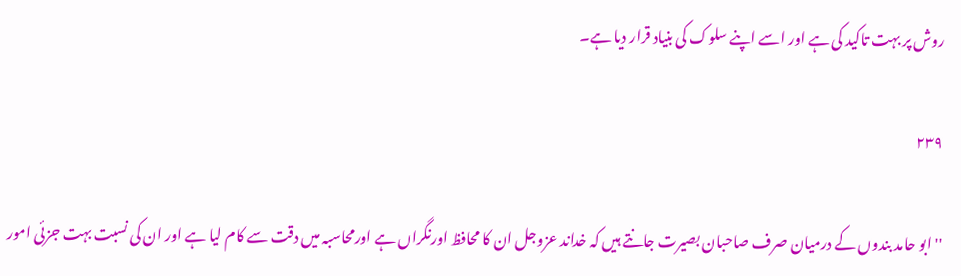روش پر بہت تاکید کی ہے اور اسے اپنے سلوک کی بنیاد قرار دیا ہے۔

۲۳۹

'' ابو حامد بندوں کے درمیان صرف صاحبان بصیرت جانتے ہیں کہ خداند عزوجل ان کا محافظ اورنگراں ہے اورمحاسبہ میں دقت سے کام لیا ہے اور ان کی نسبت بہت جزئی امور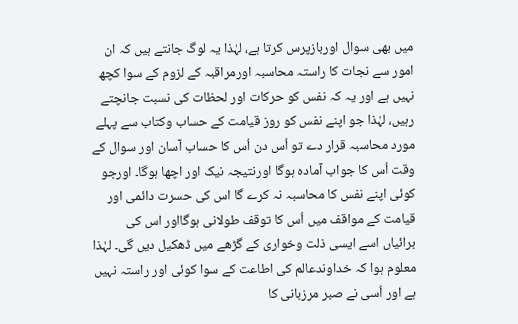میں بھی سوال اوربازپرس کرتا ہے، لہٰذا یہ لوگ جانتے ہیں کہ ان امور سے نجات کا راستہ محاسبہ اورمراقبہ کے لزوم کے سوا کچھ نہیں ہے اور یہ کہ نفس کو حرکات اور لحظات کی نسبت جانچتے رہیں، لہٰذا جو اپنے نفس کو روز قیامت کے حساب وکتاب سے پہلے مورد محاسبہ قرار دے تو اُس دن اُس کا حساب آسان اور سوال کے وقت اُس کا جواب آمادہ ہوگا اورنتیجہ نیک اور اچھا ہوگا۔ اورجو کوئی اپنے نفس کا محاسبہ نہ کرے گا اس کی حسرت دائمی اور قیامت کے مواقف میں اُس کا توقف طولانی ہوگااور اس کی برائیاں اسے ایسی ذلت وخواری کے گڑھے میں ڈھکیل دیں گی۔ لہٰذا معلوم ہوا کہ خداوندعالم کی اطاعت کے سوا کوئی اور راستہ نہیں ہے اور اُسی نے صبر مرزبانی کا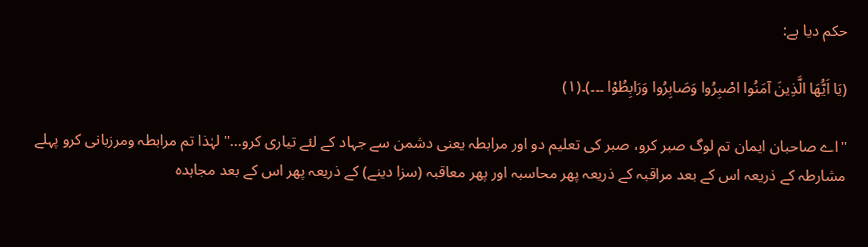حکم دیا ہے:

(یَا اَیُّهَا الَّذِینَ آمَنُوا اصْبِرُوا وَصَابِرُوا وَرَابِطُوْا ۔۔۔)۔(١)

''اے صاحبان ایمان تم لوگ صبر کرو، صبر کی تعلیم دو اور مرابطہ یعنی دشمن سے جہاد کے لئے تیاری کرو...'' لہٰذا تم مرابطہ ومرزبانی کرو پہلے مشارطہ کے ذریعہ اس کے بعد مراقبہ کے ذریعہ پھر محاسبہ اور پھر معاقبہ (سزا دینے) کے ذریعہ پھر اس کے بعد مجاہدہ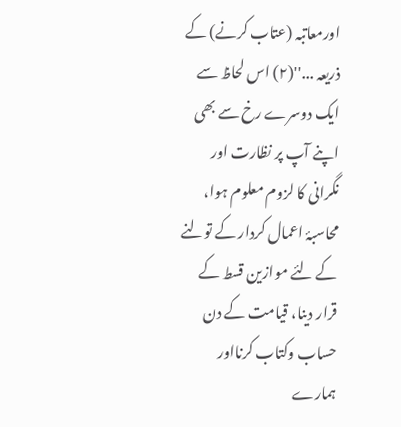اورمعاتبہ (عتاب کرنے) کے ذریعہ ...''(٢) اس لحاظ سے ایک دوسرے رخ سے بھی اپنے آپ پر نظارت اور نگرانی کا لزوم معلوم ہوا، محاسبۂ اعمال کردار کے تولنے کے لئے موازین قسط کے قرار دینا، قیامت کے دن حساب وکتاب کرنااور ہمارے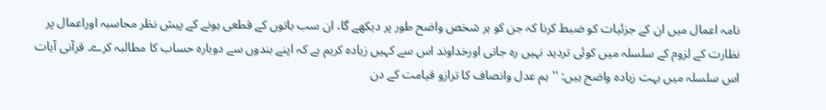نامہ اعمال میں ان کے جزئیات کو ضبط کرنا کہ جن کو ہر شخص واضح طور پر دیکھے گا، ان سب باتوں کے قطعی ہونے کے پیش نظر محاسبہ اوراعمال پر نظارت کے لزوم کے سلسلہ میں کوئی تردید نہیں رہ جاتی اورخداوند اس سے کہیں زیادہ کریم ہے کہ اپنے بندوں سے دوبارہ حساب کا مطالبہ کرے۔ قرآنی آیات اس سلسلہ میں بہت زیادہ واضح ہیں: ''ہم عدل وانصاف کا ترازو قیامت کے دن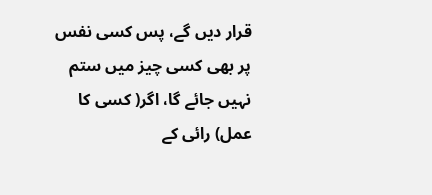قرار دیں گے، پس کسی نفس پر بھی کسی چیز میں ستم نہیں جائے گا، اگر( کسی کا عمل) رائی کے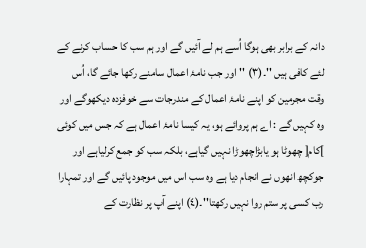دانہ کے برابر بھی ہوگا اُسے ہم لے آئیں گے اور ہم سب کا حساب کرنے کے لئے کافی ہیں ''۔(٣) ''اور جب نامۂ اعمال سامنے رکھا جائے گا، اُس وقت مجرمین کو اپنے نامۂ اعمال کے مندرجات سے خوفزدہ دیکھوگے اور وہ کہیں گے : اے ہم پروائے ہو، یہ کیسا نامۂ اعمال ہے کہ جس میں کوئی ]کام[ چھوٹا ہو یابڑاچھوڑا نہیں گیاہے، بلکہ سب کو جمع کرلیاہے اور جوکچھ انھوں نے انجام دیا ہے وہ سب اس میں موجود پائیں گے اور تمہارا رب کسی پر ستم روا نہیں رکھتا''۔(٤) اپنے آپ پر نظارت کے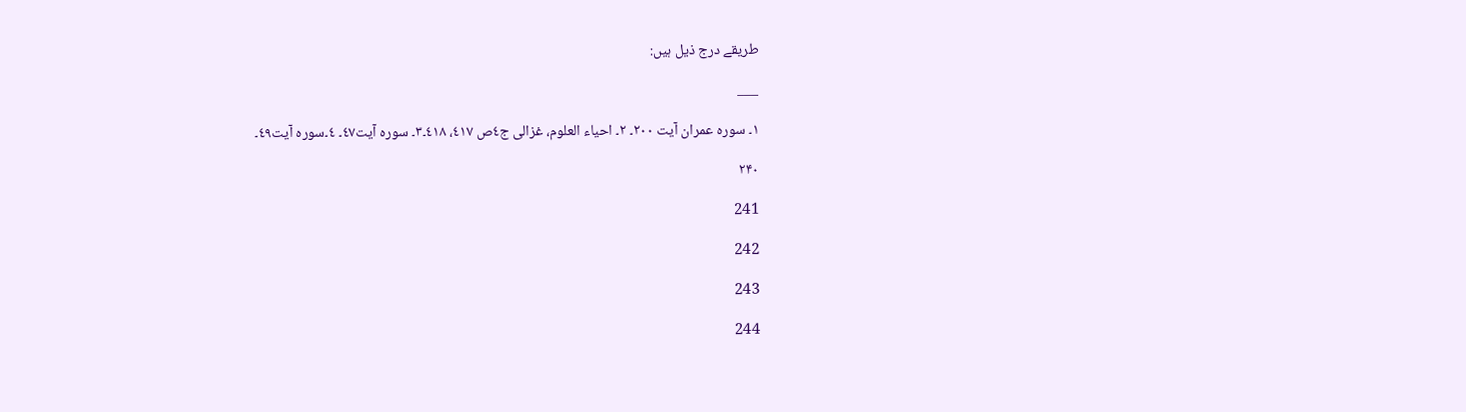طریقے درج ذیل ہیں:

___

١۔ سورہ عمران آیت ٢٠٠۔ ٢۔ احیاء العلوم، غزالی ج٤ص ٤١٧، ٤١٨۔٣۔ سورہ آیت٤٧۔ ٤۔سورہ آیت٤٩۔

۲۴۰

241

242

243

244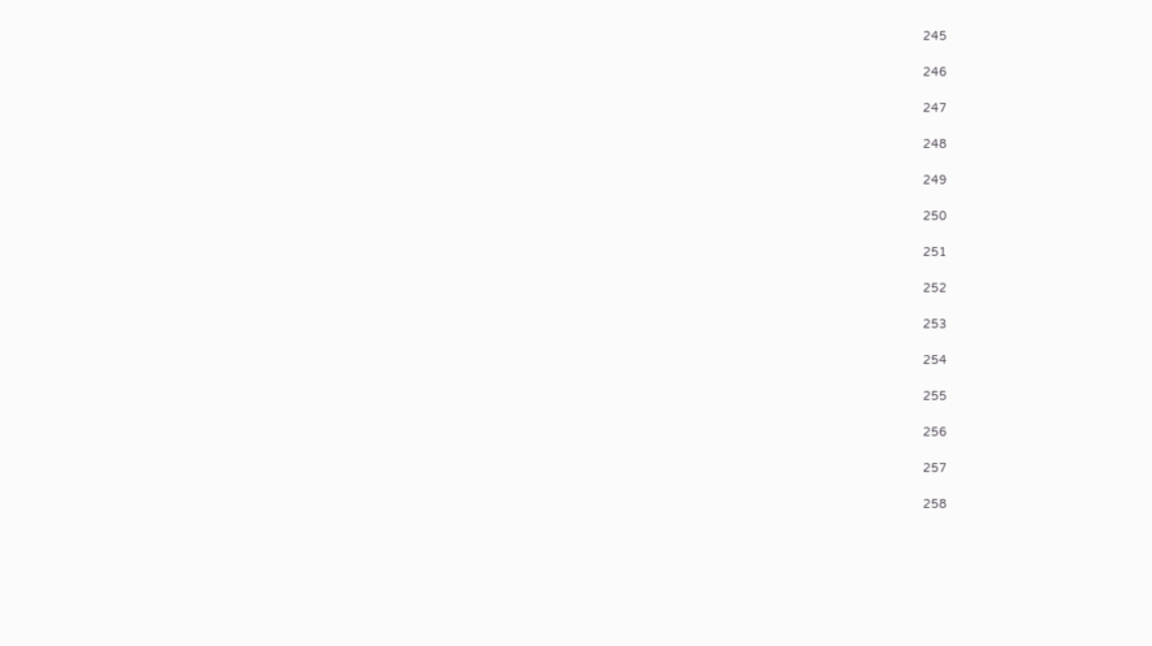245

246

247

248

249

250

251

252

253

254

255

256

257

258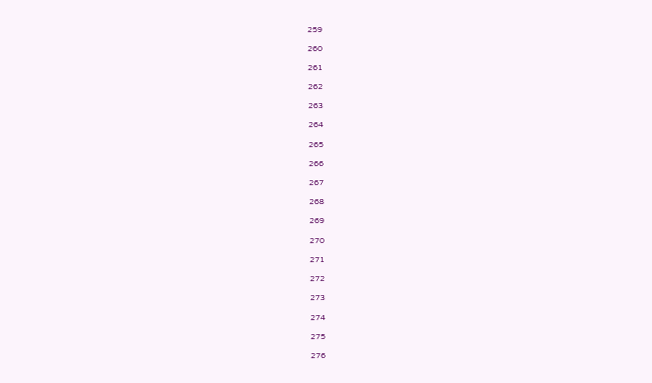259

260

261

262

263

264

265

266

267

268

269

270

271

272

273

274

275

276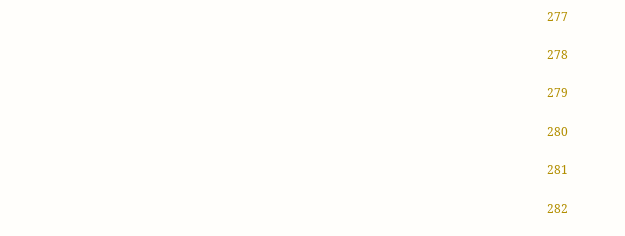277

278

279

280

281

282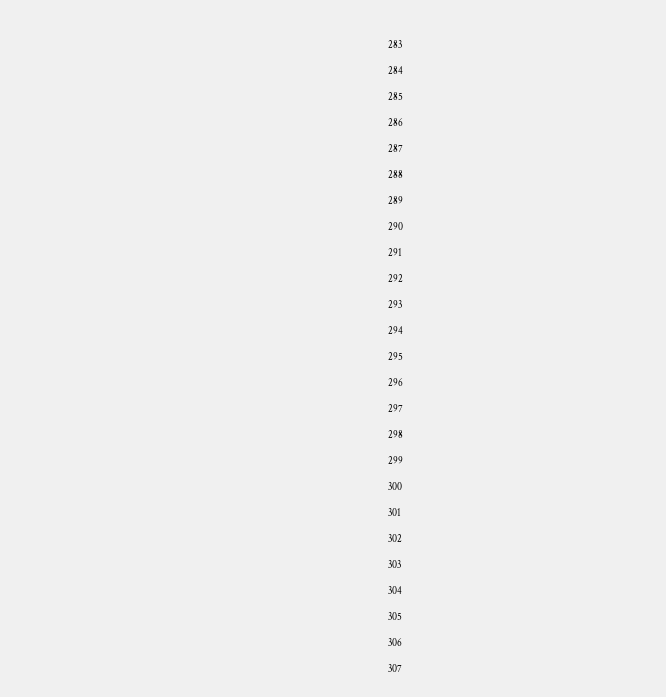283

284

285

286

287

288

289

290

291

292

293

294

295

296

297

298

299

300

301

302

303

304

305

306

307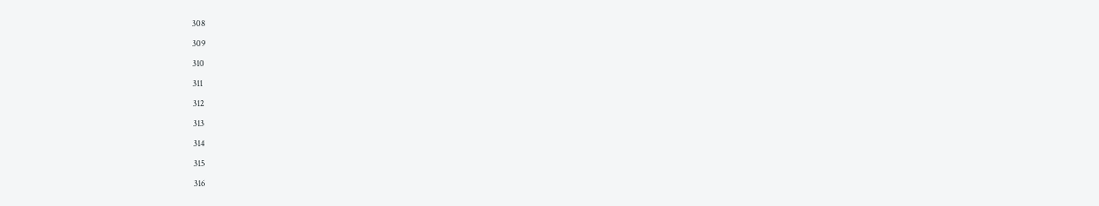308

309

310

311

312

313

314

315

316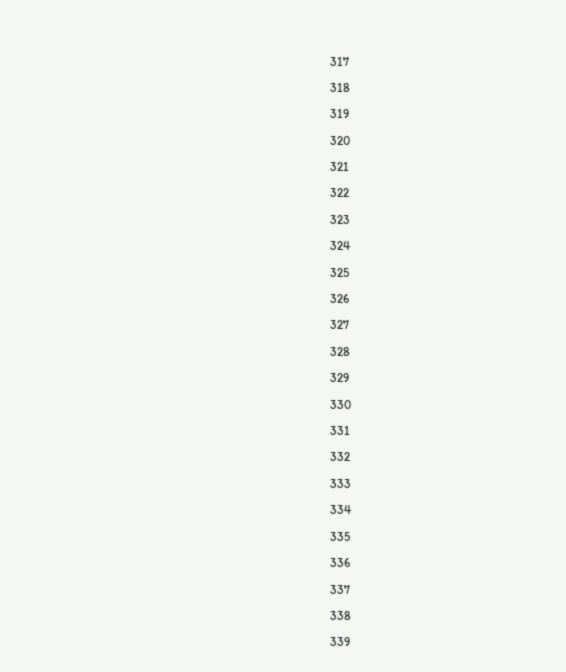317

318

319

320

321

322

323

324

325

326

327

328

329

330

331

332

333

334

335

336

337

338

339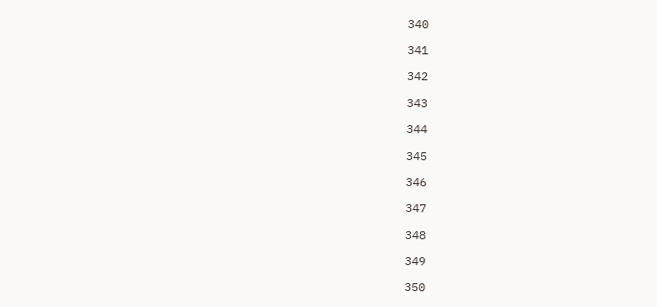340

341

342

343

344

345

346

347

348

349

350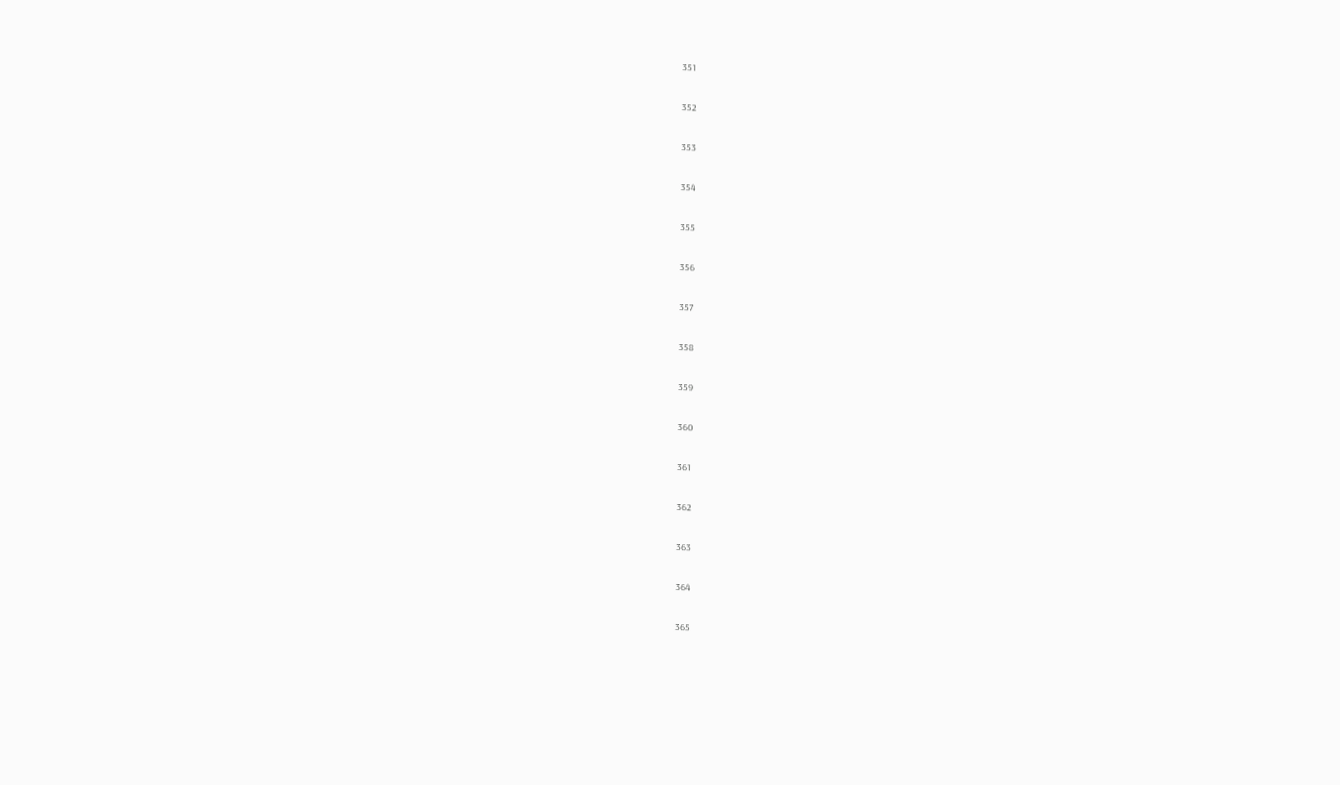351

352

353

354

355

356

357

358

359

360

361

362

363

364

365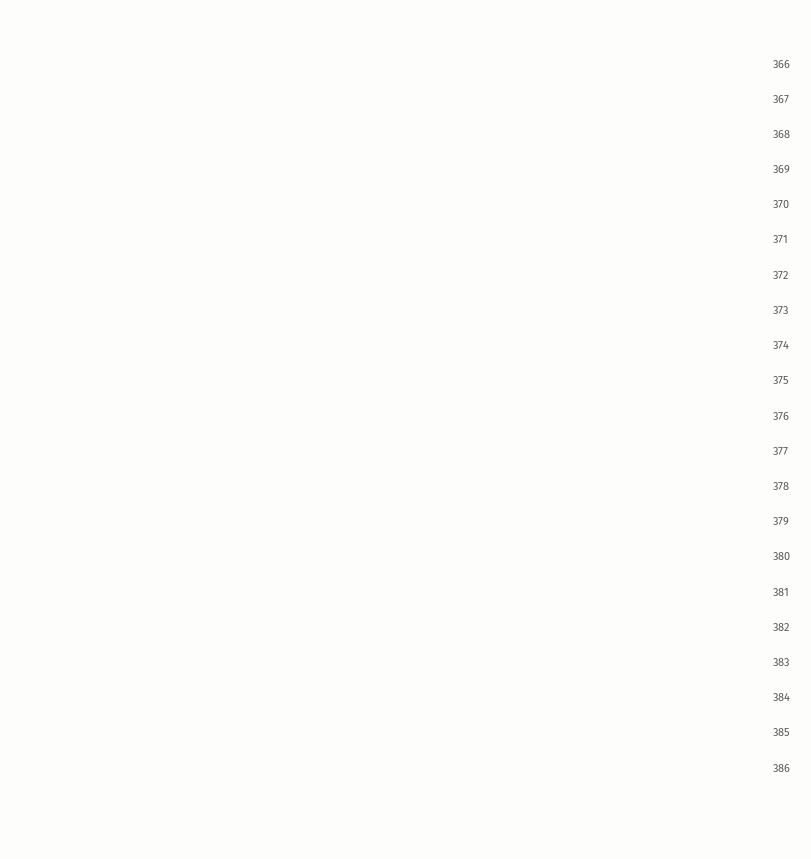366

367

368

369

370

371

372

373

374

375

376

377

378

379

380

381

382

383

384

385

386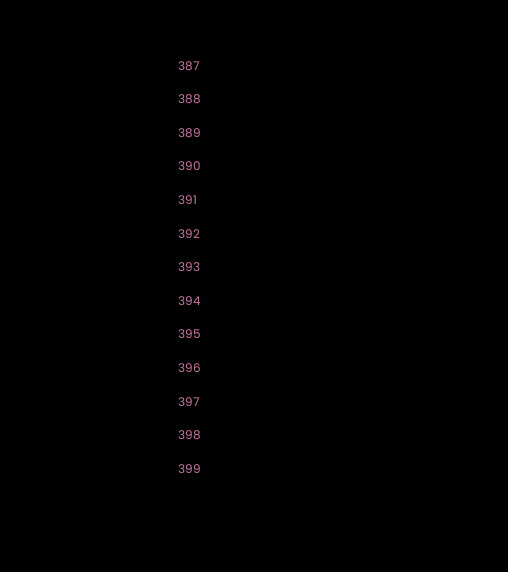387

388

389

390

391

392

393

394

395

396

397

398

399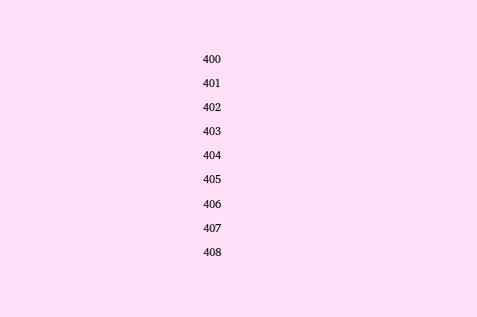400

401

402

403

404

405

406

407

408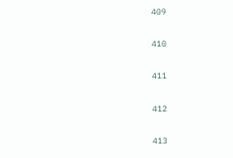409

410

411

412

413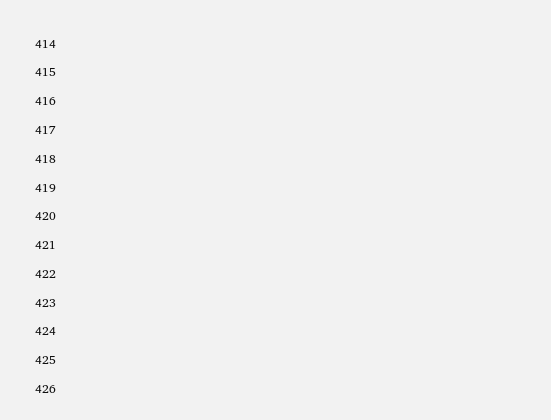414

415

416

417

418

419

420

421

422

423

424

425

426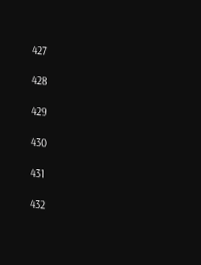427

428

429

430

431

432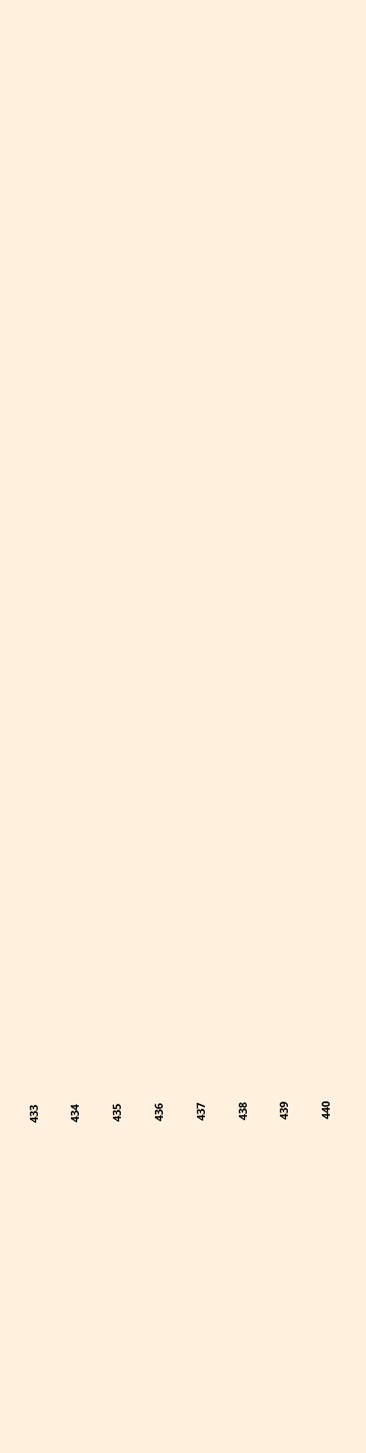433

434

435

436

437

438

439

440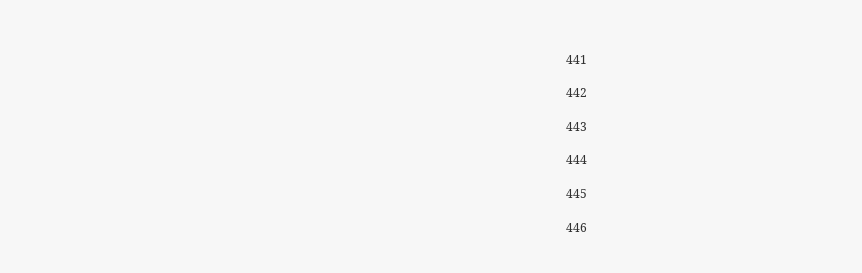441

442

443

444

445

446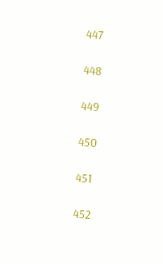447

448

449

450

451

452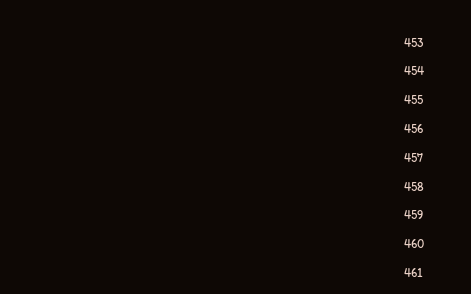453

454

455

456

457

458

459

460

461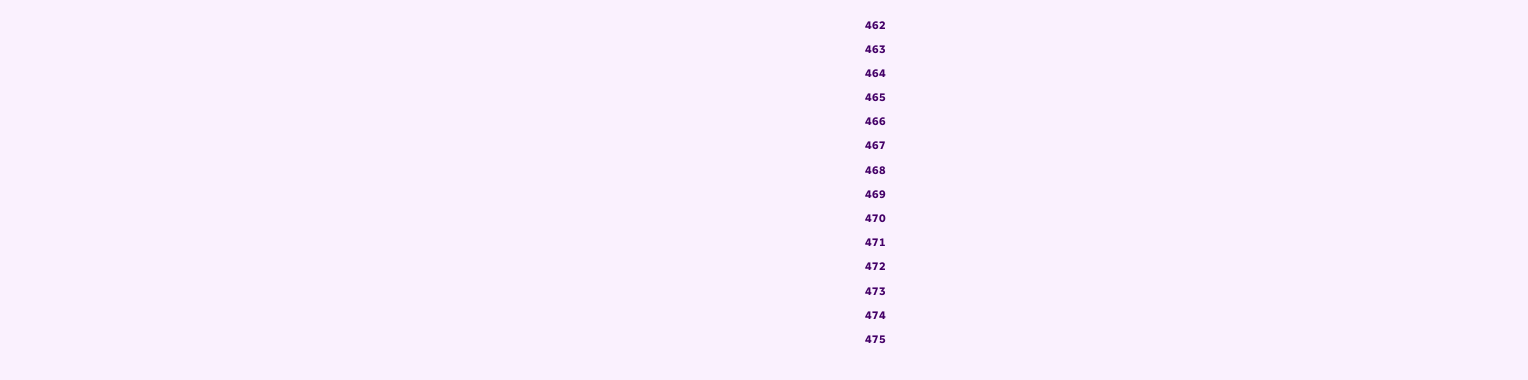462

463

464

465

466

467

468

469

470

471

472

473

474

475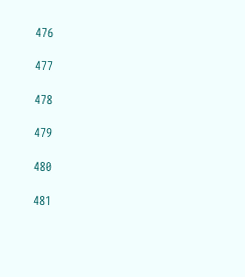476

477

478

479

480

481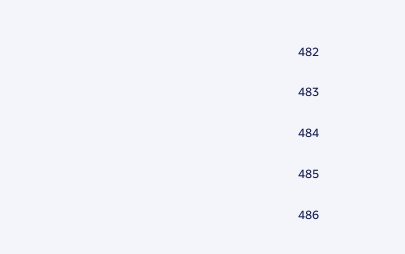482

483

484

485

486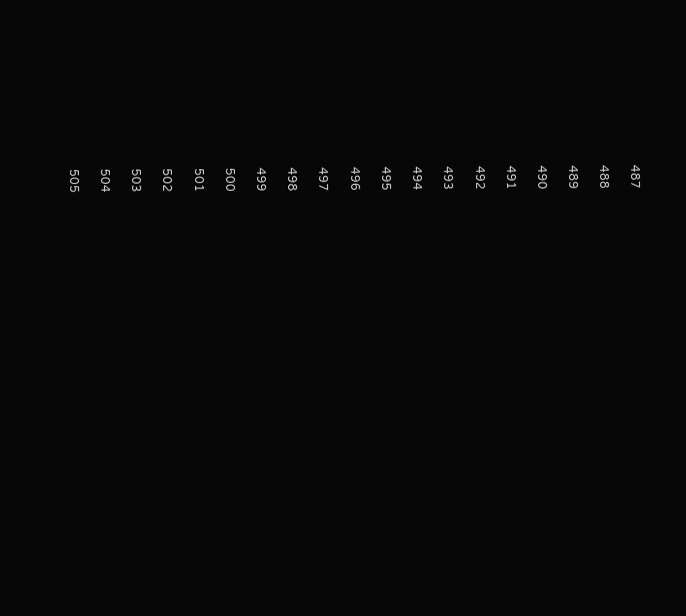487

488

489

490

491

492

493

494

495

496

497

498

499

500

501

502

503

504

505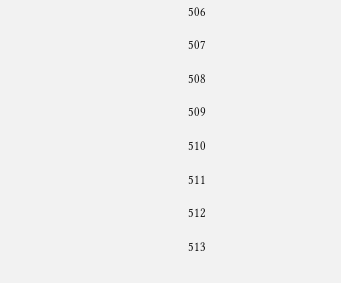506

507

508

509

510

511

512

513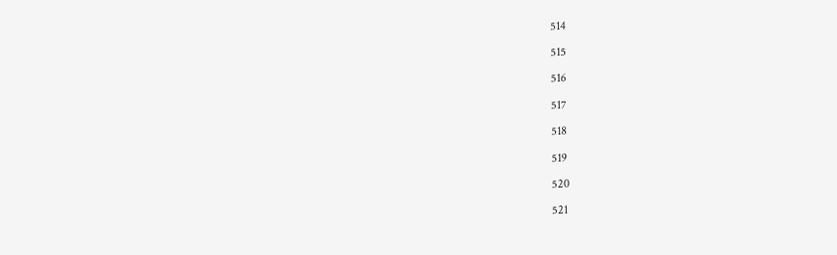514

515

516

517

518

519

520

521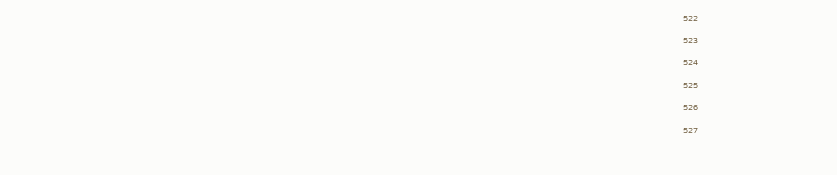522

523

524

525

526

527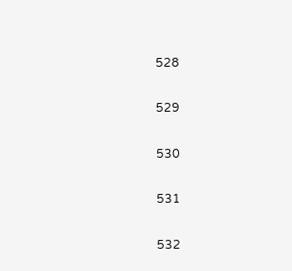528

529

530

531

532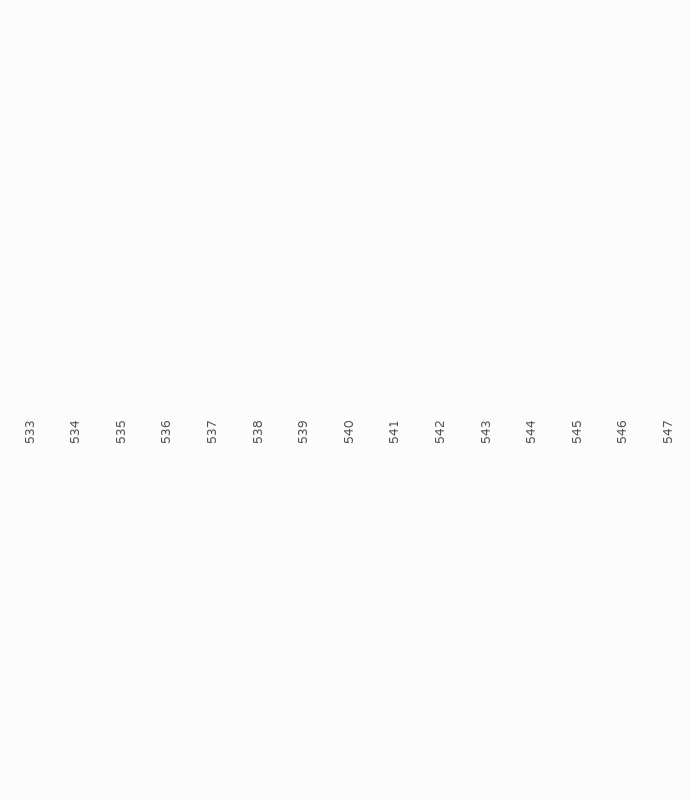533

534

535

536

537

538

539

540

541

542

543

544

545

546

547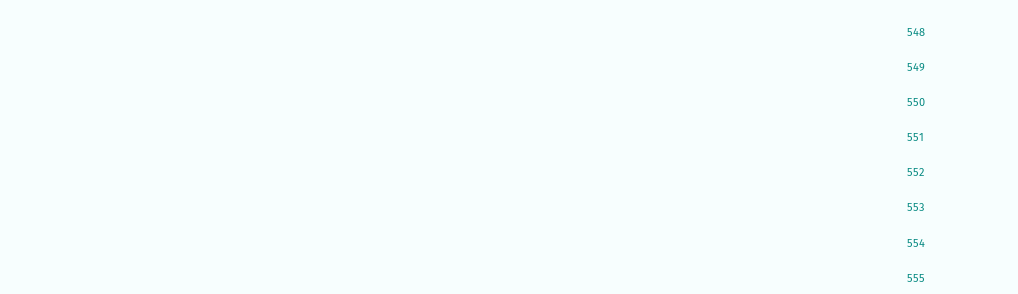548

549

550

551

552

553

554

555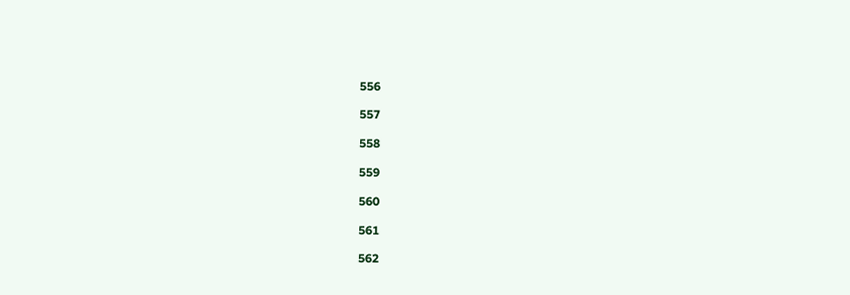556

557

558

559

560

561

562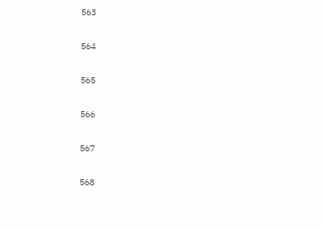563

564

565

566

567

568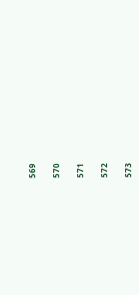569

570

571

572

573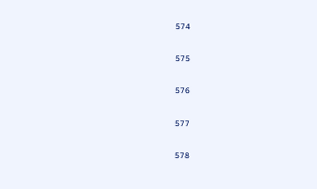574

575

576

577

578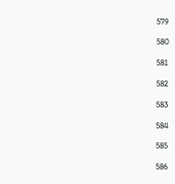579

580

581

582

583

584

585

586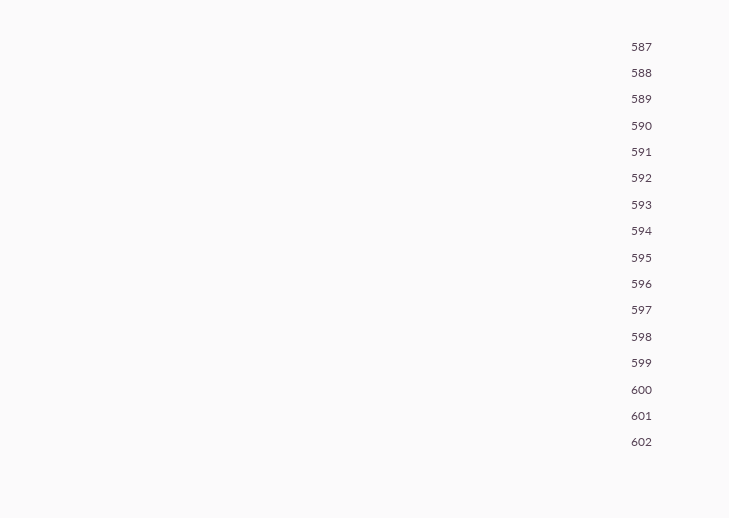587

588

589

590

591

592

593

594

595

596

597

598

599

600

601

602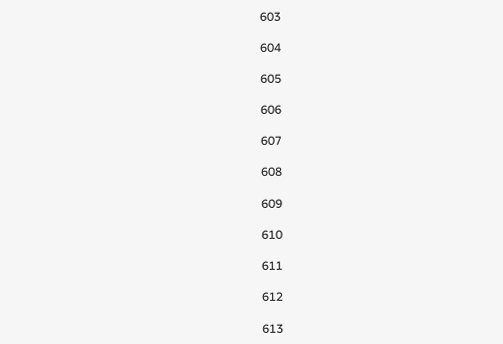603

604

605

606

607

608

609

610

611

612

613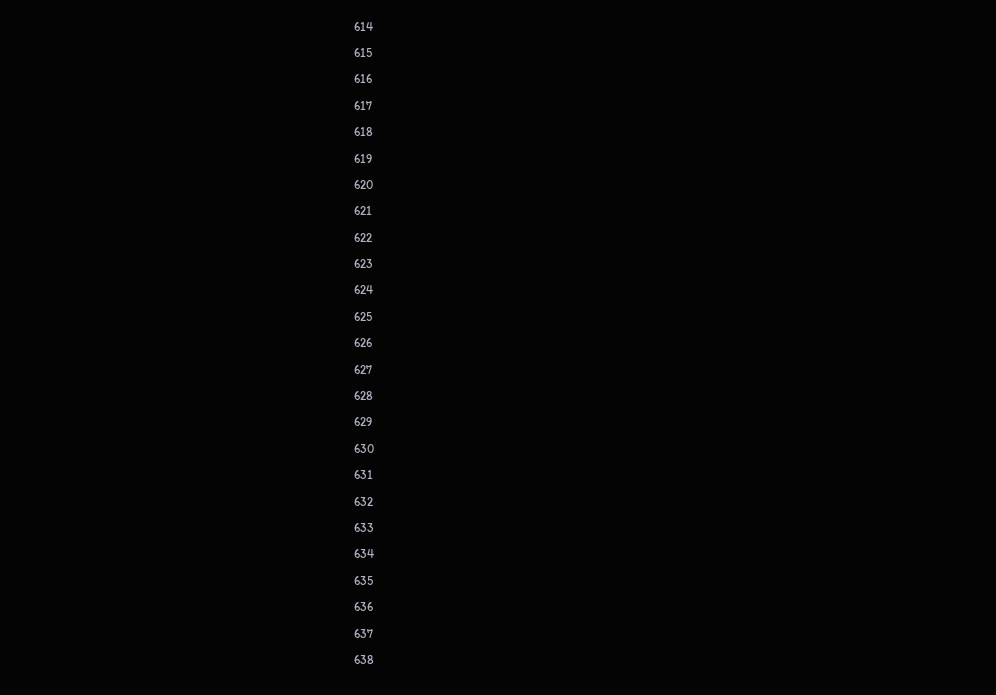614

615

616

617

618

619

620

621

622

623

624

625

626

627

628

629

630

631

632

633

634

635

636

637

638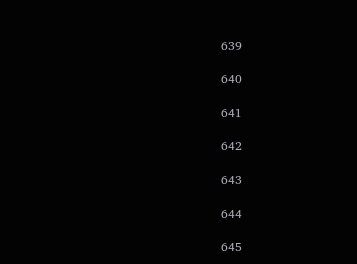639

640

641

642

643

644

645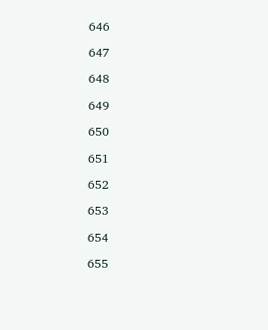646

647

648

649

650

651

652

653

654

655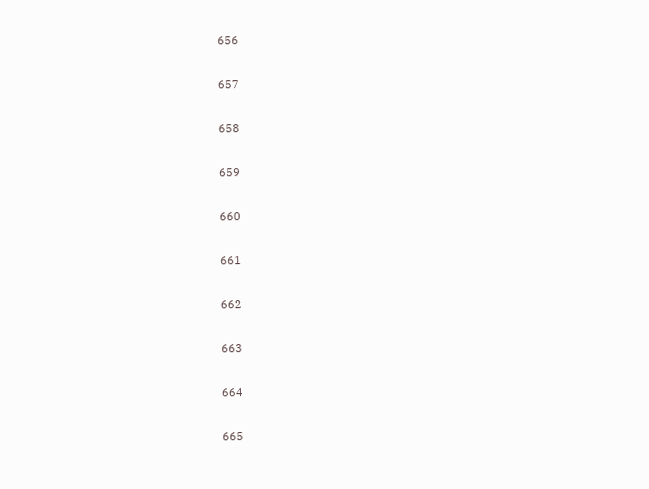656

657

658

659

660

661

662

663

664

665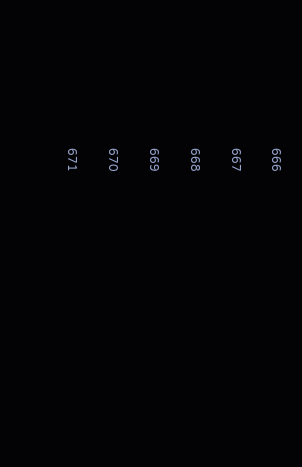666

667

668

669

670

671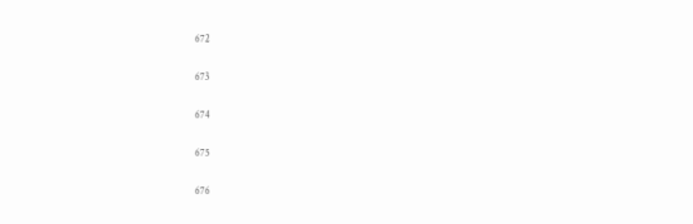672

673

674

675

676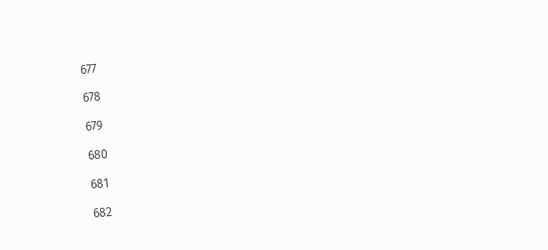677

678

679

680

681

682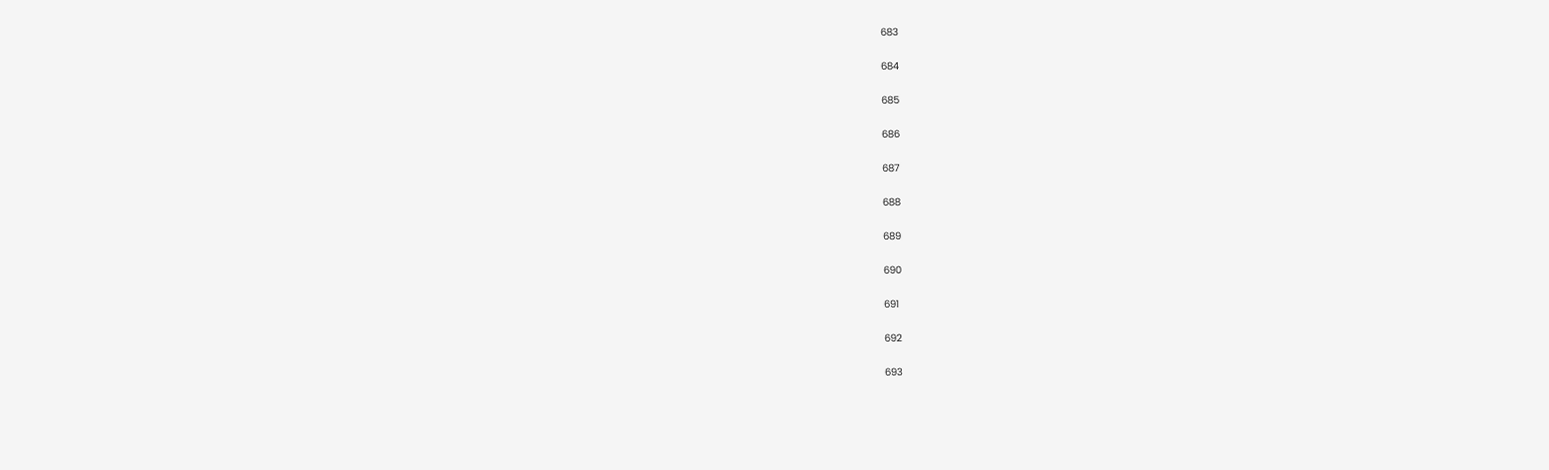683

684

685

686

687

688

689

690

691

692

693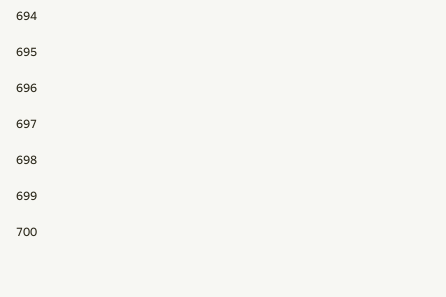694

695

696

697

698

699

700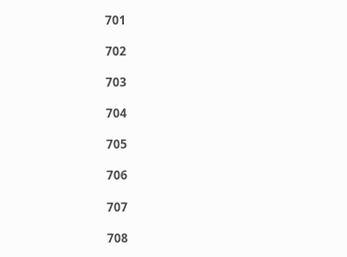701

702

703

704

705

706

707

708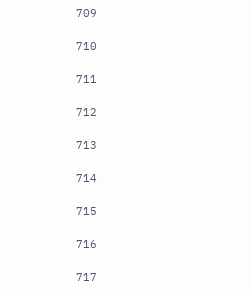709

710

711

712

713

714

715

716

717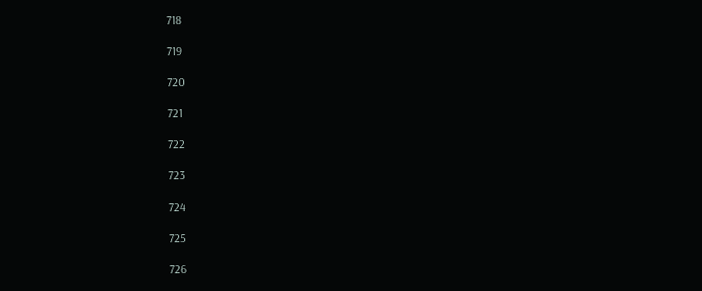718

719

720

721

722

723

724

725

726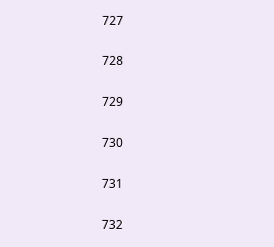727

728

729

730

731

732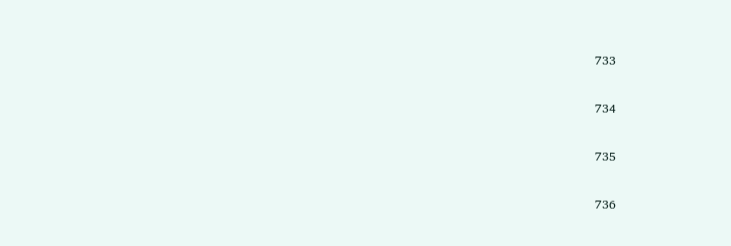733

734

735

736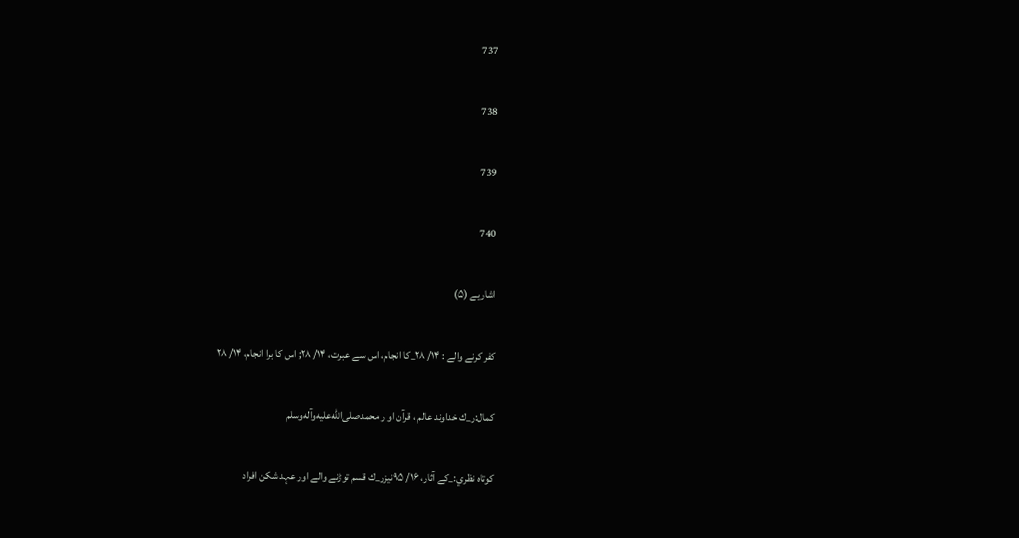737

738

739

740

اشاريے (۵)

كفر كرنے والے : ۱۴/ ۲۸_كا انجام، اس سے عبرت، ۱۴/ ۲۸; اس كا برا انجام، ۱۴/ ۲۸

كمال:ر_ك خداوند عالم ، قرآن او ر محمدصلى‌الله‌عليه‌وآله‌وسلم

كوتاہ نظري:_كے آثار، ۱۶/ ۹۵نيزر_ك قسم توڑنے والے اور عہد شكن افراد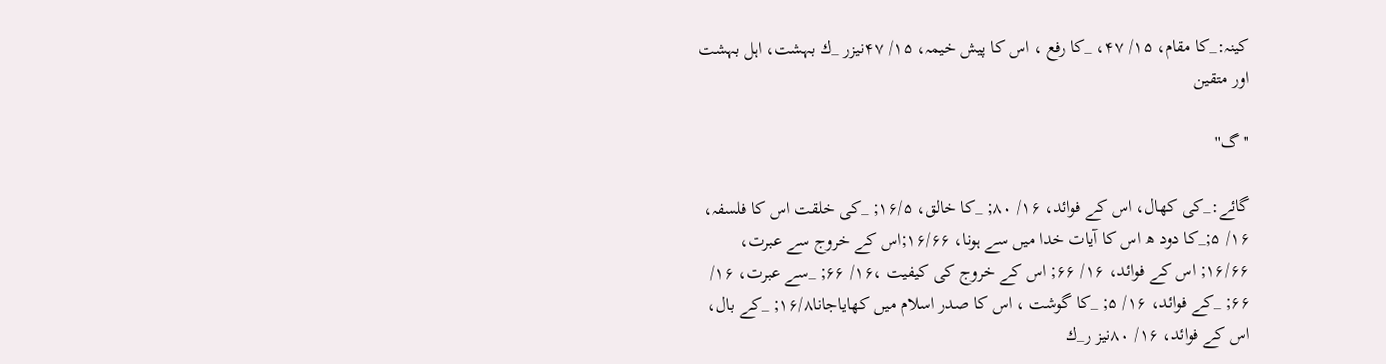كينہ:_كا مقام، ۱۵/ ۴۷، _كا رفع ، اس كا پيش خيمہ، ۱۵/ ۴۷نيزر _ك بہشت، اہل بہشت اور متقين

'' گ''

گائے:_كى كھال، اس كے فوائد، ۱۶/ ۸۰; _كا خالق، ۱۶/۵; _كى خلقت اس كا فلسفہ، ۱۶/ ۵;_كا دود ھ اس كا آيات خدا ميں سے ہونا، ۱۶/۶۶;اس كے خروج سے عبرت، ۱۶/۶۶; اس كے فوائد، ۱۶/ ۶۶; اس كے خروج كى كيفيت ،۱۶/ ۶۶; _سے عبرت، ۱۶/ ۶۶; _كے فوائد، ۱۶/ ۵; _كا گوشت ، اس كا صدر اسلام ميں كھاياجانا۱۶/۸; _كے بال، اس كے فوائد، ۱۶/ ۸۰نيز ر_ك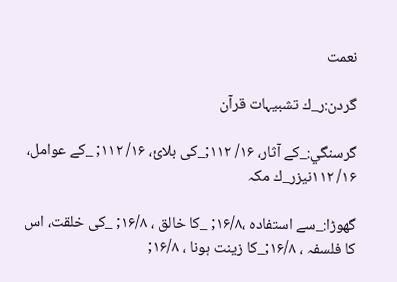نعمت

گردن:ر_ك تشبيہات قرآن

گرسنگي:_كے آثار، ۱۶/ ۱۱۲;_كى بلائ، ۱۶/ ۱۱۲; _كے عوامل، ۱۶/ ۱۱۲نيزر_ك مكہ

گھوڑا:_سے استفادہ ،۱۶/۸; _كا خالق ، ۱۶/۸; _كى خلقت، اس كا فلسفہ ، ۱۶/۸;_كا زينت ہونا ، ۱۶/۸;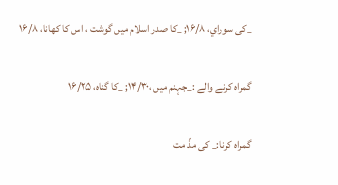_كى سوراي، ۱۶/۸; _كا صدر اسلام ميں گوشت ، اس كا كھانا، ۱۶/۸

گمراہ كرنے والے :_جہنم ميں ،۱۴/۳۰; _كا گناہ، ۱۶/۲۵

گمراہ كرنا:_ كى مذّ مت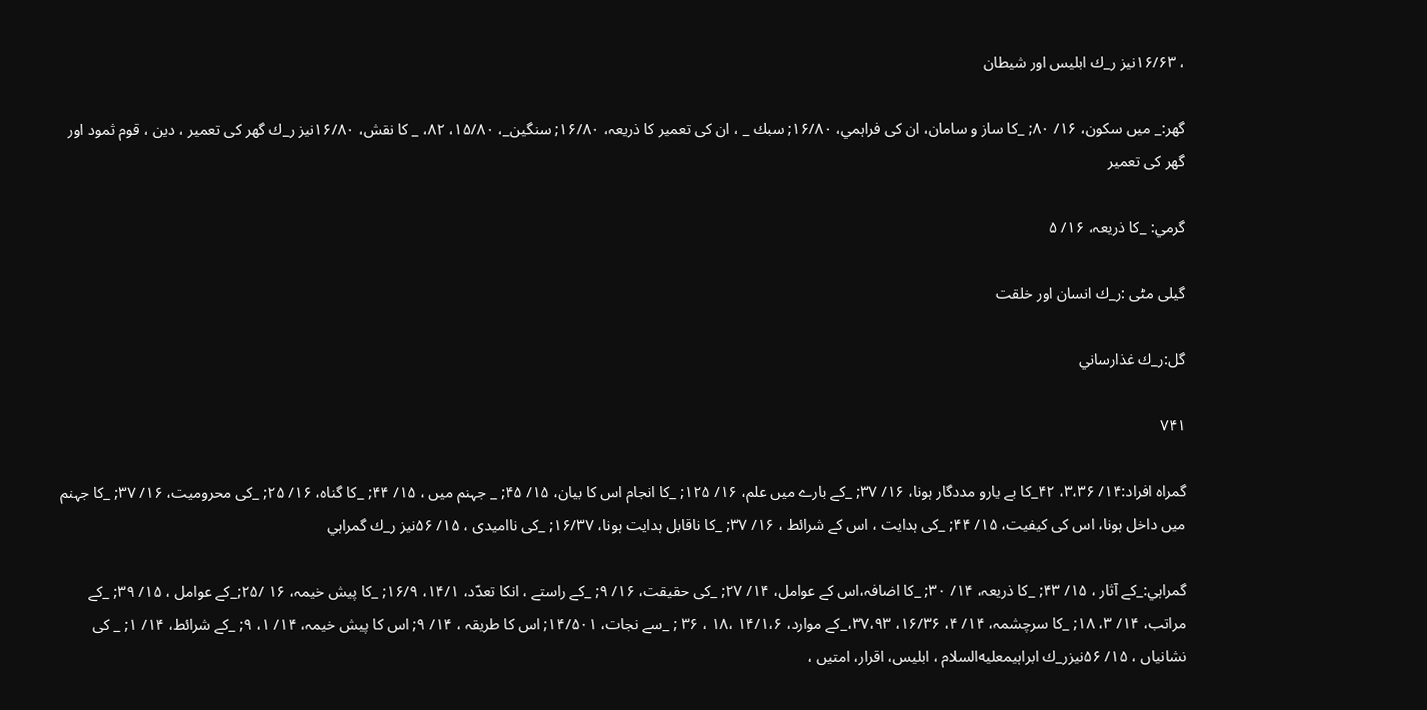، ۱۶/۶۳نيز ر_ك ابليس اور شيطان

گھر:_ ميں سكون، ۱۶/ ۸۰; _كا ساز و سامان، ان كى فراہمي، ۱۶/۸۰; سبك _ ، ان كى تعمير كا ذريعہ، ۱۶/۸۰; سنگين_، ۱۵/۸۰، ۸۲، _ كا نقش، ۱۶/۸۰نيز ر_ك گھر كى تعمير ، دين ، قوم ثمود اور گھر كى تعمير

گرمي: _كا ذريعہ، ۱۶/ ۵

گيلى مٹى :ر_ك انسان اور خلقت

گل:ر_ك غذارساني

۷۴۱

گمراہ افراد:۱۴/ ۳،۳۶، ۴۲_كا بے يارو مددگار ہونا، ۱۶/ ۳۷; _كے بارے ميں علم، ۱۶/ ۱۲۵; _كا انجام اس كا بيان، ۱۵/ ۴۵; _ جہنم ميں ، ۱۵/ ۴۴; _كا گناہ، ۱۶/ ۲۵; _كى محروميت، ۱۶/ ۳۷; _كا جہنم ميں داخل ہونا، اس كى كيفيت، ۱۵/ ۴۴; _كى ہدايت ، اس كے شرائط ، ۱۶/ ۳۷; _كا ناقابل ہدايت ہونا، ۱۶/۳۷; _كى نااميدى ، ۱۵/ ۵۶نيز ر_ك گمراہي

گمراہي:_كے آثار ، ۱۵/ ۴۳; _كا ذريعہ، ۱۴/ ۳۰; _كا اضافہ،اس كے عوامل، ۱۴/ ۲۷; _كى حقيقت، ۱۶/ ۹; _كے راستے ، انكا تعدّد، ۱۴/۱، ۱۶/۹; _كا پيش خيمہ، ۱۶ /۲۵;_كے عوامل ، ۱۵/ ۳۹; _كے مراتب، ۱۴/ ۳، ۱۸; _كا سرچشمہ، ۱۴/ ۴، ۱۶/۳۶، ۳۷،۹۳،_كے موارد، ۱۴/۱،۶ ،۱۸ ، ۳۶ ; _سے نجات، ۱۴/۵۰۱; اس كا طريقہ ، ۱۴/ ۹; اس كا پيش خيمہ، ۱۴/ ۱، ۹; _كے شرائط، ۱۴/ ۱; _ كى نشانياں ، ۱۵/ ۵۶نيزر_ك ابراہيمعليه‌السلام ، ابليس، اقرار، امتيں ،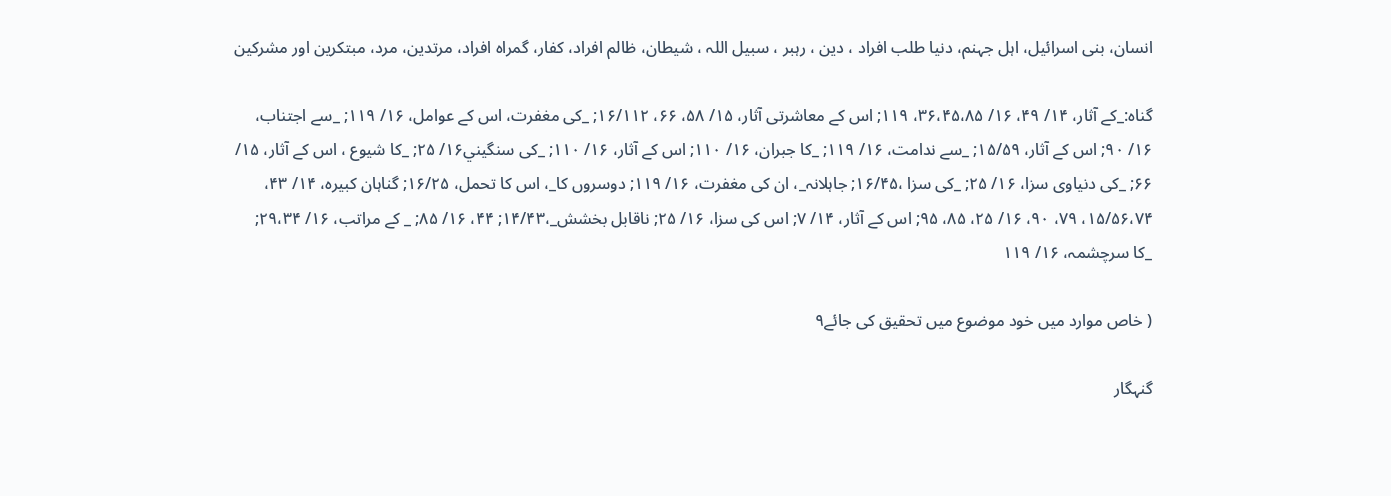انسان، بنى اسرائيل، اہل جہنم، دنيا طلب افراد ، دين ، رہبر ، سبيل اللہ ، شيطان، ظالم افراد، كفار، گمراہ افراد، مرتدين، مرد، مبتكرين اور مشركين

گناہ:_كے آثار، ۱۴/ ۴۹، ۱۶/ ۳۶،۴۵،۸۵، ۱۱۹; اس كے معاشرتى آثار، ۱۵/ ۵۸، ۶۶، ۱۶/۱۱۲; _كى مغفرت، اس كے عوامل، ۱۶/ ۱۱۹; _سے اجتناب، ۱۶/ ۹۰; اس كے آثار، ۱۵/۵۹; _سے ندامت، ۱۶/ ۱۱۹; _كا جبران، ۱۶/ ۱۱۰; اس كے آثار، ۱۶/ ۱۱۰; _كى سنگيني۱۶/ ۲۵; _كا شيوع ، اس كے آثار، ۱۵/ ۶۶; _كى دنياوى سزا، ۱۶/ ۲۵; _كى سزا ،۱۶/۴۵; جاہلانہ_، ان كى مغفرت، ۱۶/ ۱۱۹; دوسروں كا_، اس كا تحمل، ۱۶/۲۵; گناہان كبيرہ، ۱۴/ ۴۳، ۱۵/۵۶،۷۴، ۷۹، ۹۰، ۱۶/ ۲۵، ۸۵، ۹۵; اس كے آثار، ۱۴/ ۷; اس كى سزا، ۱۶/ ۲۵; ناقابل بخشش_،۱۴/۴۳; ۴۴، ۱۶/ ۸۵; _ كے مراتب، ۱۶/ ۲۹،۳۴; _كا سرچشمہ، ۱۶/ ۱۱۹

( خاص موارد ميں خود موضوع ميں تحقيق كى جائے۹

گنہگار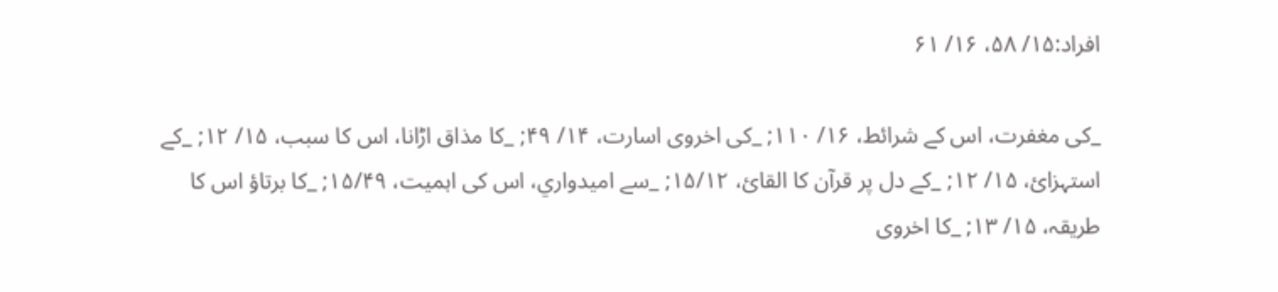افراد:۱۵/ ۵۸، ۱۶/ ۶۱

_كى مغفرت، اس كے شرائط، ۱۶/ ۱۱۰; _كى اخروى اسارت، ۱۴/ ۴۹; _كا مذاق اڑانا، اس كا سبب، ۱۵/ ۱۲; _كے استہزائ، ۱۵/ ۱۲; _كے دل پر قرآن كا القائ، ۱۵/۱۲; _سے اميدواري، اس كى اہميت، ۱۵/۴۹; _كا برتاؤ اس كا طريقہ، ۱۵/ ۱۳; _كا اخروى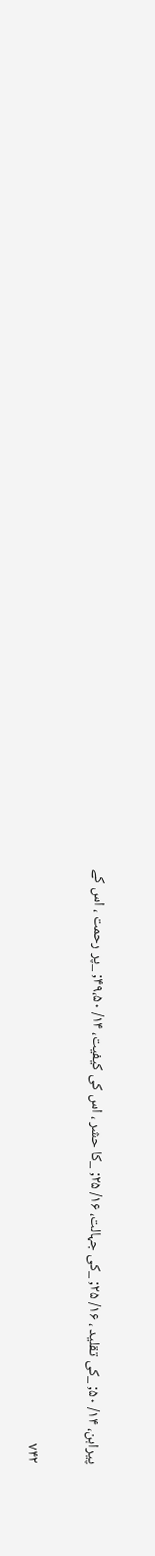پيراہن، ۱۴/ ۵۰; _كى تقليد ، ۱۶/ ۲۵; _كى جہالت، ۱۶/ ۲۵; _كا حشر ، اس كى كيفيت، ۱۴/ ۴۹،۵۰; _پر رحمت ، اس كے

۷۴۲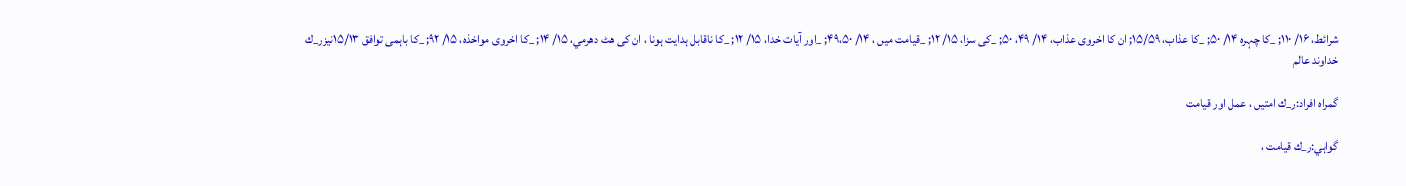شرائط، ۱۶/ ۱۱۰; _كا چہرہ ۱۴/ ۵۰; _كا عذاب، ۱۵/۵۹; ان كا اخروى عذاب، ۱۴/ ۴۹، ۵۰; _كى سزا، ۱۵/ ۱۲; _قيامت ميں ، ۱۴/ ۴۹،۵۰; _اور آيات خدا، ۱۵/ ۱۲; _كا ناقابل ہدايت ہونا ، ان كى ھٹ دھرمي، ۱۵/ ۱۴; _كا اخروى مواخذہ، ۱۵/ ۹۲; _كا باہمى توافق ۱۵/۱۳نيزر_ك خداوند عالم

گمراہ افراد:ر_ك امتيں ، عمل اور قيامت

گواہي:ر_ك قيامت ،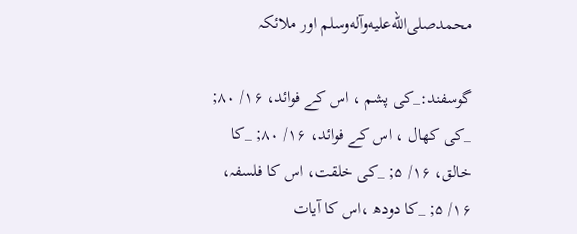محمدصلى‌الله‌عليه‌وآله‌وسلم اور ملائكہ

گوسفند:_كى پشم ، اس كے فوائد، ۱۶/ ۸۰; _كى كھال ، اس كے فوائد، ۱۶/ ۸۰; _كا خالق، ۱۶/ ۵; _كى خلقت، اس كا فلسفہ، ۱۶/ ۵; _كا دودھ ،اس كا آيات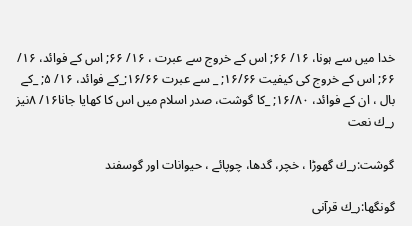خدا ميں سے ہونا، ۱۶/ ۶۶; اس كے خروج سے عبرت ، ۱۶/ ۶۶; اس كے فوائد، ۱۶/ ۶۶; اس كے خروج كى كيفيت ۱۶/۶۶; _ سے عبرت ۱۶/۶۶;_كے فوائد، ۱۶/ ۵; _كے بال ، ان كے فوائد، ۱۶/۸۰; _كا گوشت، صدر اسلام ميں اس كا كھايا جانا۱۶/ ۸نيز ر_ك نعت

گوشت:ر_ك گھوڑا ، خچر، گدھا، چوپائے ، حيوانات اور گوسفند

گونگھا:ر_ك قرآنى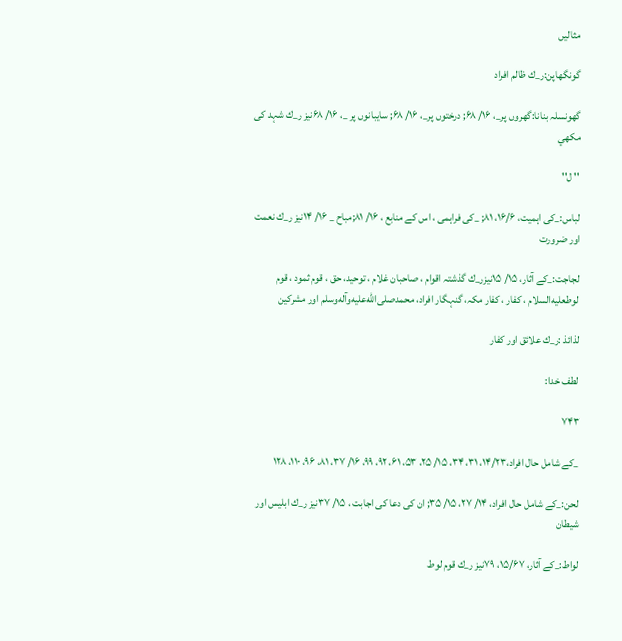مثاليں

گونگھاپن:ر_ك ظالم افراد

گھونسلہ بنانا:گھروں پر_، ۱۶/ ۶۸; درختوں پر_، ۱۶/ ۶۸; سايبانوں پر _، ۱۶/ ۶۸نيز ر_ك شہد كى مكھي

'' ل''

لباس:_كى اہميت، ۱۶/۶، ۸۱; _كى فراہمى ، اس كے منابع ، ۱۶/ ۸۱;مباح _ ۱۶/ ۱۴نيز ر_ك نعمت اور ضرورت

لجاجت:_كے آثار، ۱۵/ ۱۵نيزر_ك گذشتہ اقوام ، صاحبان غلام ، توحيد، حق ، قوم ثمود ، قوم لوطعليه‌السلام ، كفار ، كفار مكہ، گنہگار افراد، محمدصلى‌الله‌عليه‌وآله‌وسلم اور مشركين

لذائذ :ر_ك علائق اور كفار

لطف خدا:

۷۴۳

_كے شامل حال افراد،۱۴/۲۳، ۳۱، ۳۴، ۱۵/ ۲۵، ۵۳، ۶۱، ۹۲، ۹۹، ۱۶/ ۳۷، ۸۱، ۹۶، ۱۱۰، ۱۲۸

لحن:_كے شامل حال افراد، ۱۴/ ۲۷، ۱۵/ ۳۵; ان كى دعا كى اجابت ، ۱۵/ ۳۷نيز ر_ك ابليس اور شيطان

لواط:_كے آثار، ۱۵/۶۷، ۷۹نيز ر_ك قوم لوط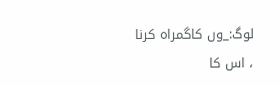لوگ:_وں كاگمراہ كرنا ، اس كا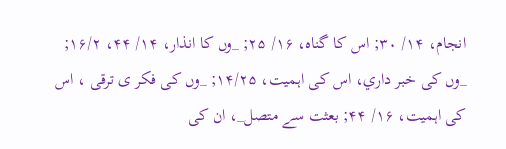انجام، ۱۴/ ۳۰; اس كا گناہ، ۱۶/ ۲۵; _وں كا انذار، ۱۴/ ۴۴، ۱۶/۲; _وں كى خبر داري، اس كى اہميت، ۱۴/۲۵; _وں كى فكر ى ترقى ، اس كى اہميت، ۱۶/ ۴۴; بعثت سے متصل_، ان كى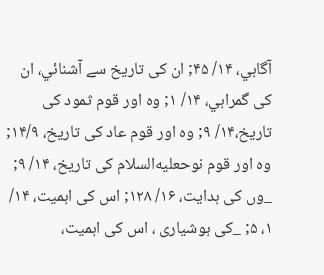آگاہي، ۱۴/ ۴۵; ان كى تاريخ سے آشنائي، ان كى گمراہي، ۱۴/ ۱; وہ اور قوم ثمود كى تاريخ،۱۴/ ۹; وہ اور قوم عاد كى تاريخ، ۱۴/۹; وہ اور قوم نوحعليه‌السلام كى تاريخ، ۱۴/ ۹; _وں كى ہدايت، ۱۶/ ۱۲۸; اس كى اہميت، ۱۴/ ۱، ۵; _كى ہوشيارى ، اس كى اہميت،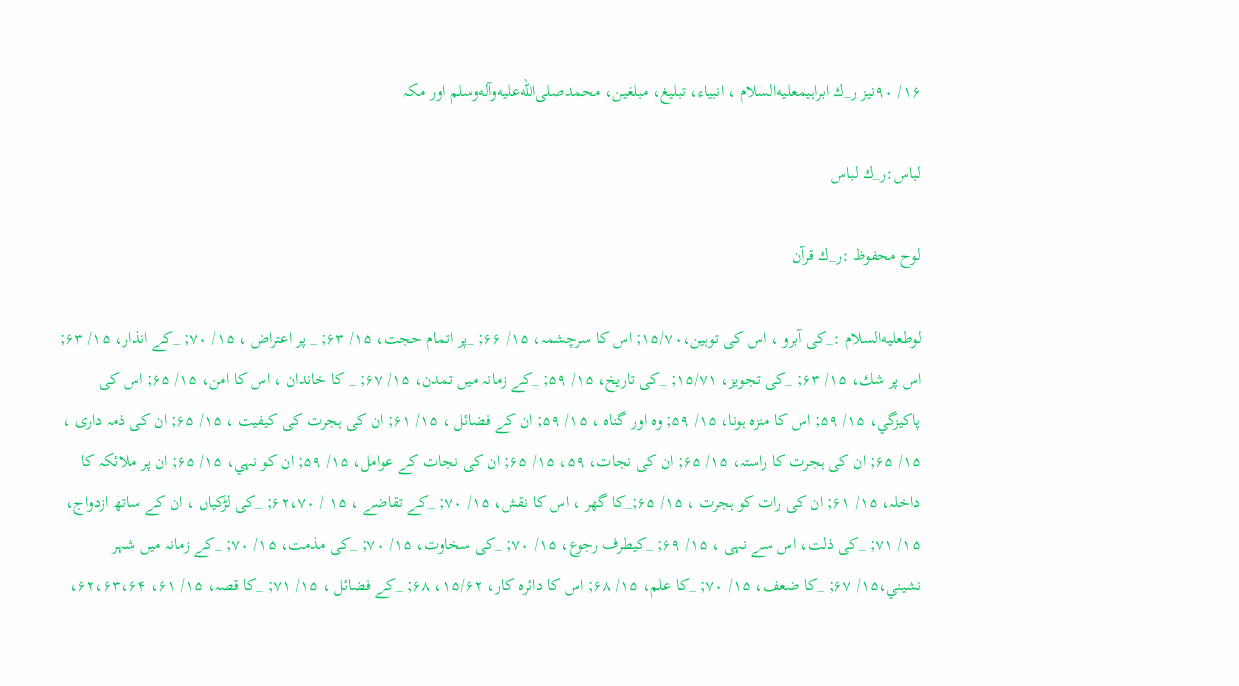۱۶/ ۹۰نيز ر_ك ابراہيمعليه‌السلام ، انبياء، تبليغ، مبلغين، محمدصلى‌الله‌عليه‌وآله‌وسلم اور مكہ

لباس:ر_ك لباس

لوح محفوظ :ر_ك قرآن

لوطعليه‌السلام :_كى آبرو ، اس كى توہين،۱۵/۷۰; اس كا سرچشمہ، ۱۵/ ۶۶; _پر اتمام حجت، ۱۵/ ۶۳; _ پر اعتراض ، ۱۵/ ۷۰; _كے انذار، ۱۵/ ۶۳; اس پر شك، ۱۵/ ۶۳; _كى تجويز، ۱۵/۷۱; _كى تاريخ، ۱۵/ ۵۹; _كے زمانہ ميں تمدن، ۱۵/ ۶۷; _ كا خاندان ، اس كا امن، ۱۵/ ۶۵; اس كى پاكيزگي، ۱۵/ ۵۹; اس كا منزہ ہونا، ۱۵/ ۵۹; وہ اور گناہ ، ۱۵/ ۵۹; ان كے فضائل ، ۱۵/ ۶۱; ان كى ہجرت كى كيفيت ، ۱۵/ ۶۵; ان كى ذمہ دارى ، ۱۵/ ۶۵; ان كى ہجرت كا راستہ، ۱۵/ ۶۵; ان كى نجات، ۵۹، ۱۵/ ۶۵; ان كى نجات كے عوامل، ۱۵/ ۵۹; ان كو نہي، ۱۵/ ۶۵; ان پر ملائكہ كا داخلہ، ۱۵/ ۶۱; ان كى رات كو ہجرت ، ۱۵/ ۶۵;_كا گھر ، اس كا نقش، ۱۵/ ۷۰; _كے تقاضے ، ۱۵ / ۶۲،۷۰; _كى لڑكياں ، ان كے ساتھ ازدواج، ۱۵/ ۷۱; _كى ذلت، اس سے نہى ، ۱۵/ ۶۹; _كيطرف رجوع، ۱۵/ ۷۰; _كى سخاوت، ۱۵/ ۷۰; _كى مذمت، ۱۵/ ۷۰; _كے زمانہ ميں شہر نشيني،۱۵/ ۶۷; _كا ضعف، ۱۵/ ۷۰; _كا علم، ۱۵/ ۶۸; اس كا دائرہ كار، ۱۵/۶۲، ۶۸; _كے فضائل ، ۱۵/ ۷۱; _كا قصہ، ۱۵/ ۶۱، ۶۲،۶۳،۶۴،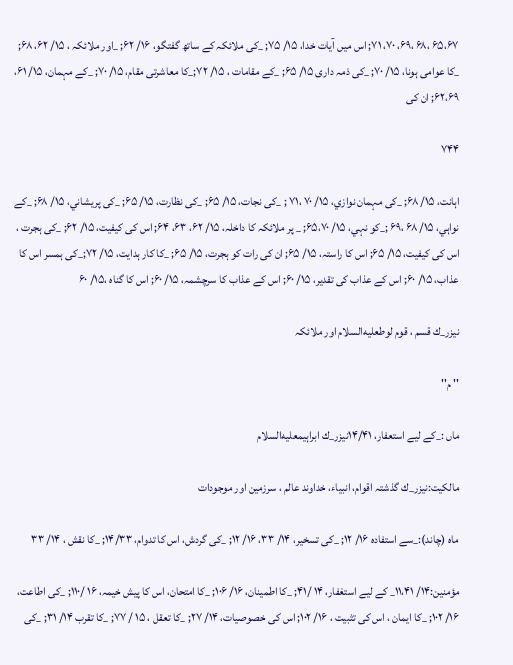۶۵،۶۷ ،۶۸ ،۶۹، ۷۰، ۷۱; اس ميں آيات خدا، ۱۵/ ۷۵; _كى ملائكہ كے ساتھ گفتگو، ۱۶/ ۶۲; _اور ملائكہ ، ۱۵/ ۶۲، ۶۸; _كا عوامى ہونا، ۱۵/ ۷۰; _كى ذمہ دارى ۱۵/ ۶۵; _كے مقامات ، ۱۵/ ۷۲;_كا معاشرتى مقام، ۱۵/ ۷۰; _كے مہمان، ۱۵/ ۶۱، ۶۲،۶۹; ان كى

۷۴۴

اہانت، ۱۵/ ۶۸; _كى مہمان نوازي، ۱۵/ ۷۰ ،۷۱ ; _كى نجات، ۱۵/ ۶۵; _كى نظارت، ۱۵/ ۶۵; _كى پريشاني، ۱۵/ ۶۸; _كے نواہي، ۱۵/ ۶۸ ،۶۹ ;_كو نہي، ۱۵/ ۶۵،۷۰; _ پر ملائكہ كا داخلہ، ۱۵/ ۶۲، ۶۳، ۶۴; اس كى كيفيت، ۱۵/ ۶۲; _كى ہجرت ، اس كى كيفيت، ۱۵/ ۶۵; اس كا راستہ، ۱۵/ ۶۵; ان كى رات كو ہجرت، ۱۵/ ۶۵; _كا كار ہدايت، ۱۵/ ۷۲;_كى ہمسر اس كا عذاب، ۱۵/ ۶۰; اس كے عذاب كى تقدير، ۱۵/ ۶۰; اس كے عذاب كا سرچشمہ، ۱۵/ ۶۰; اس كا گناہ ،۱۵/ ۶۰

نيزر_ك قسم ، قوم لوطعليه‌السلام اور ملائكہ

'' م''

ماں :_كے ليے استعفار، ۱۴/۴۱نيزر_ك ابراہيمعليه‌السلام

مالكيت:نيزر_ك گذشتہ اقوام، انبياء، خداوند عالم ، سرزمين اور موجودات

ماہ (چاند):_سے استفادہ ۱۶/ ۱۲; _كى تسخير، ۱۴/ ۳۳، ۱۶/ ۱۲; _كى گردش، اس كا تدوام، ۱۴/۳۳; _كا نقش ، ۱۴/ ۳۳

مؤمنين:۱۴/ ۱۱،۴۱_ كے ليے استغفار، ۱۴ /۴۱; _كا اطمينان، ۱۶/ ۱۰۶; _كا امتحان، اس كا پيش خيمہ، ۱۶ /۱۱۰; _كى اطاعت، ۱۶/ ۱۰۲; _كا ايمان ، اس كى تثبيت ، ۱۶/ ۱۰۲; اس كى خصوصيات، ۱۴/ ۲۷; _كا تعقل ، ۱۵ / ۷۷; _كا تقرب ۱۴/ ۳۱; _كى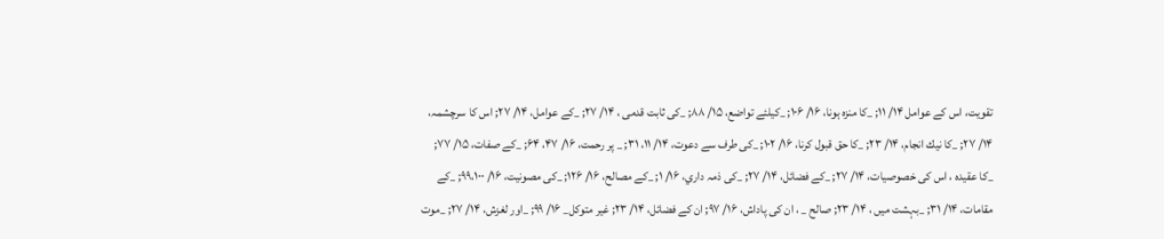تقويت، اس كے عوامل ۱۴/ ۱۱; _كا منزہ ہونا، ۱۶/ ۱۰۶; _كيلئے تواضع، ۱۵/ ۸۸; _كى ثابت قدمى ، ۱۴/ ۲۷; _كے عوامل، ۱۴/ ۲۷; اس كا سرچشمہ، ۱۴/ ۲۷; _كا نيك انجام، ۱۴/ ۲۳; _كا حق قبول كرنا، ۱۶/ ۱۰۲; _كى طرف سے دعوت، ۱۴/ ۱۱، ۳۱; _ پر رحمت، ۱۶/ ۴۷، ۶۴; _كے صفات، ۱۵/ ۷۷; _كا عقيدہ ، اس كى خصوصيات، ۱۴/ ۲۷; _كے فضائل، ۱۴/ ۲۷; _كى ذمہ داري، ۱۶/ ۱; _كے مصالح، ۱۶/ ۱۲۶; _كى مصونيت، ۱۶/ ۹۹،۱۰۰; _كے مقامات، ۱۴/ ۳۱; _بہشت ميں ، ۱۴/ ۲۳; صالح _ ، ان كى پاداش، ۱۶/ ۹۷; ان كے فضائل، ۱۴/ ۲۳; غير متوكل_ ۱۶/ ۹۹; _اور لغزش، ۱۴/ ۲۷; _موت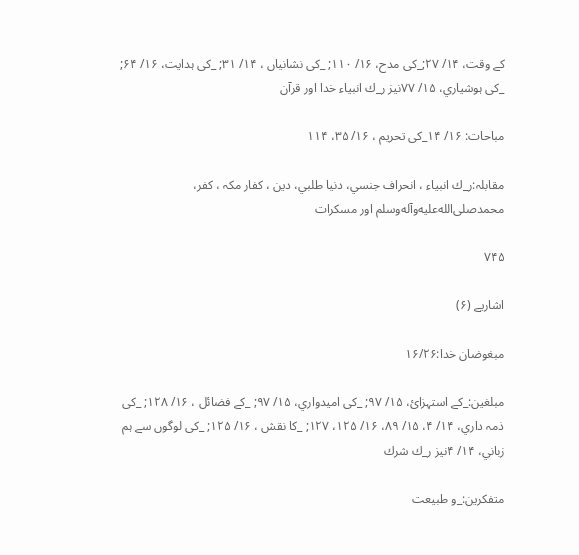كے وقت، ۱۴/ ۲۷;_كى مدح، ۱۶/ ۱۱۰; _كى نشانياں ، ۱۴/ ۳۱; _كى ہدايت، ۱۶/ ۶۴; _كى ہوشياري، ۱۵/ ۷۷نيز ر_ك انبياء خدا اور قرآن

مباحات: ۱۶/ ۱۴_كى تحريم ، ۱۶/ ۳۵، ۱۱۴

مقابلہ:ر_ك انبياء ، انحراف جنسي، دنيا طلبي، دين ، كفار مكہ ، كفر، محمدصلى‌الله‌عليه‌وآله‌وسلم اور مسكرات

۷۴۵

اشاريے (۶)

مبغوضان خدا:۱۶/۲۶

مبلغين:_كے استہزائ، ۱۵/ ۹۷; _كى اميدواري، ۱۵/ ۹۷; _كے فضائل ، ۱۶/ ۱۲۸; _كى ذمہ داري، ۱۴/ ۴، ۱۵/ ۸۹، ۱۶/ ۱۲۵، ۱۲۷; _كا نقش ، ۱۶/ ۱۲۵; _كى لوگوں سے ہم زباني، ۱۴/ ۴نيز ر_ك شرك

متفكرين:_و طبيعت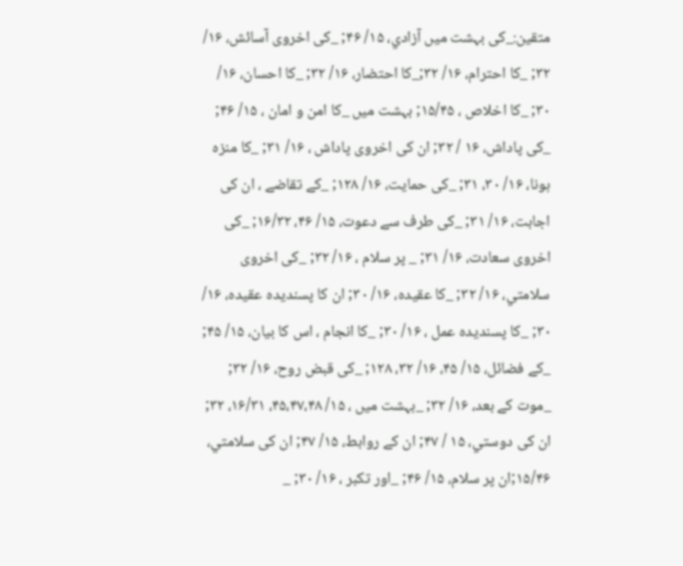متقين:_كى بہشت ميں آزادي، ۱۵/ ۴۶; _كى اخروى آسائش، ۱۶/ ۳۲; _كا احترام، ۱۶/ ۳۲;_كا احتضار، ۱۶/ ۳۲; _كا احسان، ۱۶/ ۳۰; _كا اخلاص ، ۱۵/۴۵; بہشت ميں _كا امن و امان ، ۱۵/ ۴۶; _كى پاداش، ۱۶ / ۳۲; ان كى اخروى پاداش ، ۱۶/ ۳۱; _كا منزہ ہونا، ۱۶/ ۳۰، ۳۱; _كى حمايت، ۱۶/ ۱۲۸; _كے تقاضے ، ان كى اجابت، ۱۶/ ۳۱; _كى طرف سے دعوت، ۱۵/ ۴۶، ۱۶/۳۲; _كى اخروى سعادت، ۱۶/ ۳۱; _ پر سلام ، ۱۶/ ۳۲; _كى اخروى سلامتي، ۱۶/ ۳۲; _كا عقيدہ، ۱۶/ ۳۰; ان كا پسنديدہ عقيدہ، ۱۶/ ۳۰; _كا پسنديدہ عمل ، ۱۶/ ۳۰; _كا انجام ، اس كا بيان، ۱۵/ ۴۵; _كے فضائل، ۱۵/ ۴۵، ۱۶/ ۳۲، ۱۲۸; _كى قبض روح، ۱۶/ ۳۲; _موت كے بعد، ۱۶/ ۳۲; _بہشت ميں ، ۱۵/ ۴۵،۴۷،۴۸، ۱۶/۳۱، ۳۲; ان كى دوستي، ۱۵ / ۴۷; ان كے روابط، ۱۵/ ۴۷; ان كى سلامتي، ۱۵/۴۶;ان پر سلام، ۱۵/ ۴۶; _اور تكبر ، ۱۶/ ۳۰; _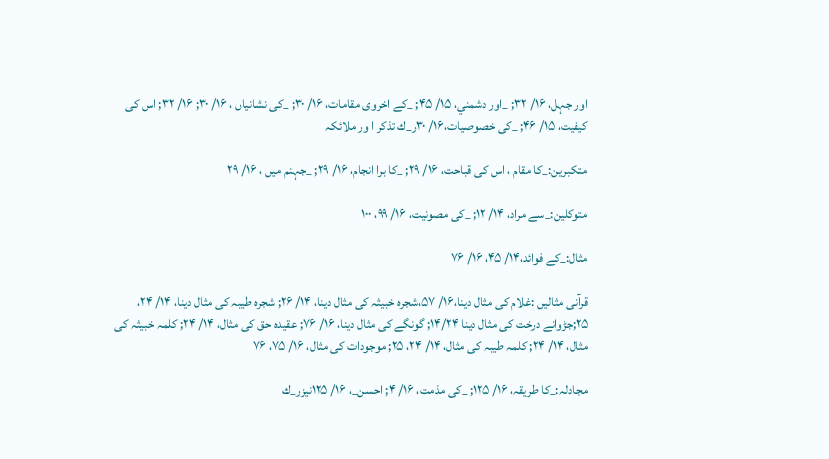اور جہل، ۱۶/ ۳۲; _اور دشمني، ۱۵/ ۴۵; _كے اخروى مقامات، ۱۶/ ۳۰; _كى نشانياں ، ۱۶/ ۳۰; ۱۶/ ۳۲; اس كى كيفيت، ۱۵/ ۴۶; _كى خصوصيات،۱۶/ ۳۰ر_ك تذكر ا ور ملائكہ

متكبرين:_كا مقام ، اس كى قباحت، ۱۶/ ۲۹; _كا برا انجام، ۱۶/ ۲۹; _جہنم ميں ، ۱۶/ ۲۹

متوكلين:_سے مراد، ۱۴/ ۱۲; _كى مصونيت، ۱۶/ ۹۹، ۱۰۰

مثال:_كے فوائد،۱۴/ ۴۵، ۱۶/ ۷۶

قرآنى مثاليں :غلام كى مثال دينا،۱۶/ ۵۷،شجرہ خبيثہ كى مثال دينا، ۱۴/ ۲۶; شجرہ طيبہ كى مثال دينا، ۱۴/ ۲۴، ۲۵;جڑوانے درخت كى مثال دينا ۱۴/۲۴; گونگے كى مثال دينا، ۱۶/ ۷۶; عقيدہ حق كى مثال، ۱۴/ ۲۴; كلمہ خبيثہ كى مثال، ۱۴/ ۲۴; كلمہ طيبہ كى مثال، ۱۴/ ۲۴، ۲۵; موجودات كى مثال، ۱۶/ ۷۵، ۷۶

مجادلہ:_كا طريقہ، ۱۶/ ۱۲۵; _كى مذمت، ۱۶/ ۴; احسن_، ۱۶/ ۱۲۵نيزر_ك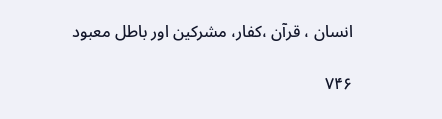انسان ، قرآن ،كفار، مشركين اور باطل معبود

۷۴۶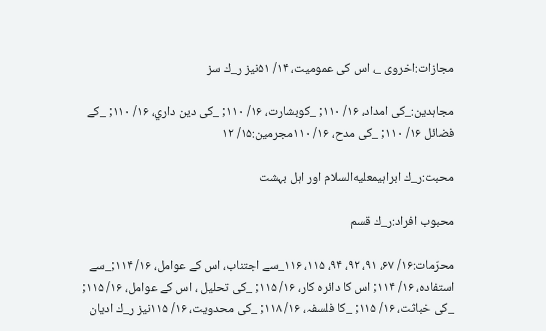مجازات:اخروى _، اس كى عموميت، ۱۴/ ۵۱نيز ر_ك سز

مجاہدين:_كى امداد، ۱۶/ ۱۱۰; _كوبشارت، ۱۶/ ۱۱۰; _كى دين داري، ۱۶/ ۱۱۰; _كے فضائل ۱۶/ ۱۱۰; _كى مدح، ۱۶/ ۱۱۰مجرمين:۱۵/ ۱۲

محبت:ر_ك ابراہيمعليه‌السلام اور اہل بہشت

محبوب افراد:ر_ك قسم

محرّمات:۱۶/ ۶۷، ۹۱، ۹۲، ۹۴، ۱۱۵، ۱۱۶_سے اجتناب، اس كے عوامل، ۱۶/ ۱۱۴;_سے استفادہ، ۱۶/ ۱۱۴; اس كا دائرہ كار، ۱۶/ ۱۱۵; _كى تحليل ، اس كے عوامل، ۱۶/ ۱۱۵; _كى خباثت، ۱۶/ ۱۱۵; _كا فلسفہ، ۱۶/ ۱۱۸; _كى محدويت، ۱۶/ ۱۱۵نيز ر_ك اديان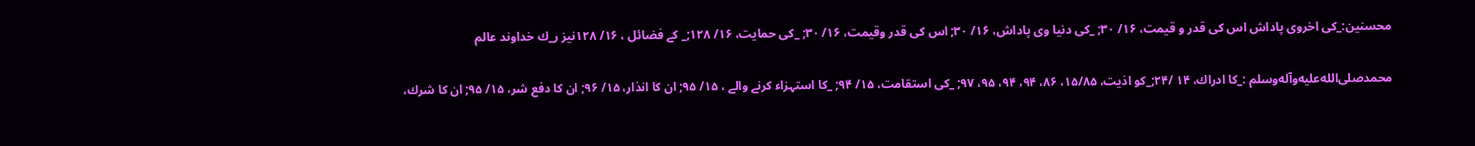محسنين:_كى اخروى پاداش اس كى قدر و قيمت، ۱۶/ ۳۰; _كى دنيا وى پاداش، ۱۶/ ۳۰; اس كى قدر وقيمت، ۱۶/ ۳۰; _كى حمايت، ۱۶/ ۱۲۸;_ كے فضائل ، ۱۶/ ۱۲۸نيز ر_ك خداوند عالم

محمدصلى‌الله‌عليه‌وآله‌وسلم :_كا ادراك، ۱۴ /۲۴;_كو اذيت، ۱۵/۸۵، ۸۶، ۹۴، ۹۴، ۹۵، ۹۷; _كى استقامت، ۱۵/ ۹۴; _كا استہزاء كرنے والے ، ۱۵/ ۹۵; ان كا انذار، ۱۵/ ۹۶; ان كا دفع شر، ۱۵/ ۹۵; ان كا شرك،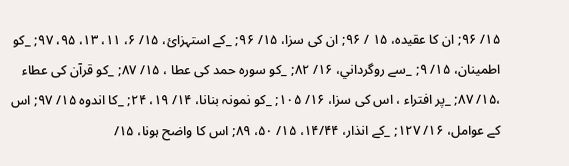۱۵/ ۹۶; ان كا عقيدہ، ۱۵ / ۹۶; ان كى سزا، ۱۵/ ۹۶; _كے استہزائ، ۱۵/ ۶، ۱۱، ۱۳، ۹۵، ۹۷; _كو اطمينان، ۱۵/ ۹; _سے روگرداني، ۱۶/ ۸۲; _كو سورہ حمد كى عطا ، ۱۵/ ۸۷; _كو قرآن كى عطاء ،۱۵/ ۸۷; _پر افتراء ، اس كى سزا، ۱۶/ ۱۰۵; _كو نمونہ بنانا، ۱۴/ ۱۹، ۲۴; _كا اندوہ ۱۵/ ۹۷; اس كے عوامل، ۱۶/ ۱۲۷; _كے انذار، ۱۴/۴۴، ۱۵/ ۵۰، ۸۹; اس كا واضح ہونا، ۱۵/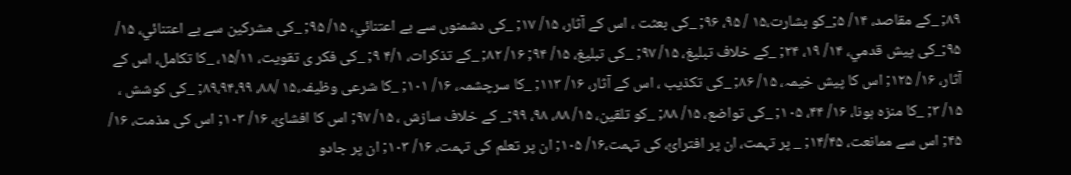۸۹; _كے مقاصد، ۱۴/ ۵;_كو بشارت،۱۵ / ۹۵، ۹۶; _كى بعثت ، اس كے آثار، ۱۵/ ۱۷; _كى دشمنوں سے بے اعتنائي، ۱۵/ ۹۵; _كى مشركين سے بے اعتنائي، ۱۵/ ۹۵;_كى پيش قدمي، ۱۴/ ۱۹، ۲۴; _كے خلاف تبليغ، ۱۵/ ۹۷; _كى تبليغ، ۱۵/ ۹۴; ۱۶/ ۸۲; _كے تذكرات، ۴/۱ ۹; _كى فكر ى تقويت، ۱۵/۱۱، _كا تكامل، اس كے آثار، ۱۶/ ۱۲۵; اس كا پيش خيمہ، ۱۵/ ۸۶; _كى تكذيب ، اس كے آثار، ۱۶/ ۱۱۳; _كا سرچشمہ، ۱۶/ ۱۰۱; _كا شرعى وظيفہ،۱۵ /۸۸، ۸۹،۹۴،۹۹; _كى كوشش ، ۱۵/ ۳; _كا منزہ ہونا، ۱۶/ ۴۴، ۱۰۵; _كى تواضع، ۱۵/ ۸۸; _كو تلقين، ۱۵/ ۸۸، ۹۸، ۹۹;_ كے خلاف سازش ، ۱۵/ ۹۷; اس كا افشائ، ۱۶/ ۱۰۳; اس كى مذمت، ۱۶/ ۴۵; اس سے ممانعت، ۱۴/۴۵; _ پر تہمت، ان پر افترائ، كى تہمت،۱۶/ ۱۰۵; ان پر تعلم كى تہمت، ۱۶/ ۱۰۳; ان پر جادو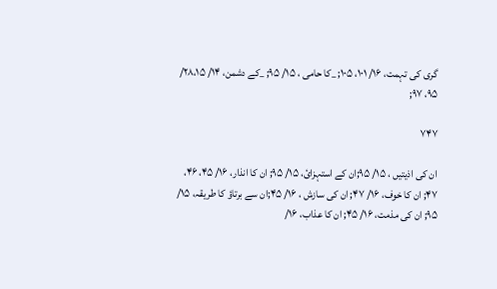گرى كى تہمت، ۱۶/ ۱۰۱، ۱۰۵; _كا حامى ، ۱۵/ ۹۵; _كے دشمن، ۱۴/ ۲۸،۱۵/ ۹۵، ۹۷;

۷۴۷

ان كى اذيتيں ، ۱۵/ ۹۵;ان كے استہزائ، ۱۵/ ۹۵; ان كا انذار، ۱۶/ ۴۵، ۴۶، ۴۷; ان كا خوف، ۱۶/ ۴۷; ان كى سازش ، ۱۶/ ۴۵;ان سے برتاؤ كا طريقہ، ۱۵/ ۹۵; ان كى مذمت، ۱۶/ ۴۵; ان كا عذاب، ۱۶/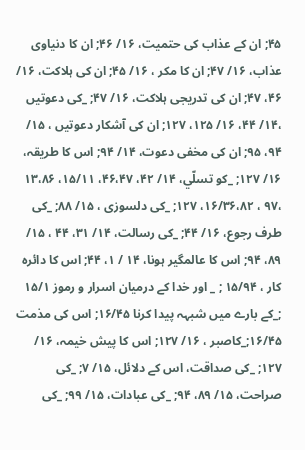۴۵; ان كے عذاب كى حتميت، ۱۶/ ۴۶; ان كا دنياوى عذاب، ۱۶/ ۴۷; ان كا مكر ، ۱۶/ ۴۵; ان كى ہلاكت، ۱۶/ ۴۶، ۴۷; ان كى تدريجى ہلاكت، ۱۶/ ۴۷; _كى دعوتيں ،۱۴/ ۴۴، ۱۶/ ۱۲۵، ۱۲۷; ان كى آشكار دعوتيں ، ۱۵/ ۹۴، ۹۵; ان كى مخفى دعوت، ۱۴/ ۹۴; اس كا طريقہ، ۱۶/ ۱۲۷; _كو تسلّي، ۱۴/ ۴۲، ۴۶،۴۷، ۱۵/۱۱، ۱۳،۸۶ ،۹۷ ، ۱۶/۳۶،۸۲، ۱۲۷; _كى دلسوزى ، ۱۵/ ۸۸; _كى طرف رجوع، ۱۶/ ۴۴; _كى رسالت، ۱۴/ ۳۱، ۴۴ ، ۱۵/ ۸۹، ۹۴; اس كا عالمگير ہونا، ۱۴ / ۱، ۴۴; اس كا دائرہ كار ، ۱۵/۹۴ ; _ اور خدا كے درميان اسرار و رموز ۱۵/۱ ;_كے بارے ميں شبہہ پيدا كرنا ۱۶/۴۵; اس كى مذمت ۱۶/۴۵;_كاصبر ، ۱۶/ ۱۲۷; اس كا پيش خيمہ، ۱۶/ ۱۲۷; _كى صداقت، اس كے دلائل، ۱۵/ ۷; _كى صراحت، ۱۵/ ۸۹، ۹۴; _كى عبادات، ۱۵/ ۹۹; _كى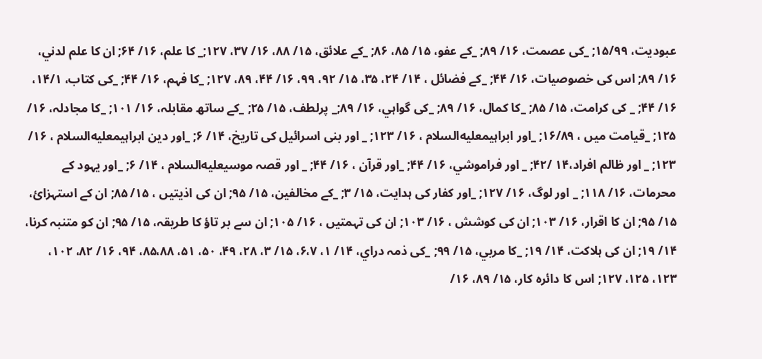عبوديت، ۱۵/۹۹; _كى عصمت، ۱۶/ ۸۹; _كے عفو، ۱۵/ ۸۵، ۸۶; _كے علائق، ۱۵/ ۸۸، ۱۶/ ۳۷، ۱۲۷;_ كا علم، ۱۶/ ۶۴; ان كا علم لدني، ۱۶/ ۸۹; اس كى خصوصيات، ۱۶/ ۴۴; _كے فضائل ، ۱۴/ ۲۴، ۳۵، ۱۵/ ۹۲، ۹۹، ۱۶/ ۴۴، ۸۹، ۱۲۷; _كا فہم، ۱۶/ ۴۴; _كى كتاب، ۱۴/۱، ۱۶/ ۴۴; _ كى كرامت، ۱۵/ ۸۵; _كا كمال، ۱۶/ ۸۹; _كى گواہي، ۱۶/ ۸۹;_ پرلطف، ۱۵/ ۲۵; _كے ساتھ مقابلہ، ۱۶/ ۱۰۱; _كا مجادلہ، ۱۶/ ۱۲۵; _قيامت ميں ، ۱۶/۸۹; _اور ابراہيمعليه‌السلام ، ۱۶/ ۱۲۳; _ اور بنى اسرائيل كى تاريخ، ۱۴/ ۶; _اور دين ابراہيمعليه‌السلام ، ۱۶/ ۱۲۳; _ اور ظالم افراد،۱۴ /۴۲; _ اور فراموشي، ۱۶/ ۴۴; _اور قرآن ، ۱۶/ ۴۴; _ اور قصہ موسيعليه‌السلام ، ۱۴/ ۶; _اور يہود كے محرمات، ۱۶/ ۱۱۸; _ اور لوگ، ۱۶/ ۱۲۷; _اور كفار كى ہدايت، ۱۵/ ۳; _كے مخالفين، ۱۵/ ۹۵; ان كى اذيتيں ، ۱۵/ ۸۵; ان كے استہزائ، ۱۵/ ۹۵; ان كا اقرار، ۱۶/ ۱۰۳; ان كى كوشش ، ۱۶/ ۱۰۳; ان كى تہمتيں ، ۱۶/ ۱۰۵; ان سے بر تاؤ كا طريقہ، ۱۵/ ۹۵; ان كو متنبہ كرنا، ۱۴/ ۱۹; ان كى ہلاكت، ۱۴/ ۱۹; _كا مربي، ۱۵/ ۹۹; _كى ذمہ دراي، ۱۴/ ۱، ۶،۷، ۱۵/ ۳، ۲۸، ۴۹، ۵۰، ۵۱، ۸۵،۸۸، ۹۴، ۱۶/ ۸۲، ۱۰۲، ۱۲۳، ۱۲۵، ۱۲۷; اس كا دائرہ كار، ۱۵/ ۸۹، ۱۶/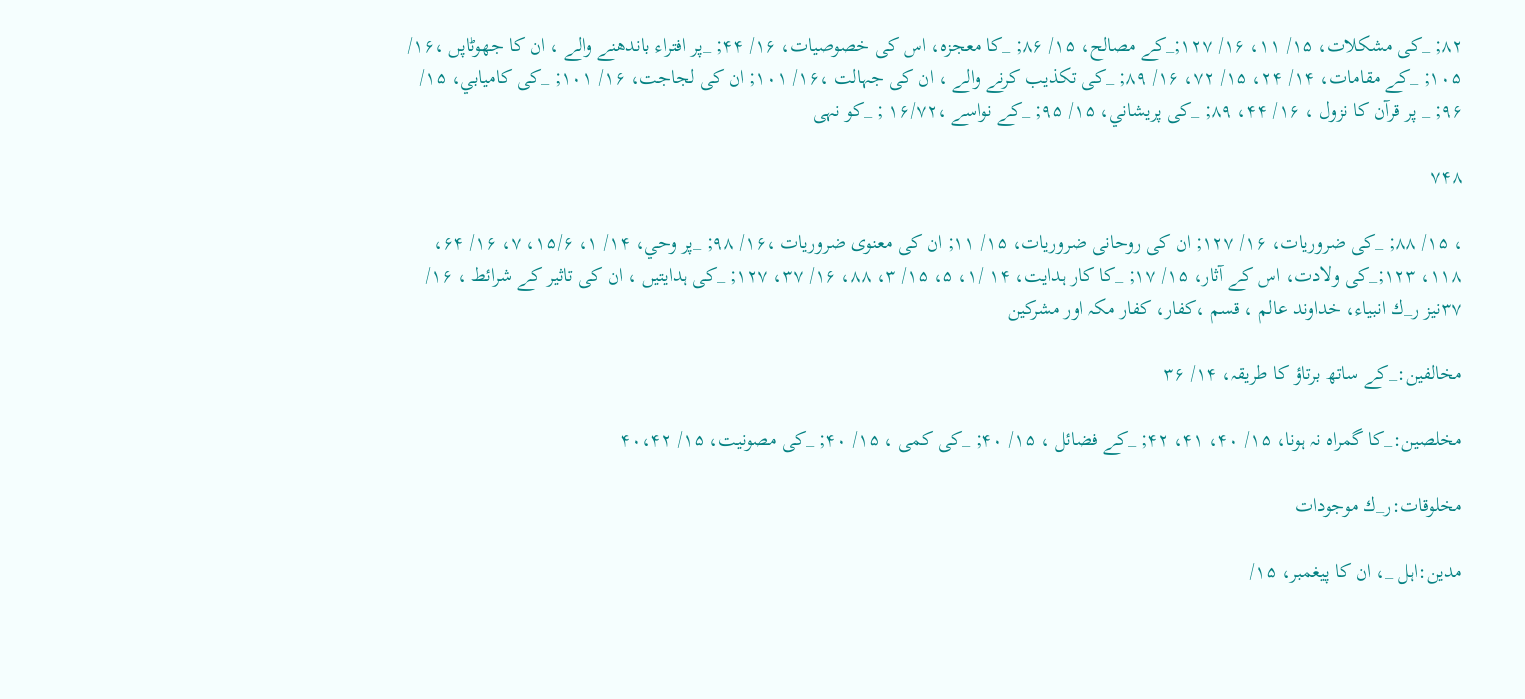۸۲; _كى مشكلات، ۱۵/ ۱۱، ۱۶/ ۱۲۷;_كے مصالح، ۱۵/ ۸۶; _كا معجزہ، اس كى خصوصيات، ۱۶/ ۴۴; _پر افتراء باندھنے والے ، ان كا جھوٹاپں ،۱۶/ ۱۰۵; _كے مقامات، ۱۴/ ۲۴، ۱۵/ ۷۲، ۱۶/ ۸۹; _كى تكذيب كرنے والے ، ان كى جہالت ،۱۶/ ۱۰۱; ان كى لجاجت، ۱۶/ ۱۰۱; _كى كاميابي، ۱۵/ ۹۶; _ پر قرآن كا نزول ، ۱۶/ ۴۴، ۸۹; _كى پريشاني، ۱۵/ ۹۵; _كے نواسے ،۱۶/۷۲ ; _كو نہى

۷۴۸

، ۱۵/ ۸۸; _كى ضروريات، ۱۶/ ۱۲۷; ان كى روحانى ضروريات، ۱۵/ ۱۱; ان كى معنوى ضروريات ،۱۶/ ۹۸; _پر وحي، ۱۴/ ۱، ۱۵/۶، ۷، ۱۶/ ۶۴، ۱۱۸، ۱۲۳;_كى ولادت، اس كے آثار، ۱۵/ ۱۷; _كا كار ہدايت، ۱۴ /۱، ۵، ۱۵/ ۳، ۸۸، ۱۶/ ۳۷، ۱۲۷; _كى ہدايتيں ، ان كى تاثير كے شرائط ، ۱۶/ ۳۷نيز ر_ك انبياء، خداوند عالم ، قسم ،كفار، كفار مكہ اور مشركين

مخالفين:_كے ساتھ برتاؤ كا طريقہ، ۱۴/ ۳۶

مخلصين:_كا گمراہ نہ ہونا، ۱۵/ ۴۰، ۴۱، ۴۲; _كے فضائل ، ۱۵/ ۴۰; _كى كمى ، ۱۵/ ۴۰; _كى مصونيت، ۱۵/ ۴۰،۴۲

مخلوقات:ر_ك موجودات

مدين:اہل _، ان كا پيغمبر، ۱۵/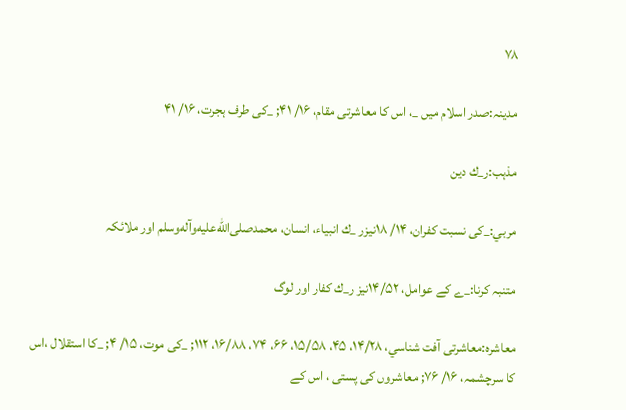۷۸

مدينہ:صدر اسلام ميں _، اس كا معاشرتى مقام، ۱۶/ ۴۱; _كى طرف ہجرت، ۱۶/ ۴۱

مذہب:ر_ك دين

مربي:_كى نسبت كفران، ۱۴/ ۱۸نيزر _ك انبياء، انسان، محمدصلى‌الله‌عليه‌وآله‌وسلم اور ملائكہ

متنبہ كرنا:_ے كے عوامل، ۱۴/۵۲نيز ر_ك كفار اور لوگ

معاشرہ:معاشرتى آفت شناسي، ۱۴/۲۸، ۴۵، ۱۵/۵۸، ۶۶، ۷۴، ۱۶/۸۸، ۱۱۲; _كى موت، ۱۵/ ۴; _كا استقلال ،اس كا سرچشمہ، ۱۶/ ۷۶; معاشروں كى پستى ، اس كے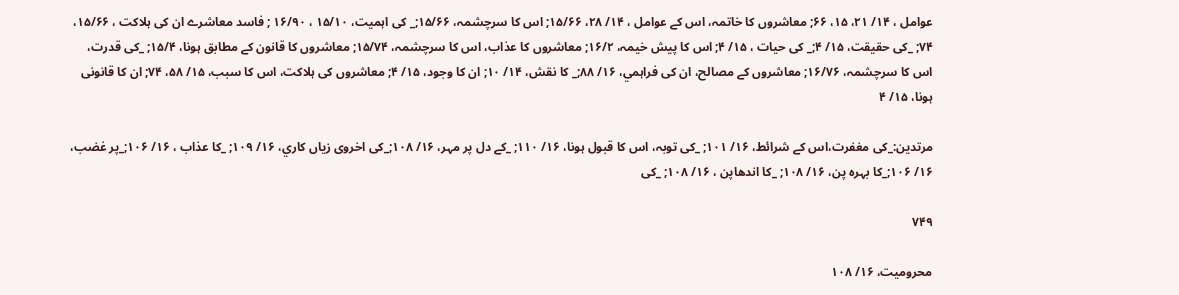عوامل ، ۱۴/ ۲۱، ۱۵، ۶۶; معاشروں كا خاتمہ، اس كے عوامل ، ۱۴/ ۲۸، ۱۵/۶۶; اس كا سرچشمہ، ۱۵/۶۶;_ كى اہميت، ۱۵/۱۰ ، ۱۶/۹۰ ; فاسد معاشرے ان كى ہلاكت ، ۱۵/۶۶، ۷۴; _كى حقيقت، ۱۵/ ۴;_ كى حيات ، ۱۵/ ۴; اس كا پيش خيمہ، ۱۶/۲; معاشروں كا عذاب، اس كا سرچشمہ، ۱۵/۷۴; معاشروں كا قانون كے مطابق ہونا، ۱۵/۴; _كى قدرت، اس كا سرچشمہ، ۱۶/۷۶; معاشروں كے مصالح، ان كى فراہمي، ۱۶/ ۸۸;_ كا نقش، ۱۴/ ۱۰; ان كا وجود، ۱۵/ ۴; معاشروں كى ہلاكت، اس كا سبب، ۱۵/ ۵۸، ۷۴; ان كا قانونى ہونا، ۱۵/ ۴

مرتدين:_كى مغفرت،اس كے شرائط، ۱۶/ ۱۰۱; _كى توبہ، اس كا قبول ہونا، ۱۶/ ۱۱۰; _كے دل پر مہر، ۱۶/ ۱۰۸;_كى اخروى زياں كاري، ۱۶/ ۱۰۹; _كا عذاب ، ۱۶/ ۱۰۶;_پر غضب، ۱۶/ ۱۰۶;_كا بہرہ پن، ۱۶/ ۱۰۸; _كا اندھاپن ، ۱۶/ ۱۰۸; _كى

۷۴۹

محروميت، ۱۶/ ۱۰۸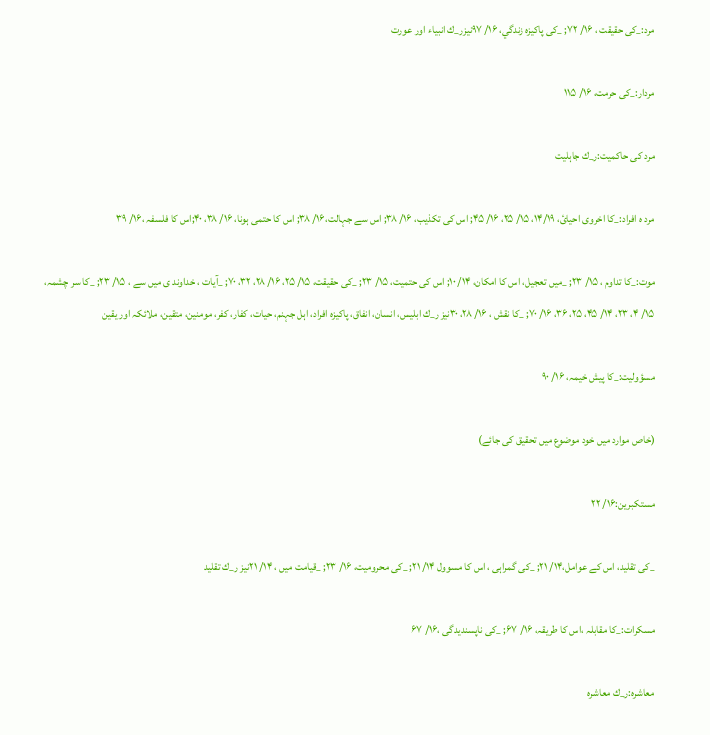مرد:_كى حقيقت ، ۱۶/ ۷۲; _كى پاكيزہ زندگي، ۱۶/ ۹۷نيزر_ك انبياء اور عورت

مردار:_كى حرمت، ۱۶/ ۱۱۵

مرد كى حاكميت:ر_ك جاہليت

مرد ہ افراد:_كا اخروى احيائ، ۱۴/۱۹، ۱۵/ ۲۵، ۱۶/ ۴۵; اس كى تكذيب، ۱۶/ ۳۸; اس سے جہالت،۱۶/ ۳۸; اس كا حتمى ہونا، ۱۶/ ۳۸، ۴۰;اس كا فلسفہ ،۱۶/ ۳۹

موت:_كا تداوم ، ۱۵/ ۲۳; _ميں تعجيل، اس كا امكان، ۱۴/ ۱۰; اس كى حتميت، ۱۵/ ۲۳; _كى حقيقت، ۱۵/ ۲۵، ۱۶/ ۲۸، ۳۲، ۷۰; _آيات ، خداوند ى ميں سے ، ۱۵/ ۲۳; _كا سر چشمہ، ۱۵/ ۴، ۲۳، ۱۴/ ۴۵، ۲۵، ۳۶، ۱۶/ ۷۰; _كا نقش ، ۱۶/ ۲۸، ۳۰نيز ر_ك ابليس، انسان، انفاق، پاكيزہ افراد، اہل جہنم، حيات، كفار، كفر، مومنين، متقين، ملائكہ اور يقين

مسؤوليت:_كا پيش خيمہ، ۱۶/ ۹۰

(خاص موارد ميں خود موضوع ميں تحقيق كى جائے)

مستكبرين:۱۶/ ۲۲

_كى تقليد، اس كے عوامل،۱۴/ ۲۱; _كى گمراہى ، اس كا مسوول ۱۴/ ۲۱; _كى محروميت، ۱۶/ ۲۳; _قيامت ميں ، ۱۴/ ۲۱نيز ر_ك تقليد

مسكرات:_كا مقابلہ ،اس كا طريقہ، ۱۶/ ۶۷; _كى ناپسنديدگى ،۱۶/ ۶۷

معاشرہ:ر_ك معاشرہ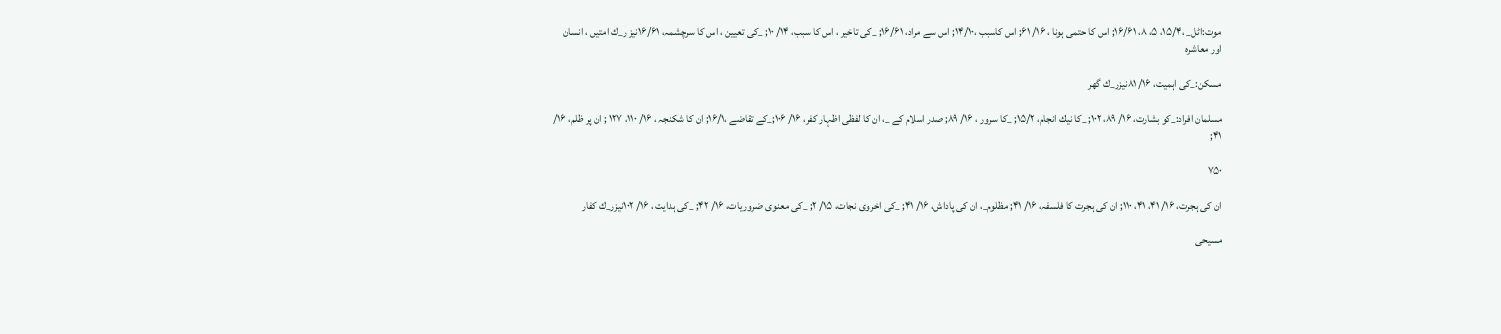موت:اٹل_ ،۱۵/۴، ۵، ۸، ۱۶/۶۱; اس كا حتمى ہونا ، ۱۶/ ۶۱; اس كاسبب ،۱۴/۱۰; اس سے مراد، ۱۶/۶۱; _كى تاخير ، اس كا سبب، ۱۴/ ۱۰; _كى تعيين ، اس كا سرچشمہ، ۱۶/۶۱نيز ر_ك امتيں ، انسان اور معاشرہ

مسكن:_كى اہميت، ۱۶/ ۸۱نيزر_ك گھر

مسلمان افراد:_كو بشارت، ۱۶/ ۸۹، ۱۰۲; _كا نيك انجام، ۱۵/۲; _كا سرور ، ۱۶/ ۸۹; صدر اسلام كے _، ان كا لفظى اظہار كفر، ۱۶/ ۱۰۶;_كے تقاضے ،۱۶/۱; ان كا شكنجہ ، ۱۶/ ۱۱۰، ۱۲۷ ; ان پر ظلم، ۱۶/ ۴۱;

۷۵۰

ان كى ہجرت، ۱۶/ ۴۱، ۴۱، ۱۱۰; ان كى ہجرت كا فلسفہ، ۱۶/ ۴۱; مظلوم_، ان كى پاداش، ۱۶/ ۴۱; _كى اخروى نجات، ۱۵/ ۲; _كى معنوى ضروريات، ۱۶/ ۴۲; _كى ہدايت ، ۱۶/ ۱۰۲نيزر_ك كفار

مسيحى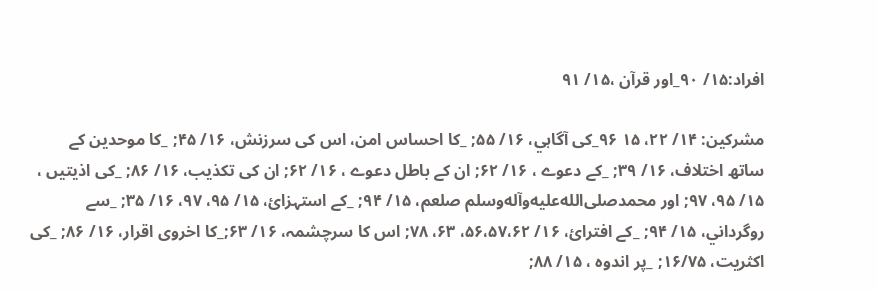افراد:۱۵/ ۹۰_اور قرآن ،۱۵/ ۹۱

مشركين: ۱۴/ ۲۲، ۱۵ ۹۶_كى آگاہي، ۱۶/ ۵۵; _كا احساس امن، اس كى سرزنش، ۱۶/ ۴۵; _كا موحدين كے ساتھ اختلاف، ۱۶/ ۳۹; _كے دعوے ، ۱۶/ ۶۲; ان كے باطل دعوے ، ۱۶/ ۶۲; ان كى تكذيب، ۱۶/ ۸۶; _كى اذيتيں ، ۱۵/ ۹۵، ۹۷; اور محمدصلى‌الله‌عليه‌وآله‌وسلم صلعم، ۱۵/ ۹۴; _كے استہزائ، ۱۵/ ۹۵، ۹۷، ۱۶/ ۳۵; _سے روگرداني، ۱۵/ ۹۴; _كے افترائ، ۱۶/ ۵۶،۵۷،۶۲، ۶۳، ۷۸; اس كا سرچشمہ، ۱۶/ ۶۳;_كا اخروى اقرار، ۱۶/ ۸۶; _كى اكثريت، ۱۶/۷۵; _پر اندوہ ، ۱۵/ ۸۸;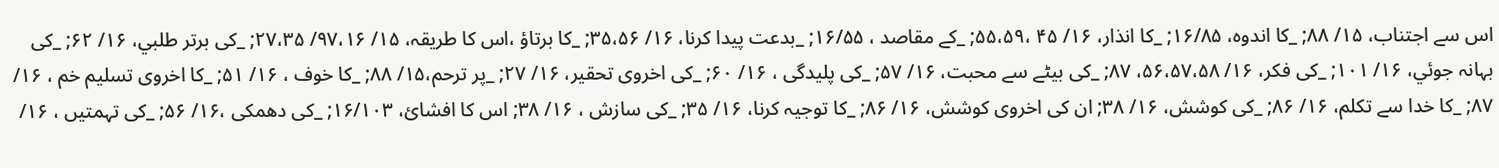اس سے اجتناب، ۱۵/ ۸۸; _كا اندوہ، ۱۶/۸۵; _كا انذار، ۱۶/ ۴۵ ،۵۵،۵۹; _كے مقاصد ، ۱۶/۵۵; _بدعت پيدا كرنا، ۱۶/ ۳۵،۵۶; _كا برتاؤ ،اس كا طريقہ، ۱۵/ ۹۷،۱۶/ ۲۷،۳۵; _كى برتر طلبي، ۱۶/ ۶۲; _كى بہانہ جوئي، ۱۶/ ۱۰۱; _كى فكر، ۱۶/ ۵۶،۵۷،۵۸، ۸۷; _كى بيٹے سے محبت، ۱۶/ ۵۷; _كى پليدگى ، ۱۶/ ۶۰; _كى اخروى تحقير، ۱۶/ ۲۷; _پر ترحم،۱۵/ ۸۸; _كا خوف ، ۱۶/ ۵۱; _كا اخروى تسليم خم ، ۱۶/ ۸۷; _كا خدا سے تكلم، ۱۶/ ۸۶; _كى كوشش، ۱۶/ ۳۸; ان كى اخروى كوشش، ۱۶/ ۸۶; _كا توجيہ كرنا، ۱۶/ ۳۵; _كى سازش ، ۱۶/ ۳۸; اس كا افشائ، ۱۶/۱۰۳; _كى دھمكى ،۱۶/ ۵۶; _كى تہمتيں ، ۱۶/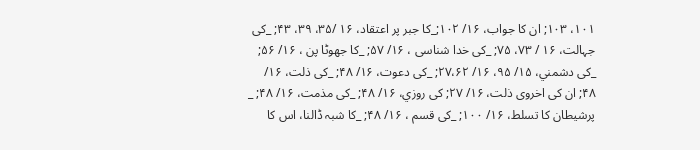۱۰۱، ۱۰۳; ان كا جواب، ۱۶/ ۱۰۲;_كا جبر پر اعتقاد، ۱۶ /۳۵، ۳۹، ۴۳; _كى جہالت، ۱۶ / ۷۳، ۷۵; _كى خدا شناسى ، ۱۶/ ۵۷; _كا جھوٹا پن ، ۱۶/ ۵۶; _كى دشمني، ۱۵/ ۹۵، ۱۶/ ۲۷،۶۲; _كى دعوت، ۱۶/ ۴۸; _كى ذلت، ۱۶/ ۴۸; ان كى اخروى ذلت، ۱۶/ ۲۷; كى روزي، ۱۶/ ۴۸; _كى مذمت، ۱۶/ ۴۸; _ پرشيطان كا تسلط، ۱۶/ ۱۰۰; _كى قسم ، ۱۶/ ۴۸; _كا شبہ ڈالنا، اس كا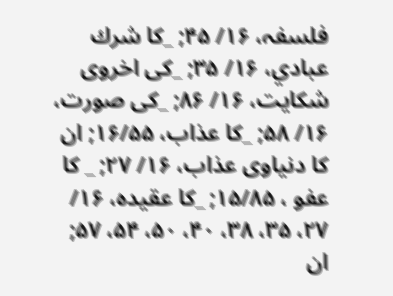فلسفہ، ۱۶/ ۴۵; _كا شرك عبادي، ۱۶/ ۳۵; _كى اخروى شكايت، ۱۶/ ۸۶; _كى صورت، ۱۶/ ۵۸; _كا عذاب، ۱۶/۵۵; ان كا دنياوى عذاب، ۱۶/ ۲۷; _ كا عفو ، ۱۵/۸۵; _كا عقيدہ، ۱۶/ ۲۷، ۳۵، ۳۸، ۴۰، ۵۰، ۵۴، ۵۷; ان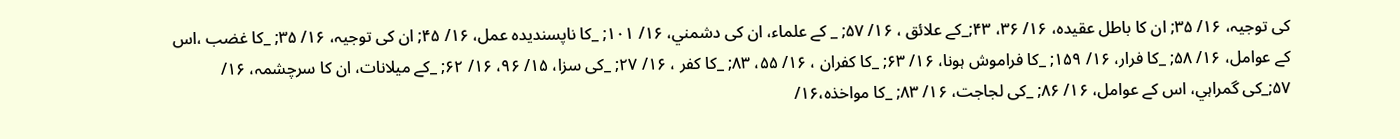كى توجيہ، ۱۶/ ۳۵; ان كا باطل عقيدہ، ۱۶/ ۳۶، ۴۳;_كے علائق ، ۱۶/ ۵۷; _ كے علماء، ان كى دشمني، ۱۶/ ۱۰۱; _كا ناپسنديدہ عمل، ۱۶/ ۴۵; ان كى توجيہ، ۱۶/ ۳۵; _كا غضب ،اس كے عوامل، ۱۶/ ۵۸; _كا فرار، ۱۶/ ۱۵۹; _كا فراموش ہونا، ۱۶/ ۶۳; _كا كفران ، ۱۶/ ۵۵، ۸۳; _كا كفر ، ۱۶/ ۲۷; _كى سزا، ۱۵/ ۹۶، ۱۶/ ۶۲; _كے ميلانات، ان كا سرچشمہ، ۱۶/ ۵۷;_كى گمراہي، اس كے عوامل، ۱۶/ ۸۶; _كى لجاجت، ۱۶/ ۸۳; _كا مواخذہ،۱۶/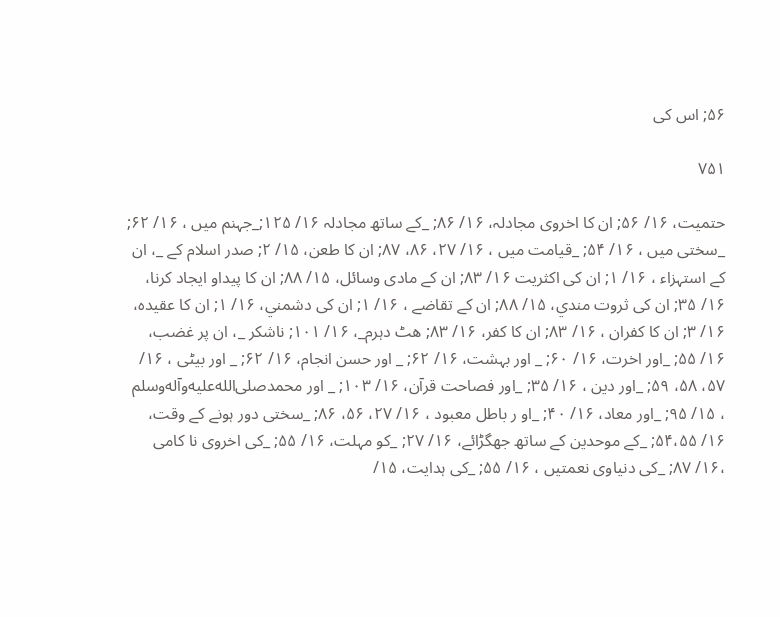۵۶; اس كى

۷۵۱

حتميت، ۱۶/ ۵۶; ان كا اخروى مجادلہ، ۱۶/ ۸۶; _كے ساتھ مجادلہ ۱۶/ ۱۲۵;_جہنم ميں ، ۱۶/ ۶۲; _سختى ميں ، ۱۶/ ۵۴; _قيامت ميں ، ۱۶/ ۲۷، ۸۶، ۸۷; ان كا طعن، ۱۵/ ۲; صدر اسلام كے _، ان كے استہزاء ، ۱۶/ ۱; ان كى اكثريت ۱۶/ ۸۳; ان كے مادى وسائل، ۱۵/ ۸۸; ان كا پيداو ايجاد كرنا، ۱۶/ ۳۵; ان كى ثروت مندي، ۱۵/ ۸۸; ان كے تقاضے ، ۱۶/ ۱; ان كى دشمني، ۱۶/ ۱; ان كا عقيدہ، ۱۶/ ۳; ان كا كفران ، ۱۶/ ۸۳; ان كا كفر، ۱۶/ ۸۳; ھٹ دہرم_، ۱۶/ ۱۰۱; ناشكر _، ان پر غضب، ۱۶/ ۵۵; _اور اخرت، ۱۶/ ۶۰; _ اور بہشت، ۱۶/ ۶۲; _ اور حسن انجام، ۱۶/ ۶۲; _ اور بيٹى ، ۱۶/ ۵۷، ۵۸، ۵۹; _اور دين ، ۱۶/ ۳۵; _اور فصاحت قرآن، ۱۶/ ۱۰۳; _ اور محمدصلى‌الله‌عليه‌وآله‌وسلم ، ۱۵/ ۹۵; _اور معاد، ۱۶/ ۴۰; _او ر باطل معبود ، ۱۶/ ۲۷، ۵۶، ۸۶; _سختى دور ہونے كے وقت، ۱۶/ ۵۴،۵۵; _كے موحدين كے ساتھ جھگڑائے، ۱۶/ ۲۷; _كو مہلت، ۱۶/ ۵۵; _كى اخروى نا كامى ،۱۶/ ۸۷; _كى دنياوى نعمتيں ، ۱۶/ ۵۵; _كى ہدايت، ۱۵/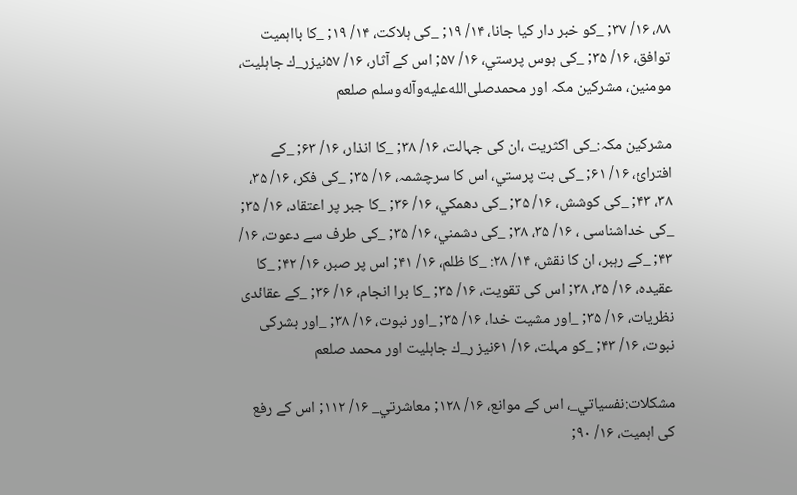۸۸، ۱۶/ ۳۷; _كو خبر دار كيا جانا، ۱۴/ ۱۹; _كى ہلاكت، ۱۴/ ۱۹; _كا بااہميت توافق، ۱۶/ ۳۵; _كى ہوس پرستي، ۱۶/ ۵۷; اس كے آثار، ۱۶/ ۵۷نيزر_ك جاہليت، مومنين، مشركين مكہ اور محمدصلى‌الله‌عليه‌وآله‌وسلم صلعم

مشركين مكہ:_كى اكثريت ،ان كى جہالت، ۱۶/ ۳۸; _كا انذار، ۱۶/ ۶۳; _كے افترائ، ۱۶/ ۶۱; _كى بت پرستي، اس كا سرچشمہ، ۱۶/ ۳۵; _كى فكر، ۱۶/ ۳۵، ۳۸، ۴۳; _كى كوشش، ۱۶/ ۳۵; _كى دھمكي، ۱۶/ ۳۶; _كا جبر پر اعتقاد، ۱۶/ ۳۵; _كى خداشناسى ، ۱۶/ ۳۵، ۳۸; _كى دشمني، ۱۶/ ۳۵; _كى طرف سے دعوت، ۱۶/ ۴۳; _كے رہبر، ان كا نقش، ۱۴/ ۲۸: _كا ظلم، ۱۶/ ۴۱; اس پر صبر، ۱۶/ ۴۲; _كا عقيدہ، ۱۶/ ۳۵، ۳۸; اس كى تقويت، ۱۶/ ۳۵; _كا برا انجام، ۱۶/ ۳۶; _كے عقائدى نظريات، ۱۶/ ۳۵; _اور مشيت خدا، ۱۶/ ۳۵; _اور نبوت، ۱۶/ ۳۸; _اور بشركى نبوت، ۱۶/ ۴۳; _كو مہلت، ۱۶/ ۶۱نيز ر_ك جاہليت اور محمد صلعم

مشكلات:نفسياتي_، اس كے موانع، ۱۶/ ۱۲۸; معاشرتي_ ۱۶/ ۱۱۲; اس كے رفع كى اہميت، ۱۶/ ۹۰;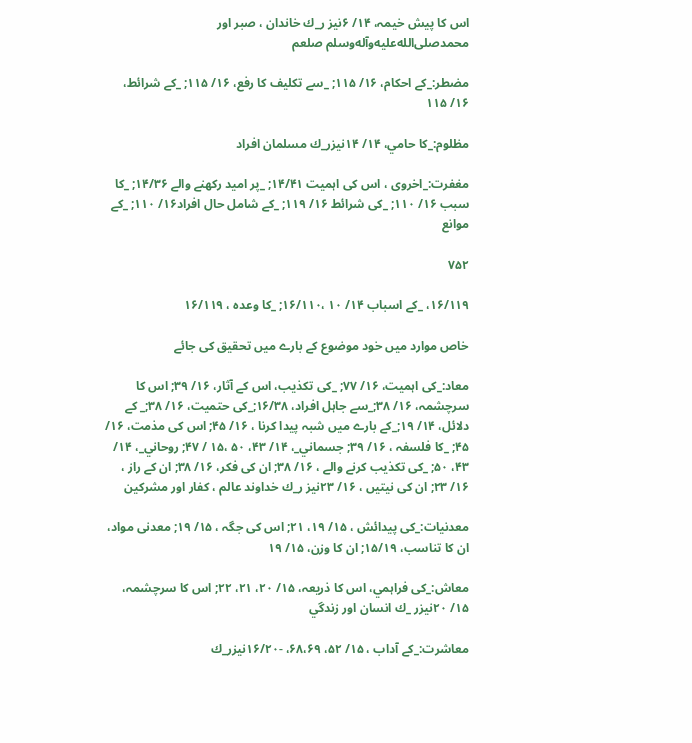اس كا پيش خيمہ، ۱۴/ ۶نيز ر_ك خاندان ، صبر اور محمدصلى‌الله‌عليه‌وآله‌وسلم صلعم

مضطر:_كے احكام، ۱۶/ ۱۱۵; _سے تكليف كا رفع، ۱۶/ ۱۱۵; _كے شرائط، ۱۶/ ۱۱۵

مظلوم:_كا حامي، ۱۴/ ۱۴نيزر_ك مسلمان افراد

مغفرت:_اخروى ، اس كى اہميت ۱۴/۴۱; _پر اميد ركھنے والے ۱۴/۳۶; _كا سبب ۱۶/ ۱۱۰; _كى شرائط ۱۶/ ۱۱۹; _كے شامل حال افراد۱۶/ ۱۱۰; _كے موانع

۷۵۲

۱۶/۱۱۹، _كے اسباب ۱۴/ ۱۰ ،۱۶/۱۱۰; _كا وعدہ ، ۱۶/۱۱۹

خاص موارد ميں خود موضوع كے بارے ميں تحقيق كى جائے

معاد:_كى اہميت، ۱۶/ ۷۷; _كى تكذيب، اس كے آثار، ۱۶/ ۳۹; اس كا سرچشمہ، ۱۶/ ۳۸;_سے جاہل افراد، ۱۶/۳۸;_كى حتميت، ۱۶/ ۳۸;_ كے دلائل، ۱۴/ ۱۹;_كے بارے ميں شبہ پيدا كرنا ، ۱۶/ ۴۵; اس كى مذمت، ۱۶/ ۴۵; _كا فلسفہ ، ۱۶/ ۳۹; جسماني_، ۱۴/ ۴۳، ۵۰ ،۱۵ / ۴۷; روحاني_، ۱۴/ ۴۳، ۵۰; _كى تكذيب كرنے والے ، ۱۶/ ۳۸; ان كى فكر، ۱۶/ ۳۸; ان كے راز ، ۱۶/ ۲۳; ان كى نيتيں ، ۱۶/ ۲۳نيز ر_ك خداوند عالم ، كفار اور مشركين

معدنيات:_كى پيدائش ، ۱۵/ ۱۹، ۲۱; اس كى جگہ ، ۱۵/ ۱۹; معدنى مواد، ان كا تناسب، ۱۵/۱۹; ان كا وزن، ۱۵/ ۱۹

معاش:_كى فراہمي، اس كا ذريعہ، ۱۵/ ۲۰، ۲۱، ۲۲; اس كا سرچشمہ، ۱۵/ ۲۰نيزر _ك انسان اور زندگي

معاشرت:_كے آداب ، ۱۵/ ۵۲، ۶۸،۶۹، -۱۶/۲۰نيزر_ك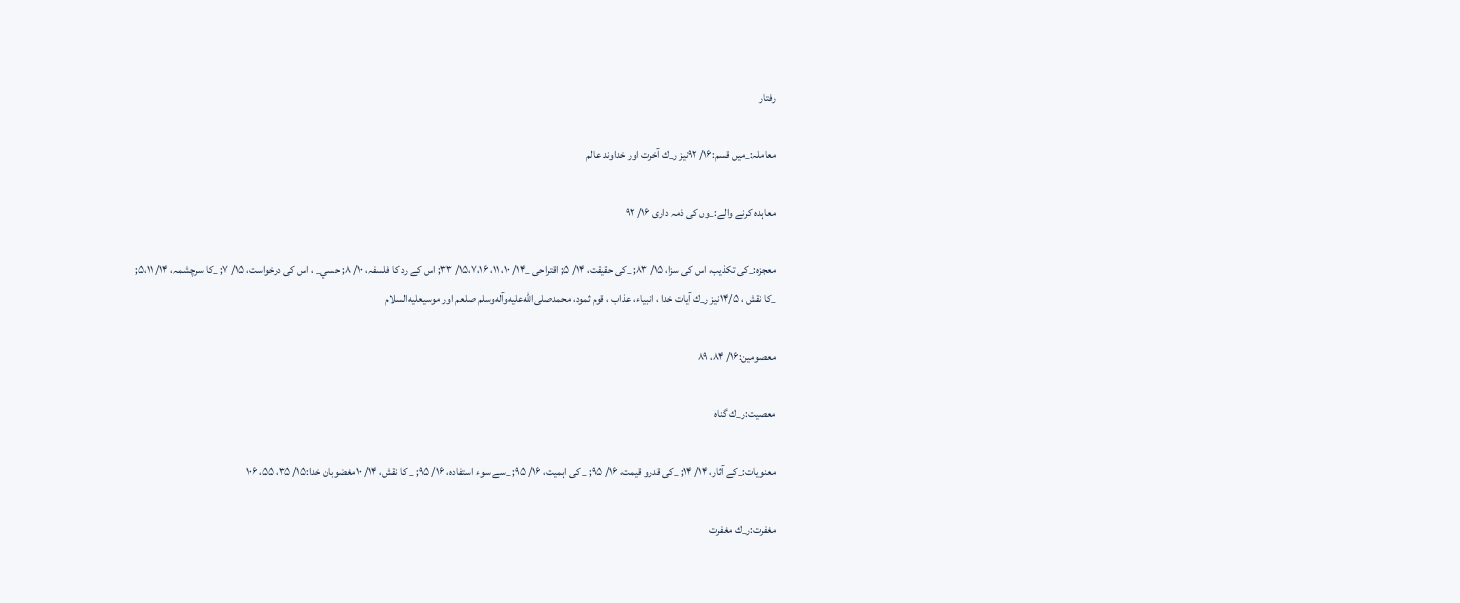رفتار

معاملہ:_ميں قسم:۱۶/ ۹۲نيز ر_ك آخرت اور خداوند عالم

معاہدہ كرنے والے:_وں كى ذمہ دارى ۱۶/ ۹۲

معجزہ:_كى تكذيب، اس كى سزا، ۱۵/ ۸۳; _كى حقيقت، ۱۴/ ۵; اقتراحى _۱۴/ ۱۰، ۱۱، ۱۵،۷،۱۶/ ۳۳; اس كے رد كا فلسفہ، ۱۰/ ۸; حسي_ ، اس كى درخواست، ۱۵/ ۷; _كا سرچشمہ، ۱۴/ ۵،۱۱; _كا نقش ، ۱۴/۵نيز ر_ك آيات خدا ، انبياء، عذاب ، قوم ثمود، محمدصلى‌الله‌عليه‌وآله‌وسلم صلعم اور موسيعليه‌السلام

معصومين:۱۶/ ۸۴، ۸۹

معصيت:ر_ك گناہ

معنويات:_كے آثار، ۱۴/ ۱۴; _كى قدرو قيمت، ۱۶/ ۹۵; _ كى اہميت، ۱۶/ ۹۵; _سے سوء استفادہ، ۱۶/ ۹۵; _ كا نقش، ۱۴/ ۱۰مغضوبان خدا:۱۵/ ۳۵، ۵۵، ۱۰۶

مغفرت:ر_ك مغفرت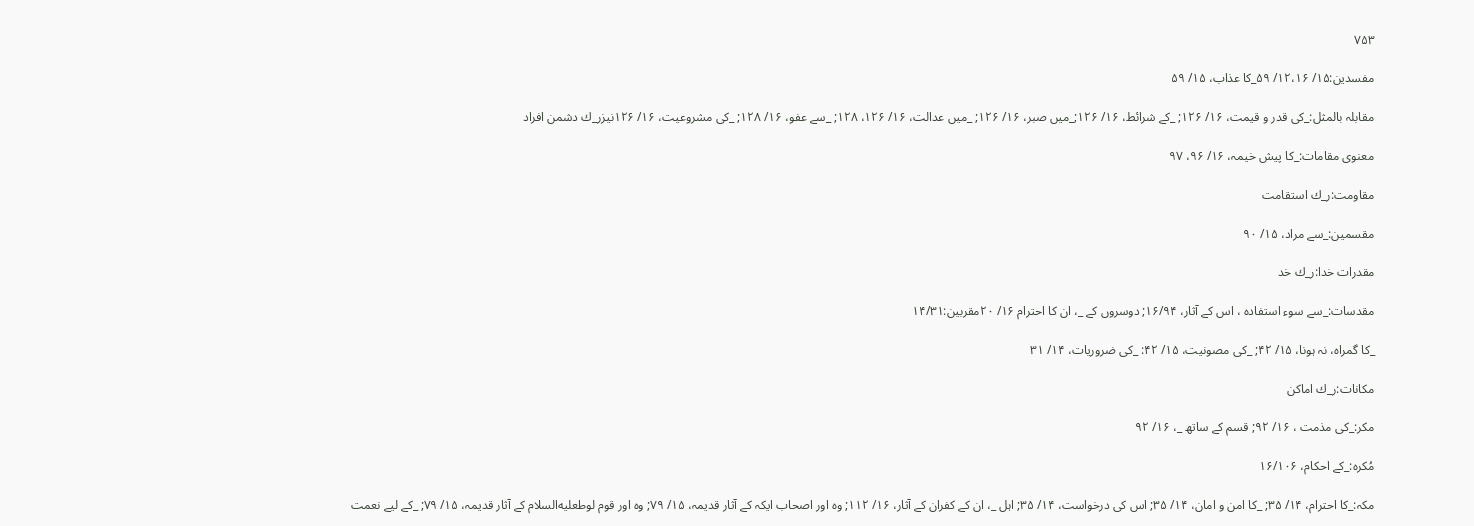۷۵۳

مفسدين:۱۵/ ۱۲،۱۶/ ۵۹_كا عذاب، ۱۵/ ۵۹

مقابلہ بالمثل:_كى قدر و قيمت، ۱۶/ ۱۲۶; _كے شرائط، ۱۶/ ۱۲۶;_ميں صبر، ۱۶/ ۱۲۶; _ميں عدالت، ۱۶/ ۱۲۶، ۱۲۸; _سے عفو، ۱۶/ ۱۲۸; _كى مشروعيت، ۱۶/ ۱۲۶نيزر_ك دشمن افراد

معنوى مقامات:_كا پيش خيمہ، ۱۶/ ۹۶، ۹۷

مقاومت:ر_ك استقامت

مقسمين:_سے مراد، ۱۵/ ۹۰

مقدرات خدا:ر_ك خد

مقدسات:_سے سوء استفادہ ، اس كے آثار، ۱۶/۹۴; دوسروں كے _، ان كا احترام ۱۶/ ۲۰مقربين:۱۴/۳۱

_كا گمراہ، نہ ہونا، ۱۵/ ۴۲; _كى مصونيت، ۱۵/ ۴۲: _كى ضروريات، ۱۴/ ۳۱

مكانات:ر_ك اماكن

مكر:_كى مذمت ، ۱۶/ ۹۲; قسم كے ساتھ _، ۱۶/ ۹۲

مُكرہ:_كے احكام، ۱۶/۱۰۶

مكہ:_كا احترام، ۱۴/ ۳۵; _كا امن و امان، ۱۴/ ۳۵; اس كى درخواست، ۱۴/ ۳۵; اہل _، ان كے كفران كے آثار، ۱۶/ ۱۱۲; وہ اور اصحاب ايكہ كے آثار قديمہ، ۱۵/ ۷۹; وہ اور قوم لوطعليه‌السلام كے آثار قديمہ، ۱۵/ ۷۹; _كے ليے نعمت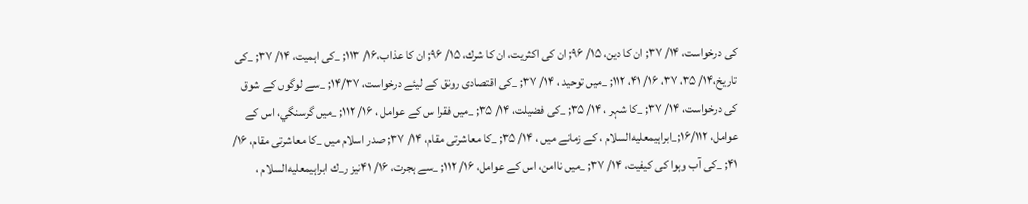كى درخواست، ۱۴/ ۳۷; ان كا دين، ۱۵/ ۹۶; ان كى اكثريت، ان كا شرك، ۱۵/ ۹۶; ان كا عذاب،۱۶/ ۱۱۳; _كى اہميت، ۱۴/ ۳۷; _كى تاريخ،۱۴/ ۳۵، ۳۷، ۱۶/ ۴۱، ۱۱۲; _ميں توحيد ، ۱۴/ ۳۷; _كى اقتصادى رونق كے ليئے درخواست، ۱۴/۳۷; _سے لوگوں كے شوق كى درخواست، ۱۴/ ۳۷; _كا شہر ، ۱۴/ ۳۵; _كى فضيلت، ۱۴/ ۳۵; _ميں فقرا س كے عوامل ، ۱۶/ ۱۱۲; _ميں گرسنگي، اس كے عوامل، ۱۶/۱۱۲;_ابراہيمعليه‌السلام ، كے زمانے ميں ، ۱۴/ ۳۵; _كا معاشرتى مقام، ۱۴/ ۳۷; صدر اسلام ميں _كا معاشرتى مقام، ۱۶/ ۴۱; _كى آب وہوا كى كيفيت، ۱۴/ ۳۷; _ميں ناامن، اس كے عوامل، ۱۶/ ۱۱۲; _سے ہجرت، ۱۶/ ۴۱نيز ر_ك ابراہيمعليه‌السلام ،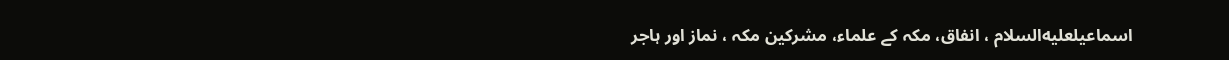اسماعيلعليه‌السلام ، انفاق، مكہ كے علماء، مشركين مكہ ، نماز اور ہاجر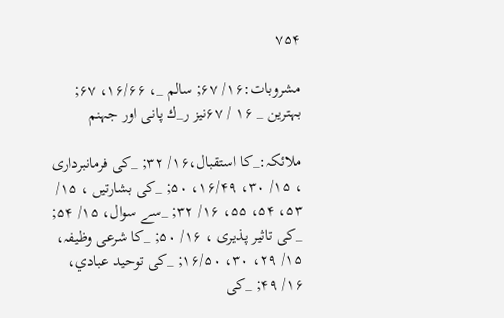۷۵۴

مشروبات:۱۶/ ۶۷; سالم _، ۱۶/۶۶، ۶۷; بہترين _ ۱۶ / ۶۷نيز ر_ك پانى اور جہنم

ملائكہ:_كا استقبال،۱۶/ ۳۲; _كى فرمانبردارى ، ۱۵/ ۳۰، ۱۶/۴۹، ۵۰; _كى بشارتيں ، ۱۵/ ۵۳، ۵۴، ۵۵، ۱۶/ ۳۲; _سے سوال، ۱۵/ ۵۴; _كى تاثير پذيرى ، ۱۶/ ۵۰; _كا شرعى وظيفہ، ۱۵/ ۲۹، ۳۰، ۱۶/۵۰; _كى توحيد عبادي، ۱۶/ ۴۹; _كى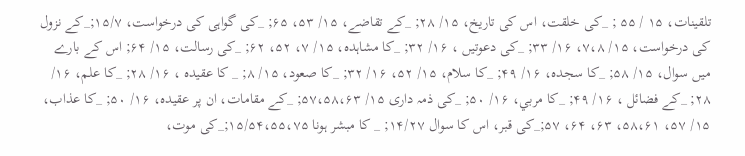تلقينات، ۱۵ / ۵۵ ; _كى خلقت، اس كى تاريخ، ۱۵/ ۲۸; _كے تقاضے، ۱۵/ ۵۳، ۶۵; _كى گواہى كى درخواست، ۱۵/۷;_كے نزول كى درخواست، ۱۵/ ۷،۸، ۱۶/ ۳۳; _كى دعوتيں ، ۱۶/ ۳۲; _كا مشاہدہ، ۱۵/ ۷، ۵۲، ۶۲; _كى رسالت، ۱۵/ ۶۴; اس كے بارے ميں سوال، ۱۵/ ۵۸; _كا سجدہ، ۱۶/ ۴۹; _كا سلام، ۱۵/ ۵۲، ۱۶/ ۳۲; _كا صعود، ۱۵/ ۸; _ كا عقيدہ ، ۱۶/ ۲۸; _كا علم، ۱۶/ ۲۸; _كے فضائل ، ۱۶/ ۴۹; _كا مربي، ۱۶/ ۵۰; _كى ذمہ دارى ۱۵/ ۵۷،۵۸،۶۳; _كے مقامات، ان پر عقيدہ، ۱۶/ ۵۰; _كا عذاب، ۱۵/ ۵۷، ۵۸،۶۱، ۶۳، ۶۴، ۵۷;_كى قبر، اس كا سوال ۱۴/۲۷; _ كا مبشر ہونا ۱۵/۵۴،۵۵،۷۵;_كى موت،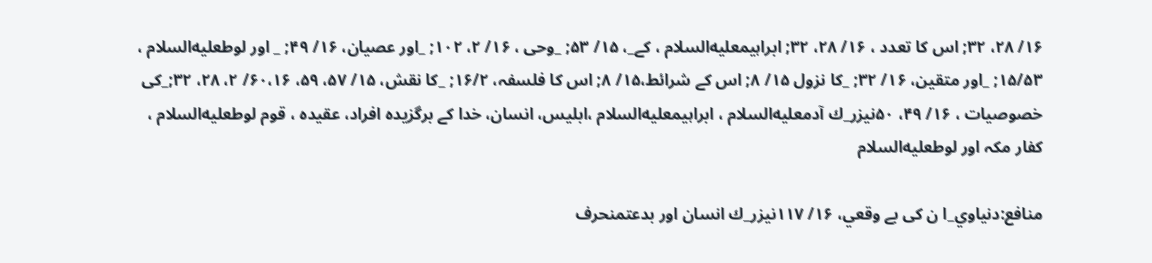۱۶/ ۲۸، ۳۲; اس كا تعدد ، ۱۶/ ۲۸، ۳۲; ابراہيمعليه‌السلام ، كے_، ۱۵/ ۵۳; _وحى ، ۱۶/ ۲، ۱۰۲; _اور عصيان، ۱۶/ ۴۹; _ اور لوطعليه‌السلام ، ۱۵/۵۳; _اور متقين، ۱۶/ ۳۲; _كا نزول ۱۵/ ۸; اس كے شرائط،۱۵/ ۸; اس كا فلسفہ، ۱۶/۲; _كا نقش، ۱۵/ ۵۷، ۵۹، ۶۰،۱۶/ ۲، ۲۸، ۳۲;_كى خصوصيات ، ۱۶/ ۴۹، ۵۰نيزر_ك آدمعليه‌السلام ، ابراہيمعليه‌السلام ،ابليس، انسان، خدا كے برگزيدہ افراد، عقيدہ ، قوم لوطعليه‌السلام ، كفار مكہ اور لوطعليه‌السلام

منافع:دنياوي_ا ن كى بے وقعي، ۱۶/ ۱۱۷نيزر_ك انسان اور بدعتمنحرف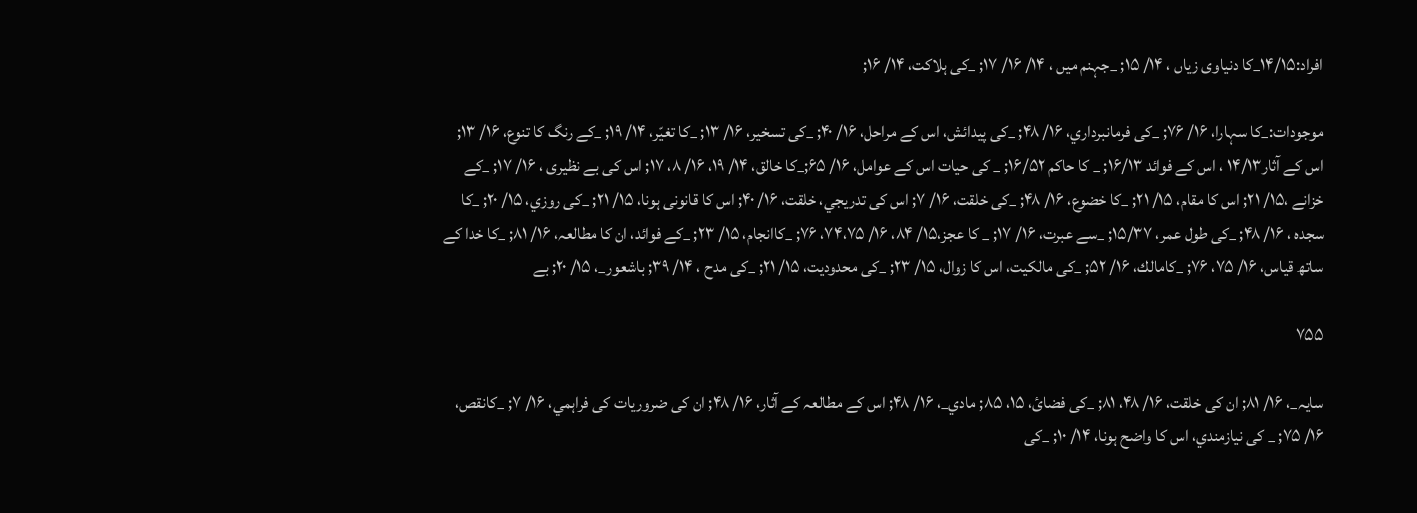افراد:۱۴/۱۵_كا دنياوى زياں ، ۱۴/ ۱۵; _جہنم ميں ، ۱۴/ ۱۶/ ۱۷; _كى ہلاكت، ۱۴/ ۱۶;

موجودات:_كا سہارا، ۱۶/ ۷۶; _كى فرمانبرداري، ۱۶/ ۴۸; _كى پيدائش، اس كے مراحل، ۱۶/ ۴۰; _كى تسخير، ۱۶/ ۱۳; _كا تغيّر، ۱۴/ ۱۹; _كے رنگ كا تنوع، ۱۶/ ۱۳; اس كے آثار۱۴/۱۳ ، اس كے فوائد ۱۶/۱۳; _ كا حاكم ۱۶/۵۲; _ كى حيات اس كے عوامل، ۱۶/ ۶۵;_كا خالق، ۱۴/ ۱۹، ۱۶/ ۸، ۱۷; اس كى بے نظيرى ، ۱۶/ ۱۷; _كے خزانے ،۱۵/ ۲۱; اس كا مقام، ۱۵/ ۲۱; _كا خضوع، ۱۶/ ۴۸; _كى خلقت، ۱۶/ ۷; اس كى تدريجي، خلقت، ۱۶/ ۴۰; اس كا قانونى ہونا، ۱۵/ ۲۱; _كى روزي، ۱۵/ ۲۰; _كا سجدہ ، ۱۶/ ۴۸; _كى طول عمر، ۱۵/۳۷; _سے عبرت، ۱۶/ ۱۷; _ كا عجز،۱۵/ ۸۴، ۱۶/ ۷۴،۷۵، ۷۶; _كاانجام، ۱۵/ ۲۳; _كے فوائد، ان كا مطالعہ، ۱۶/ ۸۱; _كا خدا كے ساتھ قياس، ۱۶/ ۷۵، ۷۶; _كامالك، ۱۶/ ۵۲; _كى مالكيت، اس كا زوال، ۱۵/ ۲۳; _كى محدوديت، ۱۵/ ۲۱; _كى مدح ، ۱۴/ ۳۹; باشعور_، ۱۵/ ۲۰; بے

۷۵۵

سايہ_، ۱۶/ ۸۱; ان كى خلقت، ۱۶/ ۴۸، ۸۱; _كى فضائ، ۱۵، ۸۵; مادي_، ۱۶/ ۴۸; اس كے مطالعہ كے آثار، ۱۶/ ۴۸; ان كى ضروريات كى فراہمي، ۱۶/ ۷; _كانقص، ۱۶/ ۷۵; _ كى نيازمندي، اس كا واضح ہونا، ۱۴/ ۱۰; _كى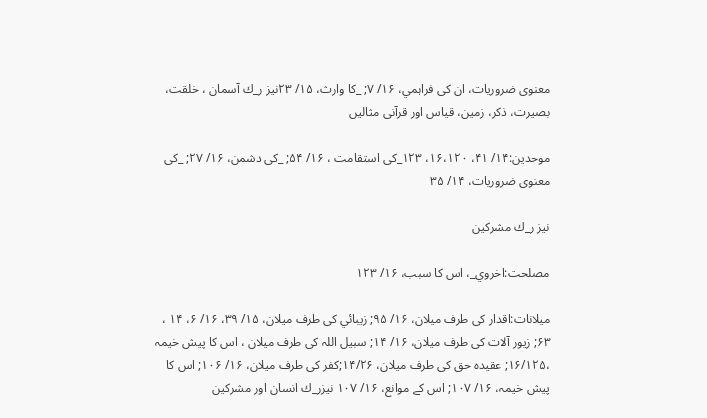معنوى ضروريات، ان كى فراہمي، ۱۶/ ۷; _كا وارث، ۱۵/ ۲۳نيز ر_ك آسمان ، خلقت، بصيرت، ذكر، زمين، قياس اور قرآنى مثاليں

موحدين:۱۴/ ۴۱، ۱۶،۱۲۰، ۱۲۳_كى استقامت ، ۱۶/ ۵۴; _كى دشمن، ۱۶/ ۲۷; _كى معنوى ضروريات، ۱۴/ ۳۵

نيز ر_ك مشركين

مصلحت:اخروي_، اس كا سبب، ۱۶/ ۱۲۳

ميلانات:اقدار كى طرف ميلان، ۱۶/ ۹۵; زيبائي كى طرف ميلان، ۱۵/ ۳۹، ۱۶/ ۶، ۱۴ ، ۶۳; زيور آلات كى طرف ميلان، ۱۶/ ۱۴; سبيل اللہ كى طرف ميلان ، اس كا پيش خيمہ ،۱۶/۱۲۵; عقيدہ حق كى طرف ميلان، ۱۴/۲۶;كفر كى طرف ميلان، ۱۶/ ۱۰۶; اس كا پيش خيمہ، ۱۶/ ۱۰۷; اس كے موانع، ۱۶/ ۱۰۷ نيزر_ك انسان اور مشركين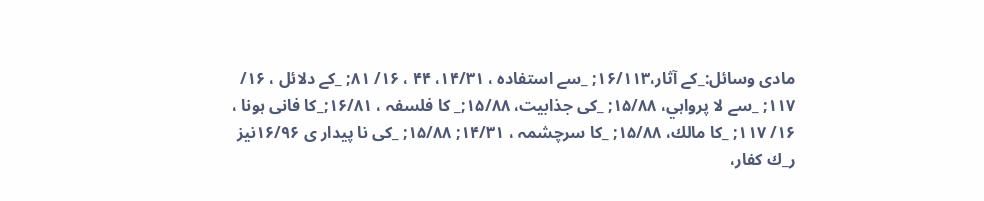مادى وسائل:_كے آثار،۱۶/۱۱۳; _سے استفادہ ، ۱۴/۳۱، ۴۴ ، ۱۶/ ۸۱; _كے دلائل ، ۱۶/ ۱۱۷; _سے لا پرواہي، ۱۵/۸۸; _كى جذابيت، ۱۵/۸۸;_ كا فلسفہ ، ۱۶/۸۱;_كا فانى ہونا ، ۱۶/ ۱۱۷; _كا مالك، ۱۵/۸۸; _كا سرچشمہ ، ۱۴/۳۱; ۱۵/۸۸; _كى نا پيدار ى ۱۶/۹۶نيز ر_ك كفار،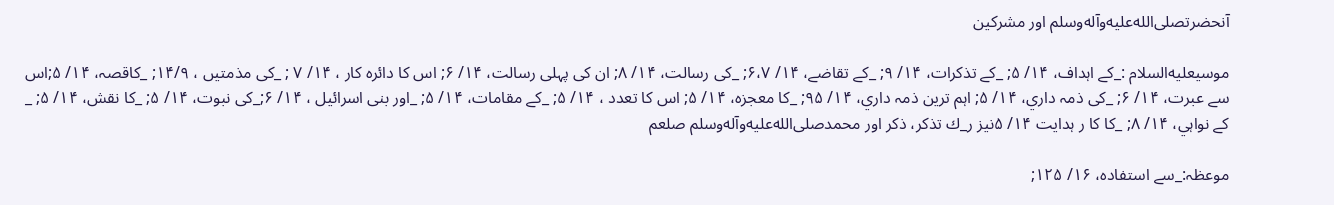آنحضرتصلى‌الله‌عليه‌وآله‌وسلم اور مشركين

موسيعليه‌السلام :_كے اہداف، ۱۴/ ۵; _كے تذكرات، ۱۴/ ۹; _كے تقاضے، ۱۴/ ۶،۷; _كى رسالت، ۱۴/ ۸; ان كى پہلى رسالت، ۱۴/ ۶; اس كا دائرہ كار ، ۱۴/ ۷ ; _كى مذمتيں ، ۱۴/۹; _كاقصہ، ۱۴/ ۵;اس سے عبرت، ۱۴/ ۶; _كى ذمہ داري، ۱۴/ ۵; اہم ترين ذمہ داري، ۱۴/ ۹۵; _كا معجزہ، ۱۴/ ۵; اس كا تعدد ، ۱۴/ ۵; _كے مقامات، ۱۴/ ۵; _اور بنى اسرائيل ، ۱۴/ ۶;_كى نبوت، ۱۴/ ۵; _كا نقش، ۱۴/ ۵; _ كے نواہي، ۱۴/ ۸; _كا كا ر ہدايت ۱۴/ ۵نيز ر_ك تذكر، ذكر اور محمدصلى‌الله‌عليه‌وآله‌وسلم صلعم

موعظہ:_سے استفادہ، ۱۶/ ۱۲۵;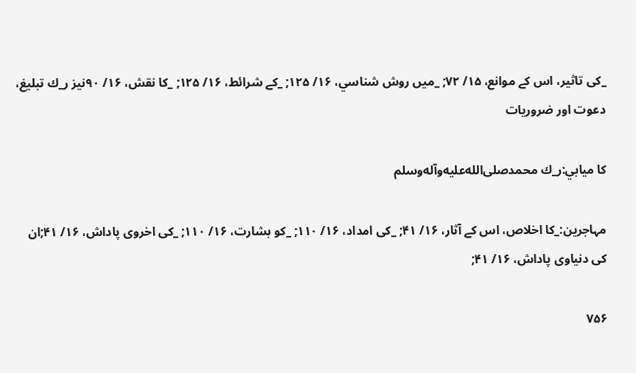_كى تاثير، اس كے موانع، ۱۵/ ۷۲; _ميں روش شناسي، ۱۶/ ۱۲۵; _كے شرائط، ۱۶/ ۱۲۵; _كا نقش، ۱۶/ ۹۰نيز ر_ك تبليغ، دعوت اور ضروريات

كا ميابي:ر_ك محمدصلى‌الله‌عليه‌وآله‌وسلم

مہاجرين:_كا اخلاص، اس كے آثار، ۱۶/ ۴۱; _كى امداد، ۱۶/ ۱۱۰; _كو بشارت، ۱۶/ ۱۱۰; _كى اخروى پاداش، ۱۶/ ۴۱;ان كى دنياوى پاداش، ۱۶/ ۴۱;

۷۵۶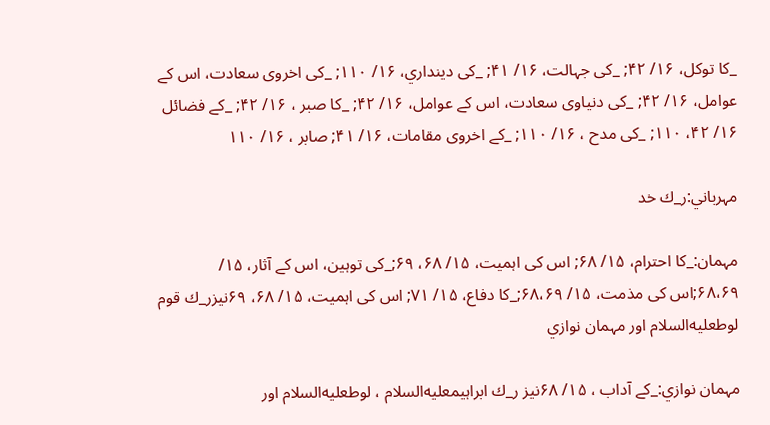_كا توكل، ۱۶/ ۴۲; _كى جہالت، ۱۶/ ۴۱; _كى دينداري، ۱۶/ ۱۱۰; _كى اخروى سعادت، اس كے عوامل، ۱۶/ ۴۲; _كى دنياوى سعادت، اس كے عوامل، ۱۶/ ۴۲; _كا صبر ، ۱۶/ ۴۲; _كے فضائل ۱۶/ ۴۲، ۱۱۰; _كى مدح ، ۱۶/ ۱۱۰; _كے اخروى مقامات، ۱۶/ ۴۱; صابر ، ۱۶/ ۱۱۰

مہرباني:ر_ك خد

مہمان:_كا احترام، ۱۵/ ۶۸; اس كى اہميت، ۱۵/ ۶۸، ۶۹;_كى توہين، اس كے آثار، ۱۵/ ۶۸،۶۹;اس كى مذمت، ۱۵/ ۶۸،۶۹;_كا دفاع، ۱۵/ ۷۱; اس كى اہميت، ۱۵/ ۶۸، ۶۹نيزر_ك قوم لوطعليه‌السلام اور مہمان نوازي

مہمان نوازي:_كے آداب ، ۱۵/ ۶۸نيز ر_ك ابراہيمعليه‌السلام ، لوطعليه‌السلام اور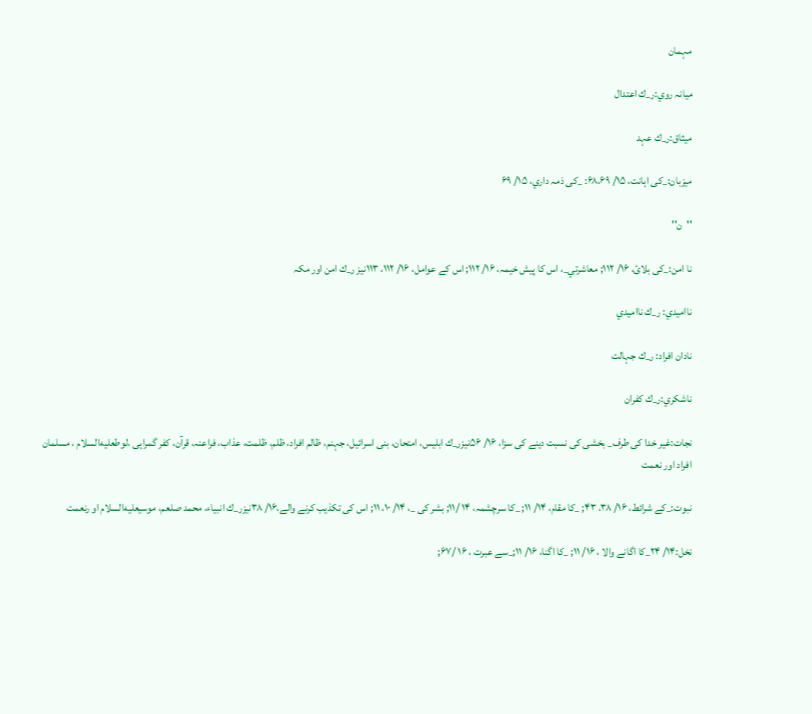مہمان

ميانہ روي:ر_ك اعتدال

ميثاق:ر_ك عہد

ميزبان:_كى اہانت، ۱۵/ ۶۸،۶۹: _كى ذمہ داري، ۱۵/ ۶۹

''ن''

نا امن:_كى بلائ، ۱۶/ ۱۱۲; معاشرتي_، اس كا پيش خيمہ، ۱۶/ ۱۱۲; اس كے عوامل، ۱۶/ ۱۱۲، ۱۱۳نيز ر_ك امن اور مكہ

نااميدي: ر_ك نااميدي

نادان افراد: ر_ك جہالت

ناشكري:ر_ك كفران

نجات:غير خدا كى طرف_ بخشى كى نسبت دينے كى سزا، ۱۶/ ۵۶نيزر_ك ابليس، امتحان، بنى اسرائيل، جہنم، ظالم افراد، ظلم، ظلمت، عذاب، فراعنہ، قرآن، كفر گمراہى ،لوطعليه‌السلام ، مسلمان افراد اور نعمت

نبوت:_كے شرائط، ۱۶/ ۳۸، ۴۳; _كا مقام، ۱۴/ ۱۱; _كا سرچشمہ، ۱۴ /۱۱; بشر كى _، ۱۴/ ۱۰، ۱۱; اس كى تكذيب كرنے والے،۱۶/ ۳۸نيزر_ك انبياء، محمد صلعم، موسيعليه‌السلام او رنعمت

نخل:۱۴/ ۲۴_كا اگانے والا ، ۱۶/ ۱۱; _كا اگنا، ۱۶/ ۱۱;_سے عبرت ، ۱۶ /۶۷;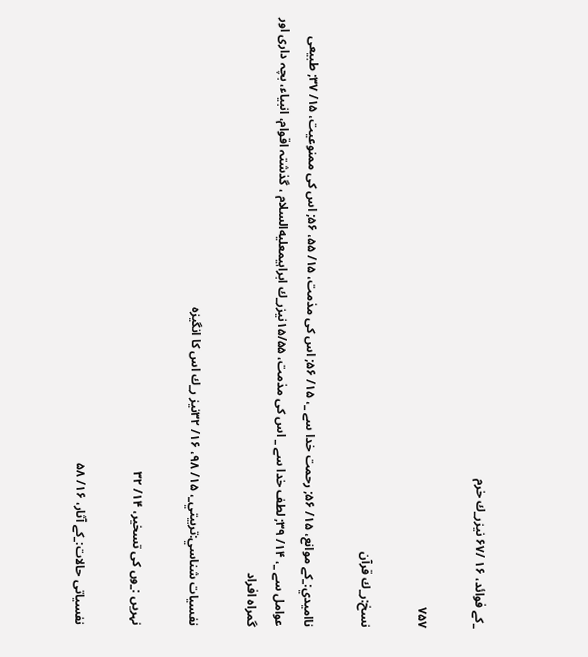_كے فوائد، ۱۶ /۶۷ نيزر_ك خرم

۷۵۷

نسخ:ر_ك قرآن

نااميدي:_كے موانع، ۱۵/ ۵۶; رحمت خدا سے _، ۱۵/ ۵۶; اس كى مذمت، ۱۵/ ۵۵، ۵۶; اس كى ممنوعيت، ۱۵/ ۳۷; طبيعى عوامل سے _، ۱۴/ ۳۹; لطف خدا سے _ اس كى مذمت، ۱۵/۵۵نيزر_ك ابراہيمعليه‌السلام ، گذشتہ اقوام، انبياء، بچہ دارى اور گمراہ افراد

نفسيات شناسي:تربيتي_، ۱۵/ ۹۸، ۱۶/ ۳۲نيز ر_ك اس كا انگيزہ

نہريں :_وں كى تسخير، ۱۴/ ۳۲

نفسياتى حالات:_كے آثار، ۱۶/ ۵۸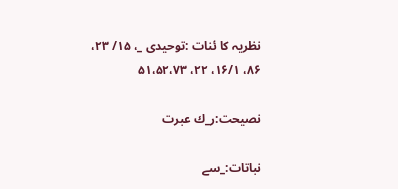نظريہ كا ئنات :توحيدى _، ۱۵/ ۲۳، ۸۶، ۱۶/۱، ۲۲، ۵۱،۵۲،۷۳

نصيحت:ر_ك عبرت

نباتات:_سے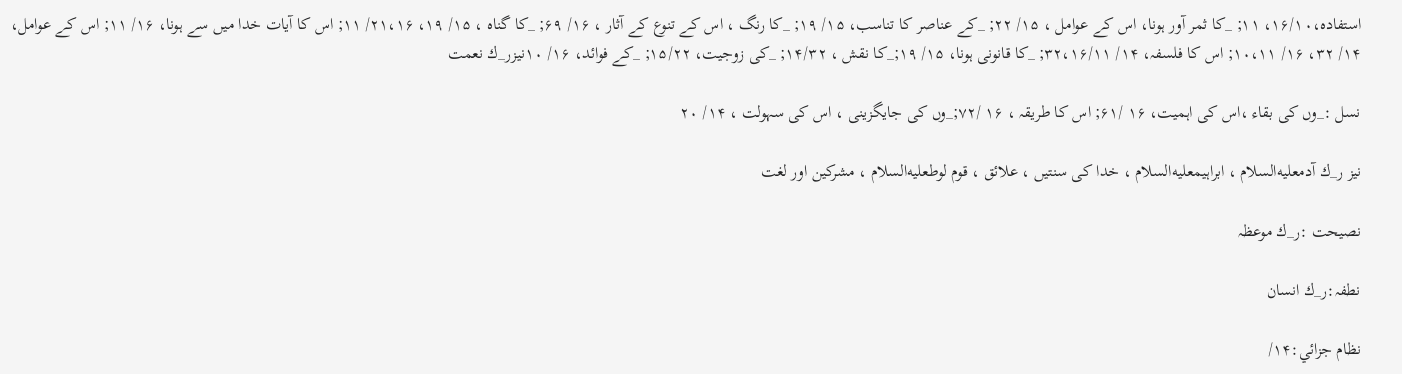استفادہ،۱۶/۱۰، ۱۱; _كا ثمر آور ہونا، اس كے عوامل ، ۱۵/ ۲۲; _كے عناصر كا تناسب، ۱۵/ ۱۹; _كا رنگ ، اس كے تنوع كے آثار ، ۱۶/ ۶۹; _كا گناہ ، ۱۵/ ۱۹، ۲۱،۱۶/ ۱۱; اس كا آيات خدا ميں سے ہونا، ۱۶/ ۱۱; اس كے عوامل، ۱۴/ ۳۲، ۱۶/ ۱۰،۱۱; اس كا فلسفہ، ۱۴/ ۳۲،۱۶/۱۱; _كا قانونى ہونا، ۱۵/ ۱۹;_كا نقش ، ۱۴/۳۲; _كى زوجيت، ۱۵/۲۲; _كے فوائد، ۱۶/ ۱۰نيزر_ك نعمت

نسل :_وں كى بقاء ،اس كى اہميت، ۱۶ /۶۱; اس كا طريقہ ، ۱۶ /۷۲;_وں كى جايگزينى ، اس كى سہولت ، ۱۴/ ۲۰

نيز ر_ك آدمعليه‌السلام ، ابراہيمعليه‌السلام ، خدا كى سنتيں ، علائق ، قوم لوطعليه‌السلام ، مشركين اور لغت

نصيحت :ر_ك موعظہ

نطفہ:ر_ك انسان

نظام جزائي:۱۴/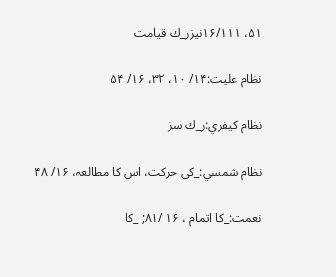۵۱، ۱۶/۱۱۱نيزر_ك قيامت

نظام عليت:۱۴/ ۱۰، ۳۲، ۱۶/ ۵۴

نظام كيفري:ر_ك سز

نظام شمسي:_كى حركت، اس كا مطالعہ، ۱۶/ ۴۸

نعمت:_كا اتمام ، ۱۶ /۸۱; _كا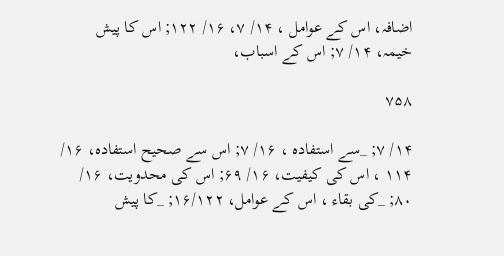اضافہ، اس كے عوامل ، ۱۴/ ۷، ۱۶/ ۱۲۲; اس كا پيش خيمہ، ۱۴/ ۷; اس كے اسباب،

۷۵۸

۱۴/ ۷; _سے استفادہ ، ۱۶/ ۷; اس سے صحيح استفادہ، ۱۶/ ۱۱۴ ، اس كى كيفيت، ۱۶/ ۶۹; اس كى محدويت، ۱۶/ ۸۰; _كى بقاء ، اس كے عوامل، ۱۶/۱۲۲; _كا پيش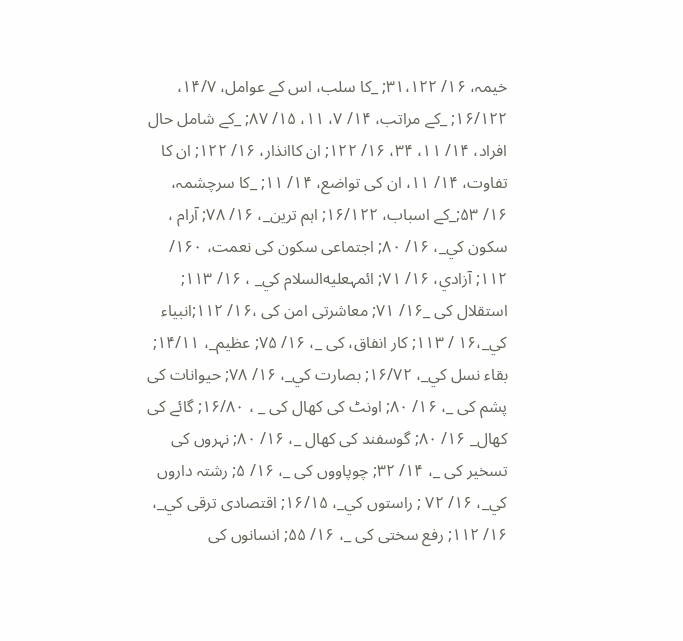خيمہ، ۱۶/ ۳۱،۱۲۲; _كا سلب، اس كے عوامل، ۱۴/۷، ۱۶/۱۲۲; _كے مراتب، ۱۴/ ۷، ۱۱، ۱۵/ ۸۷; _كے شامل حال افراد، ۱۴/ ۱۱، ۳۴، ۱۶/ ۱۲۲; ان كاانذار، ۱۶/ ۱۲۲; ان كا تفاوت، ۱۴/ ۱۱، ان كى تواضع، ۱۴/ ۱۱; _كا سرچشمہ، ۱۶/ ۵۳;_كے اسباب، ۱۶/۱۲۲; اہم ترين_، ۱۶/ ۷۸; آرام ، سكون كي_، ۱۶/ ۸۰; اجتماعى سكون كى نعمت، ۱۶۰/ ۱۱۲; آزادي، ۱۶/ ۷۱; ائمہعليه‌السلام كي_ ، ۱۶/ ۱۱۳; استقلال كى _۱۶/ ۷۱; معاشرتى امن كى ،۱۶/ ۱۱۲;انبياء كي_،۱۶ / ۱۱۳; كار انفاق، كى _، ۱۶/ ۷۵; عظيم_، ۱۴/۱۱; بقاء نسل كي_، ۱۶/۷۲; بصارت كي_، ۱۶/ ۷۸; حيوانات كى پشم كى _، ۱۶/ ۸۰; اونٹ كى كھال كى _ ، ۱۶/۸۰; گائے كى كھال_ ۱۶/ ۸۰; گوسفند كى كھال _، ۱۶/ ۸۰; نہروں كى تسخير كى _، ۱۴/ ۳۲; چوپاووں كى _، ۱۶/ ۵; رشتہ داروں كي_، ۱۶/ ۷۲ ; راستوں كي_، ۱۶/۱۵; اقتصادى ترقى كي_، ۱۶/ ۱۱۲; رفع سختى كى _، ۱۶/ ۵۵; انسانوں كى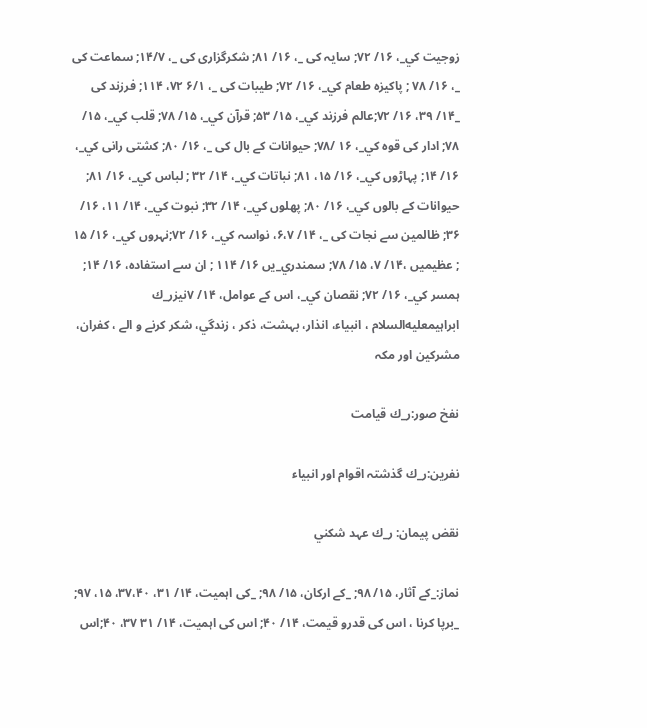زوجيت كي_، ۱۶/ ۷۲; سايہ كى _، ۱۶/ ۸۱; شكرگزارى كى _، ۱۴/۷; سماعت كى _، ۱۶/ ۷۸ ; پاكيزہ طعام كي_، ۱۶/ ۷۲; طيبات كى _، ۶/۱ ۷۲، ۱۱۴; فرزند كى _۱۴/ ۳۹، ۱۶/ ۷۲;عالم فرزند كي_، ۱۵/ ۵۳; قرآن كي_، ۱۵/ ۷۸; قلب كي_، ۱۵/ ۷۸; ادار كى قوہ كي_، ۱۶ /۷۸; حيوانات كے بال كى _، ۱۶/ ۸۰; كشتى رانى كي_، ۱۶/ ۱۴; پہاڑوں كي_، ۱۶/ ۱۵، ۸۱; نباتات كي_، ۱۴/ ۳۲ ; لباس كي_، ۱۶/ ۸۱; حيوانات كے بالوں كي_، ۱۶/ ۸۰; پھلوں كي_، ۱۴/ ۳۲; نبوت كي_، ۱۴/ ۱۱، ۱۶/ ۳۶; ظالمين سے نجات كى _، ۱۴/ ۶،۷، نواسہ كي_، ۱۶/ ۷۲;نہروں كي_، ۱۶/ ۱۵ ; عظيميں ،۱۴/ ۷، ۱۵/ ۷۸; سمندري_يں ۱۶/ ۱۱۴ ; ان سے استفادہ، ۱۶/ ۱۴; ہمسر كي_، ۱۶/ ۷۲; نقصان كي_، اس كے عوامل، ۱۴/ ۷نيزر_ك ابراہيمعليه‌السلام ، انبياء، انذار، بہشت، ذكر ، زندگي، شكر كرنے و الے ، كفران، مشركين اور مكہ

نفخ صور:ر_ك قيامت

نفرين:ر_ك گذشتہ اقوام اور انبياء

نقض پيمان: ر_ك عہد شكني

نماز:_كے آثار، ۱۵/ ۹۸; _كے اركان، ۱۵/ ۹۸; _كى اہميت، ۱۴/ ۳۱، ۳۷،۴۰، ۱۵، ۹۷; _برپا كرنا ، اس كى قدرو قيمت، ۱۴/ ۴۰; اس كى اہميت، ۱۴/ ۳۱ ۳۷، ۴۰;اس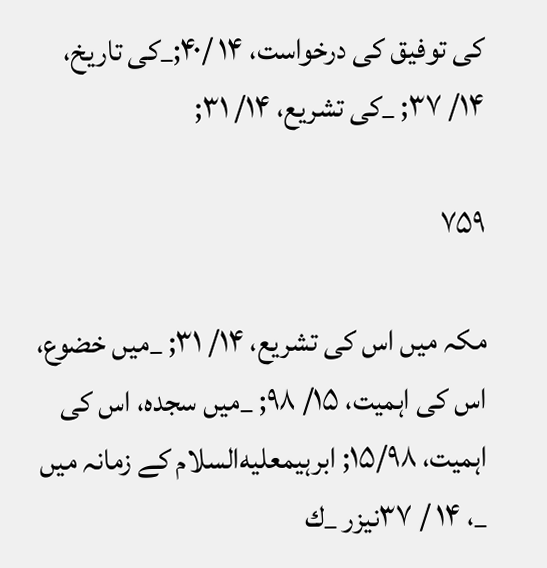كى توفيق كى درخواست، ۱۴ /۴۰;_كى تاريخ، ۱۴/ ۳۷; _كى تشريع، ۱۴/ ۳۱;

۷۵۹

مكہ ميں اس كى تشريع، ۱۴/ ۳۱; _ميں خضوع، اس كى اہميت، ۱۵/ ۹۸; _ميں سجدہ، اس كى اہميت، ۱۵/۹۸; ابرہيمعليه‌السلام كے زمانہ ميں _، ۱۴ / ۳۷نيزر _ك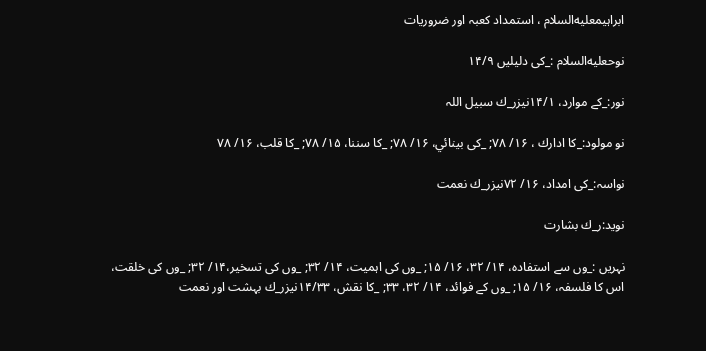ابراہيمعليه‌السلام ، استمداد كعبہ اور ضروريات

نوحعليه‌السلام :_كى دليليں ۱۴/۹

نور:_كے موارد، ۱۴/۱نيزر_ك سبيل اللہ

نو مولود:_كا ادارك ، ۱۶/ ۷۸; _كى بينائي، ۱۶/ ۷۸; _كا سننا، ۱۵/ ۷۸; _كا قلب، ۱۶/ ۷۸

نواسہ:_كى امداد، ۱۶/ ۷۲نيزر_ك نعمت

نويد:ر_ك بشارت

نہريں :_وں سے استفادہ، ۱۴/ ۳۲، ۱۶/ ۱۵; _وں كى اہميت، ۱۴/ ۳۲; _وں كى تسخير،۱۴/ ۳۲; _وں كى خلقت، اس كا فلسفہ، ۱۶/ ۱۵; _وں كے فوائد، ۱۴/ ۳۲، ۳۳; _كا نقش، ۱۴/۳۳نيزر_ك بہشت اور نعمت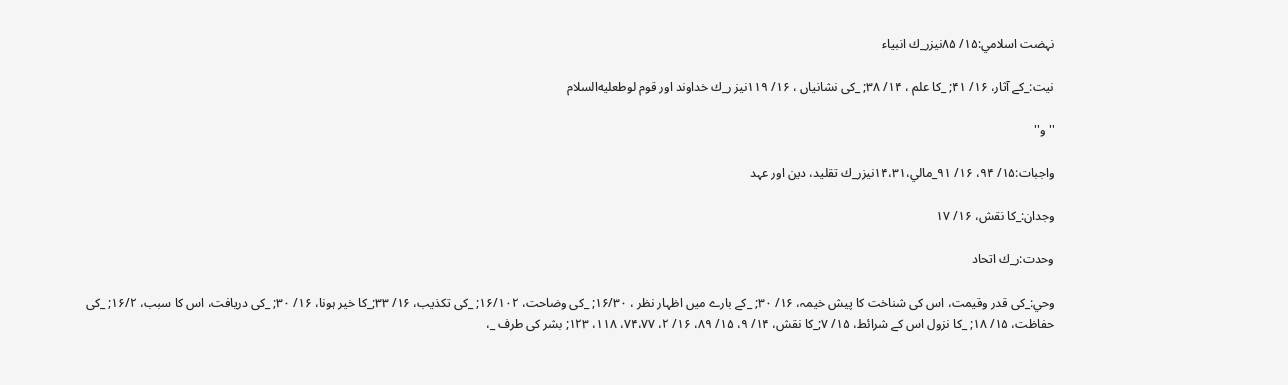نہضت اسلامي:۱۵/ ۸۵نيزر_ك انبياء

نيت:_كے آثار، ۱۶/ ۴۱; _كا علم ، ۱۴/ ۳۸; _كى نشانياں ، ۱۶/ ۱۱۹نيز ر_ك خداوند اور قوم لوطعليه‌السلام

''و''

واجبات:۱۵/ ۹۴، ۱۶/ ۹۱_مالي،۱۴،۳۱نيزر_ك تقليد، دين اور عہد

وجدان:_كا نقش، ۱۶/ ۱۷

وحدت:ر_ك اتحاد

وحي:_كى قدر وقيمت، اس كى شناخت كا پيش خيمہ، ۱۶/ ۳۰; _كے بارے ميں اظہار نظر ، ۱۶/۳۰; _كى وضاحت، ۱۶/۱۰۲; _كى تكذيب، ۱۶/ ۳۳;_كا خير ہونا، ۱۶/ ۳۰; _كى دريافت، اس كا سبب، ۱۶/۲; _كى حفاظت، ۱۵/ ۱۸; _كا نزول اس كے شرائط، ۱۵/ ۷;_كا نقش، ۱۴/ ۹، ۱۵/ ۸۹، ۱۶/ ۲، ۷۴،۷۷، ۱۱۸، ۱۲۳; بشر كى طرف _،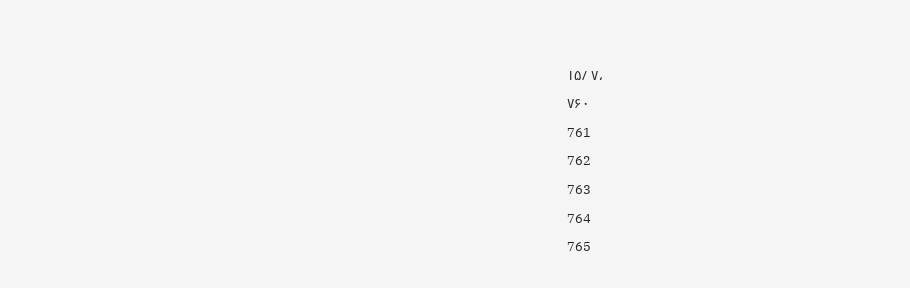۱۵/ ۷،

۷۶۰

761

762

763

764

765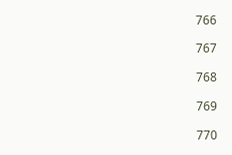766

767

768

769

770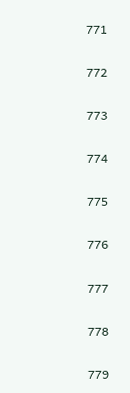771

772

773

774

775

776

777

778

779